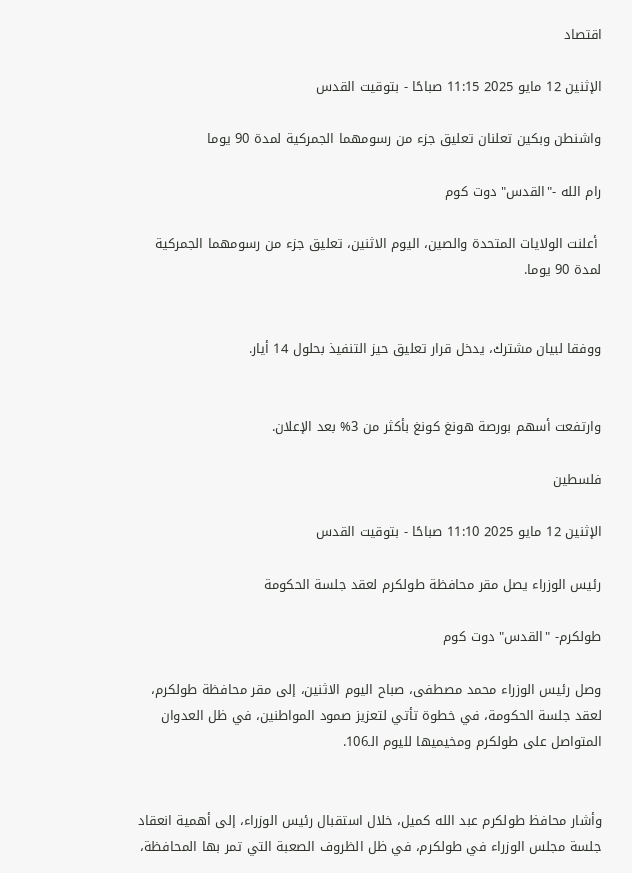اقتصاد

الإثنين 12 مايو 2025 11:15 صباحًا - بتوقيت القدس

واشنطن وبكين تعلنان تعليق جزء من رسومهما الجمركية لمدة 90 يوما

رام الله -"القدس" دوت كوم

 أعلنت الولايات المتحدة والصين، اليوم الاثنين، تعليق جزء من رسومهما الجمركية لمدة 90 يوما.


ووفقا لبيان مشترك، يدخل قرار تعليق حيز التنفيذ بحلول 14 أيار.


وارتفعت أسهم بورصة هونغ كونغ بأكثر من 3% بعد الإعلان.

فلسطين

الإثنين 12 مايو 2025 11:10 صباحًا - بتوقيت القدس

رئيس الوزراء يصل مقر محافظة طولكرم لعقد جلسة الحكومة

طولكرم- "القدس" دوت كوم

وصل رئيس الوزراء محمد مصطفى، صباح اليوم الاثنين، إلى مقر محافظة طولكرم، لعقد جلسة الحكومة، في خطوة تأتي لتعزيز صمود المواطنين، في ظل العدوان المتواصل على طولكرم ومخيميها لليوم الـ106.


وأشار محافظ طولكرم عبد الله كميل، خلال استقبال رئيس الوزراء، إلى أهمية انعقاد جلسة مجلس الوزراء في طولكرم، في ظل الظروف الصعبة التي تمر بها المحافظة،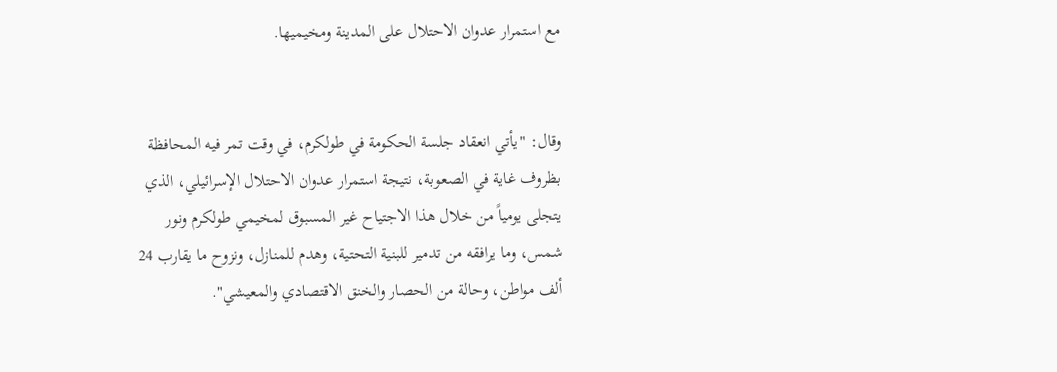مع استمرار عدوان الاحتلال على المدينة ومخيميها.


وقال: "يأتي انعقاد جلسة الحكومة في طولكرم، في وقت تمر فيه المحافظة بظروف غاية في الصعوبة، نتيجة استمرار عدوان الاحتلال الإسرائيلي، الذي يتجلى يومياً من خلال هذا الاجتياح غير المسبوق لمخيمي طولكرم ونور شمس، وما يرافقه من تدمير للبنية التحتية، وهدم للمنازل، ونزوح ما يقارب 24 ألف مواطن، وحالة من الحصار والخنق الاقتصادي والمعيشي".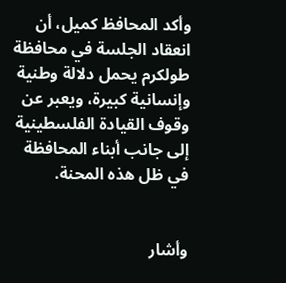وأكد المحافظ كميل، أن انعقاد الجلسة في محافظة طولكرم يحمل دلالة وطنية وإنسانية كبيرة، ويعبر عن وقوف القيادة الفلسطينية إلى جانب أبناء المحافظة في ظل هذه المحنة.


وأشار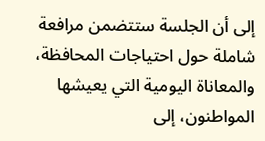إلى أن الجلسة ستتضمن مرافعة شاملة حول احتياجات المحافظة، والمعاناة اليومية التي يعيشها المواطنون، إلى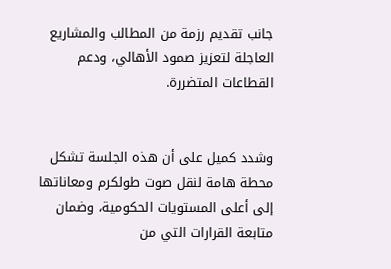جانب تقديم رزمة من المطالب والمشاريع العاجلة لتعزيز صمود الأهالي، ودعم القطاعات المتضررة.


وشدد كميل على أن هذه الجلسة تشكل محطة هامة لنقل صوت طولكرم ومعاناتها إلى أعلى المستويات الحكومية، وضمان متابعة القرارات التي من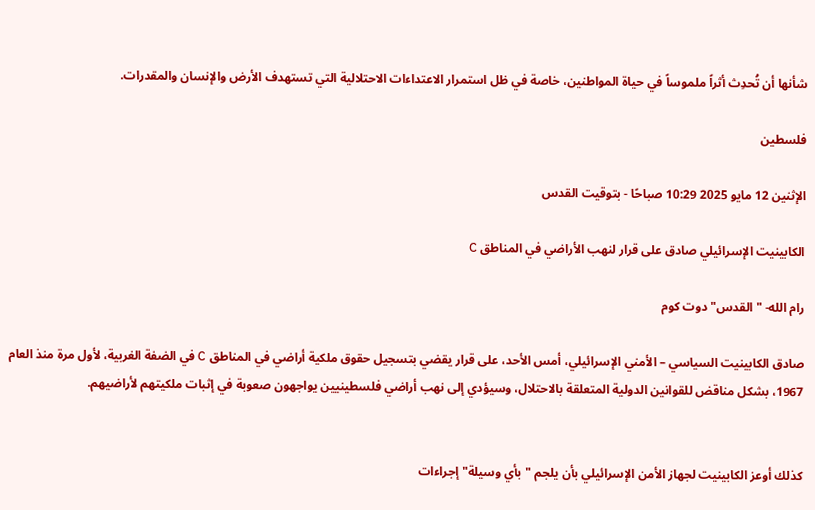شأنها أن تُحدِث أثراً ملموساً في حياة المواطنين، خاصة في ظل استمرار الاعتداءات الاحتلالية التي تستهدف الأرض والإنسان والمقدرات.

فلسطين

الإثنين 12 مايو 2025 10:29 صباحًا - بتوقيت القدس

الكابينيت الإسرائيلي صادق على قرار لنهب الأراضي في المناطق C

رام الله- "القدس" دوت كوم

صادق الكابينيت السياسي – الأمني الإسرائيلي، أمس الأحد، على قرار يقضي بتسجيل حقوق ملكية أراضي في المناطق C في الضفة الغربية، لأول مرة منذ العام 1967، بشكل مناقض للقوانين الدولية المتعلقة بالاحتلال، وسيؤدي إلى نهب أراضي فلسطينيين يواجهون صعوبة في إثبات ملكيتهم لأراضيهم.


كذلك أوعز الكابينيت لجهاز الأمن الإسرائيلي بأن يلجم "بأي وسيلة" إجراءات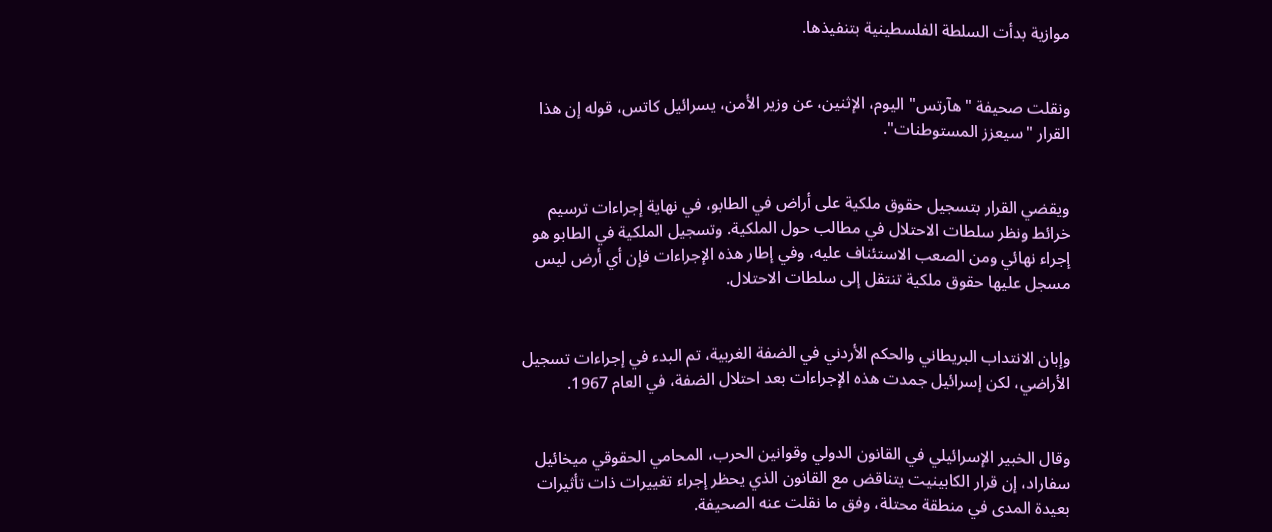موازية بدأت السلطة الفلسطينية بتنفيذها.


ونقلت صحيفة "هآرتس" اليوم، الإثنين، عن وزير الأمن، يسرائيل كاتس، قوله إن هذا القرار "سيعزز المستوطنات".


ويقضي القرار بتسجيل حقوق ملكية على أراض في الطابو، في نهاية إجراءات ترسيم خرائط ونظر سلطات الاحتلال في مطالب حول الملكية. وتسجيل الملكية في الطابو هو إجراء نهائي ومن الصعب الاستئناف عليه، وفي إطار هذه الإجراءات فإن أي أرض ليس مسجل عليها حقوق ملكية تنتقل إلى سلطات الاحتلال.


وإبان الانتداب البريطاني والحكم الأردني في الضفة الغربية، تم البدء في إجراءات تسجيل الأراضي، لكن إسرائيل جمدت هذه الإجراءات بعد احتلال الضفة، في العام 1967.


وقال الخبير الإسرائيلي في القانون الدولي وقوانين الحرب، المحامي الحقوقي ميخائيل سفاراد، إن قرار الكابينيت يتناقض مع القانون الذي يحظر إجراء تغييرات ذات تأثيرات بعيدة المدى في منطقة محتلة، وفق ما نقلت عنه الصحيفة.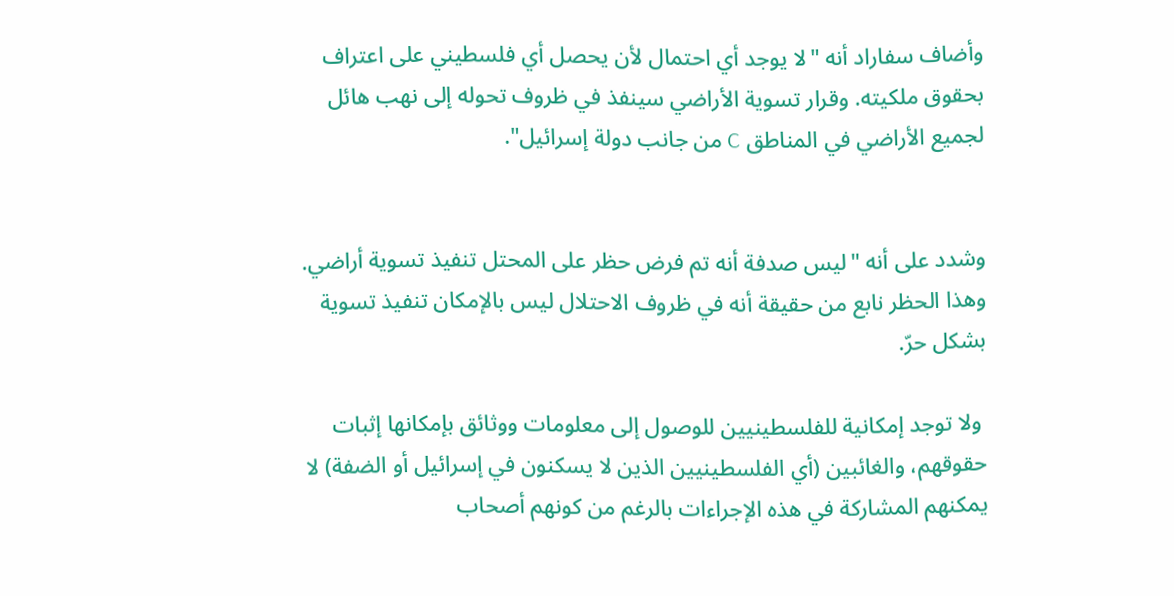وأضاف سفاراد أنه "لا يوجد أي احتمال لأن يحصل أي فلسطيني على اعتراف بحقوق ملكيته. وقرار تسوية الأراضي سينفذ في ظروف تحوله إلى نهب هائل لجميع الأراضي في المناطق C من جانب دولة إسرائيل".


وشدد على أنه "ليس صدفة أنه تم فرض حظر على المحتل تنفيذ تسوية أراضي. وهذا الحظر نابع من حقيقة أنه في ظروف الاحتلال ليس بالإمكان تنفيذ تسوية بشكل حرّ.

 ولا توجد إمكانية للفلسطينيين للوصول إلى معلومات ووثائق بإمكانها إثبات حقوقهم، والغائبين (أي الفلسطينيين الذين لا يسكنون في إسرائيل أو الضفة) لا يمكنهم المشاركة في هذه الإجراءات بالرغم من كونهم أصحاب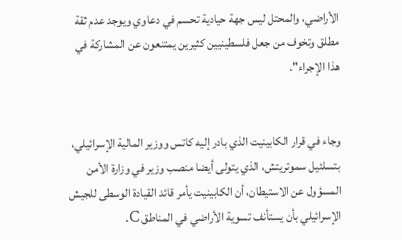الأراضي، والمحتل ليس جهة حيادية تحسم في دعاوي ويوجد عدم ثقة مطلق وتخوف من جعل فلسطينيين كثيرين يمتنعون عن المشاركة في هذا الإجراء".


وجاء في قرار الكابينيت الذي بادر إليه كاتس ووزير المالية الإسرائيلي، بتسلئيل سموتريتش، الذي يتولى أيضا منصب وزير في وزارة الأمن المسؤول عن الاستيطان، أن الكابينيت يأمر قائد القيادة الوسطى للجيش الإسرائيلي بأن يستأنف تسوية الأراضي في المناطق C.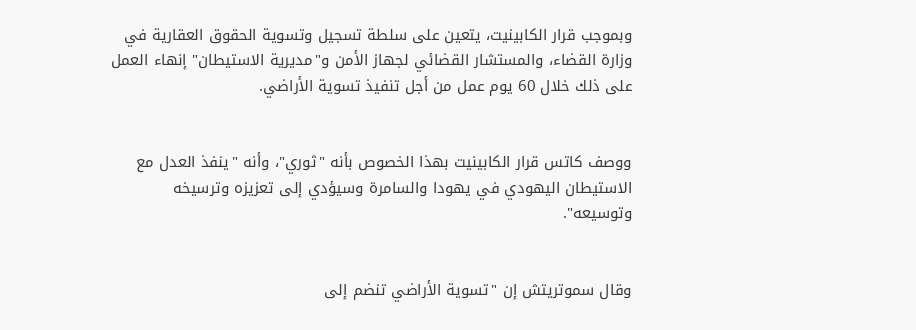وبموجب قرار الكابينيت، يتعين على سلطة تسجيل وتسوية الحقوق العقارية في وزارة القضاء، والمستشار القضائي لجهاز الأمن و"مديرية الاستيطان" إنهاء العمل على ذلك خلال 60 يوم عمل من أجل تنفيذ تسوية الأراضي.


ووصف كاتس قرار الكابينيت بهذا الخصوص بأنه "ثوري"، وأنه "ينفذ العدل مع الاستيطان اليهودي في يهودا والسامرة وسيؤدي إلى تعزيزه وترسيخه وتوسيعه".


وقال سموتريتش إن "تسوية الأراضي تنضم إلى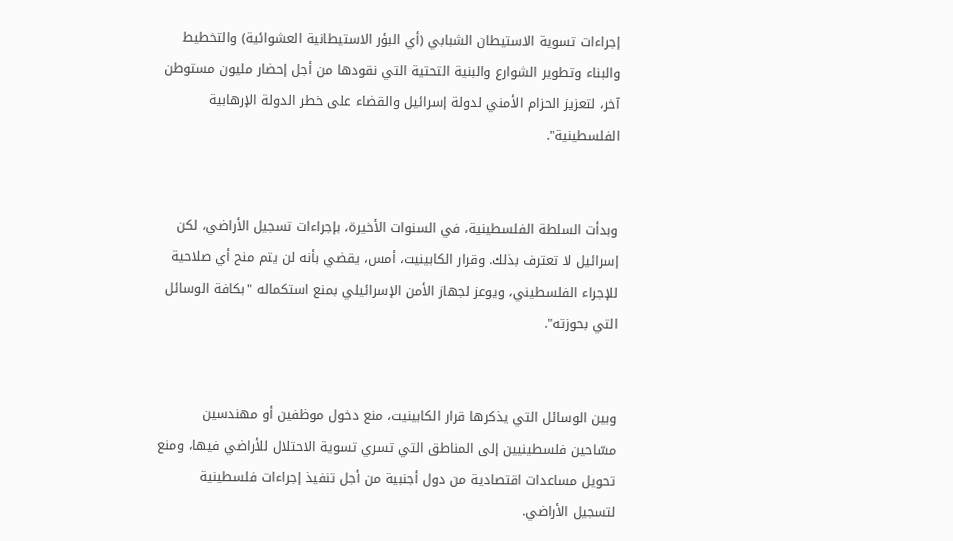إجراءات تسوية الاستيطان الشبابي (أي البؤر الاستيطانية العشوائية) والتخطيط والبناء وتطوير الشوارع والبنية التحتية التي نقودها من أجل إحضار مليون مستوطن آخر، لتعزيز الحزام الأمني لدولة إسرائيل والقضاء على خطر الدولة الإرهابية الفلسطينية".


وبدأت السلطة الفلسطينية، في السنوات الأخيرة، بإجراءات تسجيل الأراضي، لكن إسرائيل لا تعترف بذلك. وقرار الكابينيت، أمس، يقضي بأنه لن يتم منح أي صلاحية للإجراء الفلسطيني، ويوعز لجهاز الأمن الإسرائيلي بمنع استكماله "بكافة الوسائل التي بحوزته".


وبين الوسائل التي يذكرها قرار الكابينيت، منع دخول موظفين أو مهندسين مسّاحين فلسطينيين إلى المناطق التي تسري تسوية الاحتلال للأراضي فيها، ومنع تحويل مساعدات اقتصادية من دول أجنبية من أجل تنفيذ إجراءات فلسطينية لتسجيل الأراضي.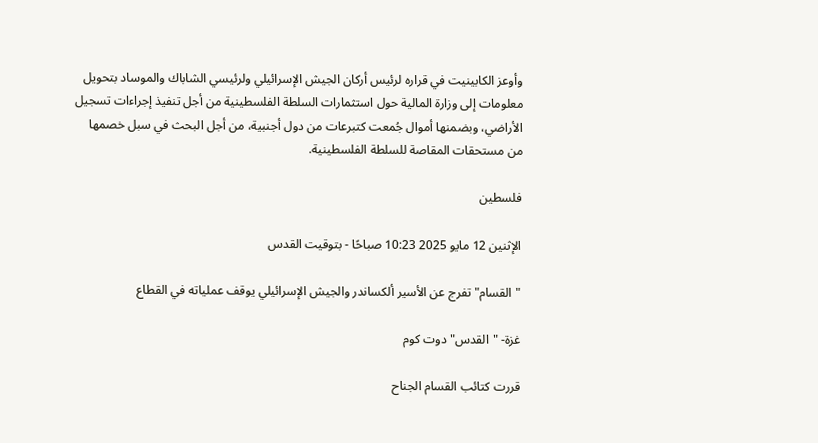وأوعز الكابينيت في قراره لرئيس أركان الجيش الإسرائيلي ولرئيسي الشاباك والموساد بتحويل معلومات إلى وزارة المالية حول استثمارات السلطة الفلسطينية من أجل تنفيذ إجراءات تسجيل الأراضي، وبضمنها أموال جُمعت كتبرعات من دول أجنبية، من أجل البحث في سبل خصمها من مستحقات المقاصة للسلطة الفلسطينية.

فلسطين

الإثنين 12 مايو 2025 10:23 صباحًا - بتوقيت القدس

"القسام" تفرج عن الأسير ألكساندر والجيش الإسرائيلي يوقف عملياته في القطاع

غزة- "القدس" دوت كوم

قررت كتائب القسام الجناح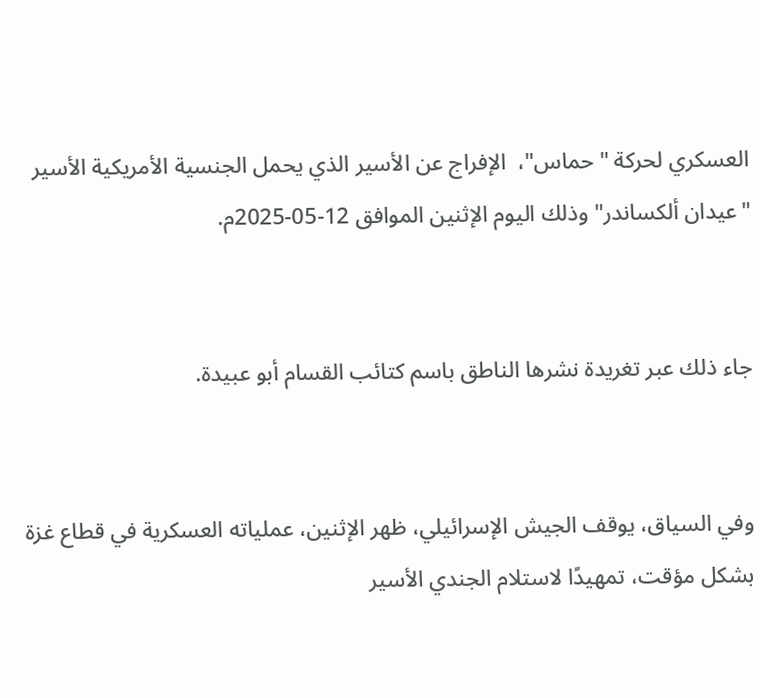العسكري لحركة "حماس"،  الإفراج عن الأسير الذي يحمل الجنسية الأمريكية الأسير "عيدان ألكساندر" وذلك اليوم الإثنين الموافق 12-05-2025م.


جاء ذلك عبر تغريدة نشرها الناطق باسم كتائب القسام أبو عبيدة.


وفي السياق، يوقف الجيش الإسرائيلي، ظهر الإثنين، عملياته العسكرية في قطاع غزة بشكل مؤقت، تمهيدًا لاستلام الجندي الأسير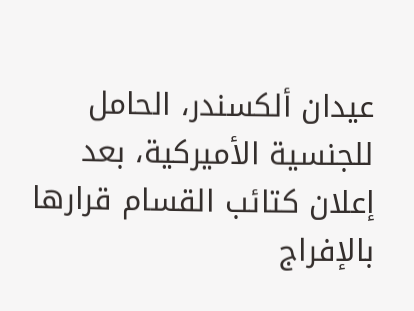عيدان ألكسندر، الحامل للجنسية الأميركية، بعد إعلان كتائب القسام قرارها بالإفراج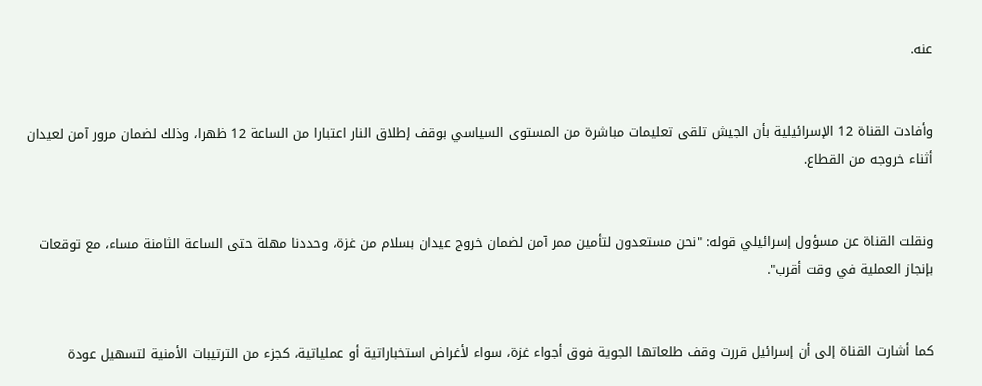عنه.


وأفادت القناة 12 الإسرائيلية بأن الجيش تلقى تعليمات مباشرة من المستوى السياسي بوقف إطلاق النار اعتبارا من الساعة 12 ظهرا، وذلك لضمان مرور آمن لعيدان أثناء خروجه من القطاع.


ونقلت القناة عن مسؤول إسرائيلي قوله: "نحن مستعدون لتأمين ممر آمن لضمان خروج عيدان بسلام من غزة، وحددنا مهلة حتى الساعة الثامنة مساء، مع توقعات بإنجاز العملية في وقت أقرب".


كما أشارت القناة إلى أن إسرائيل قررت وقف طلعاتها الجوية فوق أجواء غزة، سواء لأغراض استخباراتية أو عملياتية، كجزء من الترتيبات الأمنية لتسهيل عودة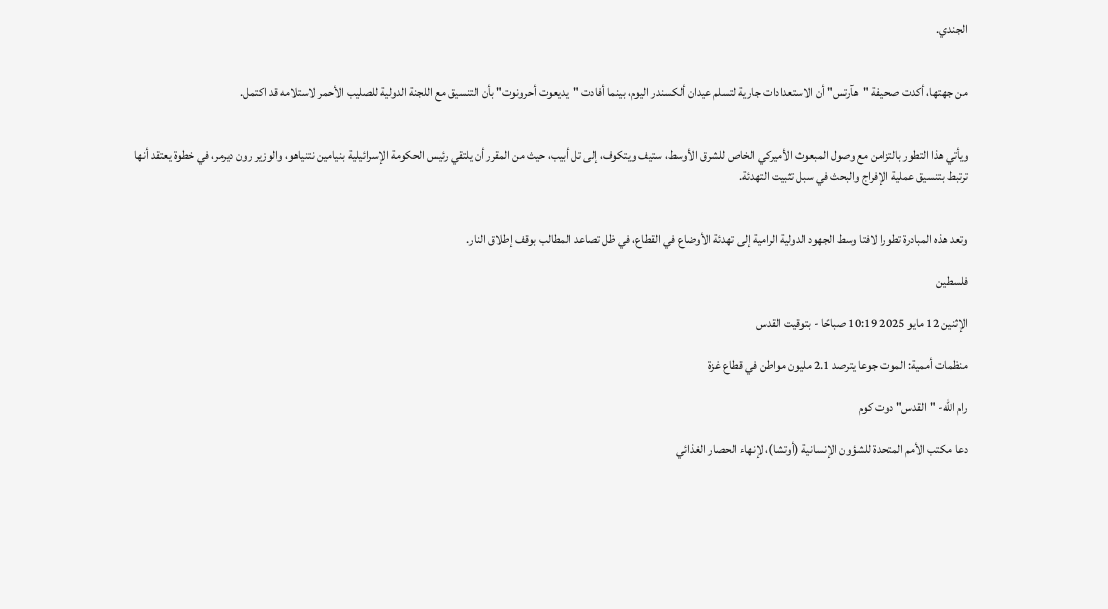الجندي.


من جهتها، أكدت صحيفة "هآرتس" أن الاستعدادات جارية لتسلم عيدان ألكسندر اليوم، بينما أفادت "يديعوت أحرونوت" بأن التنسيق مع اللجنة الدولية للصليب الأحمر لاستلامه قد اكتمل.


ويأتي هذا التطور بالتزامن مع وصول المبعوث الأميركي الخاص للشرق الأوسط، ستيف ويتكوف، إلى تل أبيب، حيث من المقرر أن يلتقي رئيس الحكومة الإسرائيلية بنيامين نتنياهو، والوزير رون ديرمر، في خطوة يعتقد أنها ترتبط بتنسيق عملية الإفراج والبحث في سبل تثبيت التهدئة.


وتعد هذه المبادرة تطورا لافتا وسط الجهود الدولية الرامية إلى تهدئة الأوضاع في القطاع، في ظل تصاعد المطالب بوقف إطلاق النار.

فلسطين

الإثنين 12 مايو 2025 10:19 صباحًا - بتوقيت القدس

منظمات أممية: الموت جوعا يترصد 2.1 مليون مواطن في قطاع غزة

رام الله- "القدس" دوت كوم

دعا مكتب الأمم المتحدة للشؤون الإنسانية (أوتشا)، لإنهاء الحصار الغذائي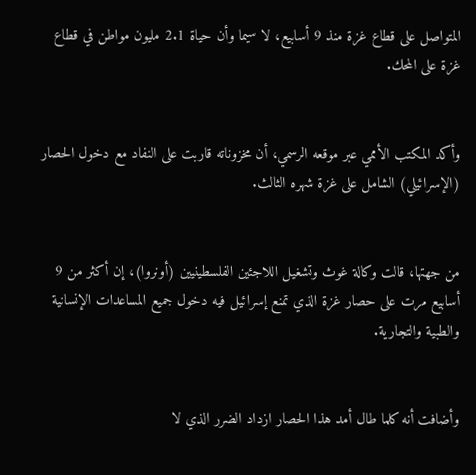المتواصل على قطاع غزة منذ 9 أسابيع، لا سيما وأن حياة 2.1 مليون مواطن في قطاع غزة على المحك.


وأكد المكتب الأممي عبر موقعه الرسمي، أن مخزوناته قاربت على النفاد مع دخول الحصار (الإسرائيلي) الشامل على غزة شهره الثالث.


من جهتها، قالت وكالة غوث وتشغيل اللاجئين الفلسطينيين (أونروا)، إن أكثر من 9 أسابيع مرت على حصار غزة الذي تمنع إسرائيل فيه دخول جميع المساعدات الإنسانية والطبية والتجارية.


وأضافت أنه كلما طال أمد هذا الحصار ازداد الضرر الذي لا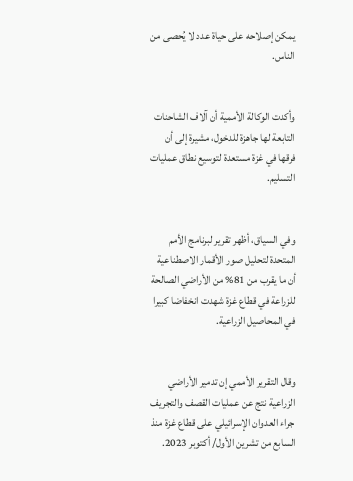يمكن إصلاحه على حياة عدد لا يُحصى من الناس.


وأكدت الوكالة الأممية أن آلاف الشاحنات التابعة لها جاهزة للدخول، مشيرة إلى أن فرقها في غزة مستعدة لتوسيع نطاق عمليات التسليم.


وفي السياق، أظهر تقرير لبرنامج الأمم المتحدة لتحليل صور الأقمار الاصطناعية أن ما يقرب من 81% من الأراضي الصالحة للزراعة في قطاع غزة شهدت انخفاضا كبيرا في المحاصيل الزراعية.


وقال التقرير الأممي إن تدمير الأراضي الزراعية نتج عن عمليات القصف والتجريف جراء العدوان الإسرائيلي على قطاع غزة منذ السابع من تشرين الأول/ أكتوبر 2023.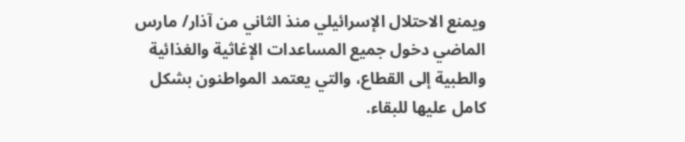ويمنع الاحتلال الإسرائيلي منذ الثاني من آذار/ مارس الماضي دخول جميع المساعدات الإغاثية والغذائية والطبية إلى القطاع، والتي يعتمد المواطنون بشكل كامل عليها للبقاء.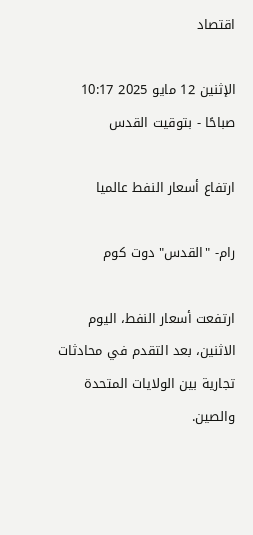اقتصاد

الإثنين 12 مايو 2025 10:17 صباحًا - بتوقيت القدس

ارتفاع أسعار النفط عالميا

رام- "القدس" دوت كوم

ارتفعت أسعار النفط، اليوم الاثنين، بعد التقدم في محادثات تجارية بين الولايات المتحدة والصين.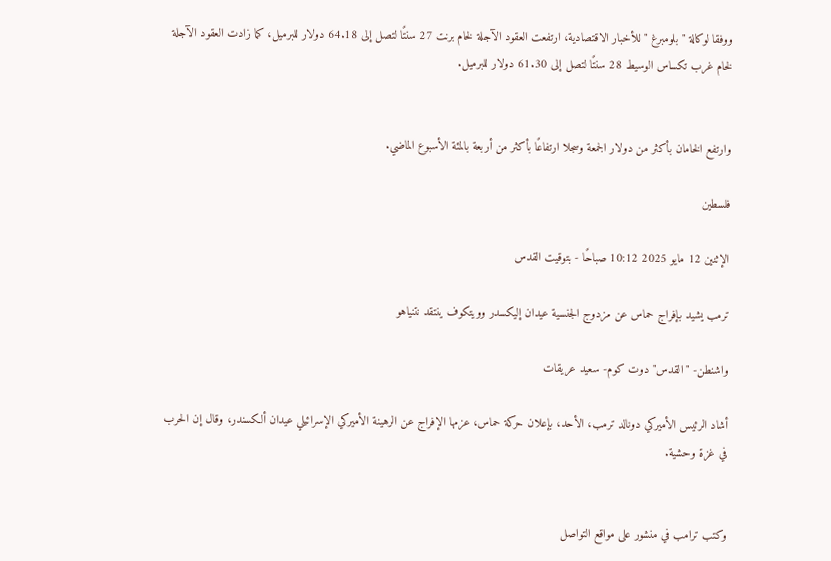ووفقا لوكالة "بلومبرغ " للأخبار الاقتصادية، ارتفعت العقود الآجلة لخام برنت 27 سنتًا لتصل إلى 64.18 دولار للبرميل، كما زادت العقود الآجلة لخام غرب تكساس الوسيط 28 سنتًا لتصل إلى 61.30 دولار للبرميل.


وارتفع الخامان بأكثر من دولار الجمعة وسجلا ارتفاعًا بأكثر من أربعة بالمئة الأسبوع الماضي.

فلسطين

الإثنين 12 مايو 2025 10:12 صباحًا - بتوقيت القدس

ترمب يشيد بإفراج حماس عن مزدوج الجنسية عيدان إليكسدر وويتكوف ينتقد نتنياهو

واشنطن- "القدس" دوت كوم- سعيد عريقات

أشاد الرئيس الأميركي دونالد ترمب، الأحد، بإعلان حركة حماس، عزمها الإفراج عن الرهينة الأميركي الإسرائيلي عيدان ألكسندر، وقال إن الحرب في غزة وحشية.


وكتب ترامب في منشور على مواقع التواصل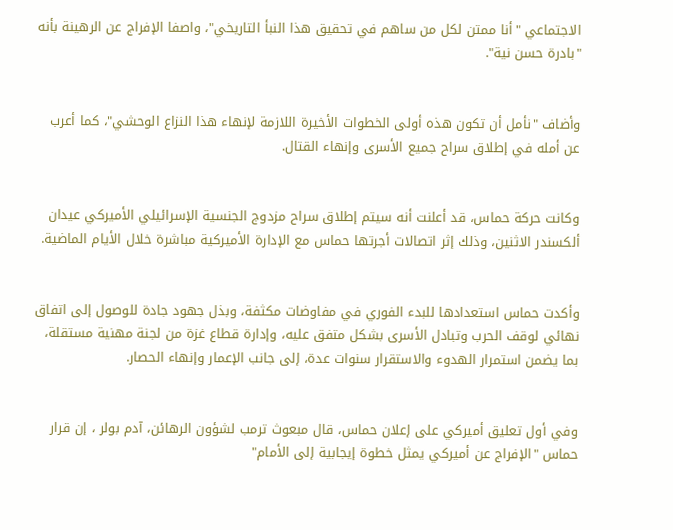الاجتماعي "أنا ممتن لكل من ساهم في تحقيق هذا النبأ التاريخي"، واصفا الإفراج عن الرهينة بأنه "بادرة حسن نية".


وأضاف "نأمل أن تكون هذه أولى الخطوات الأخيرة اللازمة لإنهاء هذا النزاع الوحشي"، كما أعرب عن أمله في إطلاق سراح جميع الأسرى وإنهاء القتال.


وكانت حركة حماس، قد أعلنت أنه سيتم إطلاق سراح مزدوج الجنسية الإسرائيلي الأميركي عيدان ألكسندر الاثنين، وذلك إثر اتصالات أجرتها حماس مع الإدارة الأميركية مباشرة خلال الأيام الماضية.


وأكدت حماس استعدادها للبدء الفوري في مفاوضات مكثفة، وبذل جهود جادة للوصول إلى اتفاق نهائي لوقف الحرب وتبادل الأسرى بشكل متفق عليه، وإدارة قطاع غزة من لجنة مهنية مستقلة، بما يضمن استمرار الهدوء والاستقرار سنوات عدة، إلى جانب الإعمار وإنهاء الحصار.


وفي أول تعليق أميركي على إعلان حماس، قال مبعوث ترمب لشؤون الرهائن، آدم بولر ، إن قرار حماس "الإفراج عن أميركي يمثل خطوة إيجابية إلى الأمام"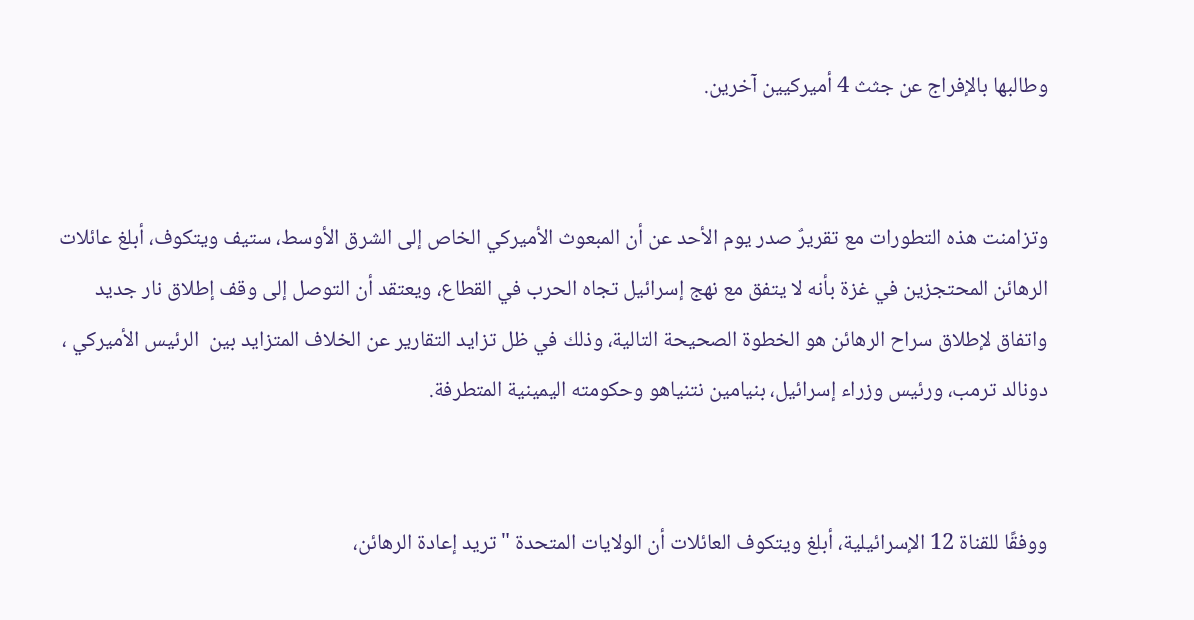وطالبها بالإفراج عن جثث 4 أميركيين آخرين.


وتزامنت هذه التطورات مع تقريرٌ صدر يوم الأحد عن أن المبعوث الأميركي الخاص إلى الشرق الأوسط، ستيف ويتكوف، أبلغ عائلات الرهائن المحتجزين في غزة بأنه لا يتفق مع نهج إسرائيل تجاه الحرب في القطاع، ويعتقد أن التوصل إلى وقف إطلاق نار جديد واتفاق لإطلاق سراح الرهائن هو الخطوة الصحيحة التالية، وذلك في ظل تزايد التقارير عن الخلاف المتزايد بين  الرئيس الأميركي ، دونالد ترمب، ورئيس وزراء إسرائيل، بنيامين نتنياهو وحكومته اليمينية المتطرفة.


ووفقًا للقناة 12 الإسرائيلية، أبلغ ويتكوف العائلات أن الولايات المتحدة "تريد إعادة الرهائن،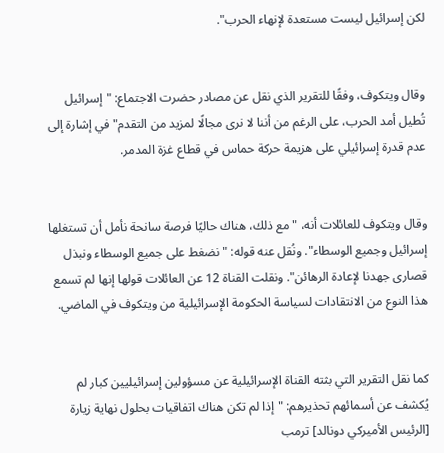لكن إسرائيل ليست مستعدة لإنهاء الحرب".


وقال ويتكوف، وفقًا للتقرير الذي نقل عن مصادر حضرت الاجتماع: "إسرائيل تُطيل أمد الحرب، على الرغم من أننا لا نرى مجالًا لمزيد من التقدم" في إشارة إلى عدم قدرة إسرائيلي على هزيمة حركة حماس في قطاع غزة المدمر.


وقال ويتكوف للعائلات أنه، "مع ذلك، هناك حاليًا فرصة سانحة نأمل أن تستغلها إسرائيل وجميع الوسطاء". ونُقل عنه قوله: "نضغط على جميع الوسطاء ونبذل قصارى جهدنا لإعادة الرهائن". ونقلت القناة 12 عن العائلات قولها إنها لم تسمع هذا النوع من الانتقادات لسياسة الحكومة الإسرائيلية من ويتكوف في الماضي.


كما نقل التقرير التي بثته القناة الإسرائيلية عن مسؤولين إسرائيليين كبار لم يُكشف عن أسمائهم تحذيرهم: "إذا لم تكن هناك اتفاقيات بحلول نهاية زيارة [الرئيس الأميركي دونالد] ترمب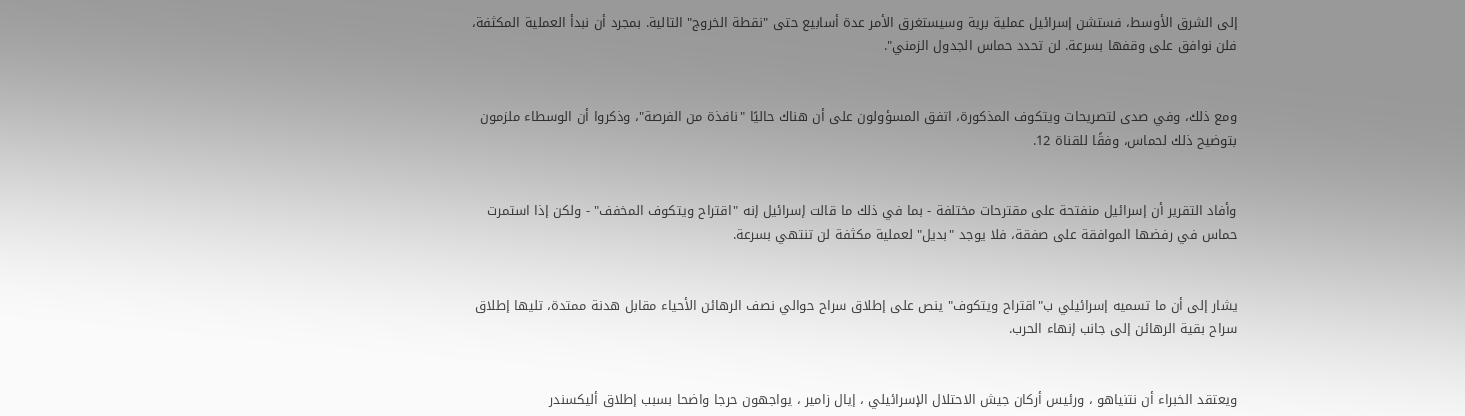إلى الشرق الأوسط، فستشن إسرائيل عملية برية وسيستغرق الأمر عدة أسابيع حتى "نقطة الخروج" التالية. بمجرد أن نبدأ العملية المكثفة، فلن نوافق على وقفها بسرعة. لن تحدد حماس الجدول الزمني".


ومع ذلك، وفي صدى لتصريحات ويتكوف المذكورة، اتفق المسؤولون على أن هناك حاليًا "نافذة من الفرصة"، وذكروا أن الوسطاء ملزمون بتوضيح ذلك لحماس، وفقًا للقناة 12.


وأفاد التقرير أن إسرائيل منفتحة على مقترحات مختلفة - بما في ذلك ما قالت إسرائيل إنه "اقتراح ويتكوف المخفف" - ولكن إذا استمرت حماس في رفضها الموافقة على صفقة، فلا يوجد "بديل" لعملية مكثفة لن تنتهي بسرعة.


يشار إلى أن ما تسميه إسرائيلي ب"اقتراح ويتكوف" ينص على إطلاق سراح حوالي نصف الرهائن الأحياء مقابل هدنة ممتدة، تليها إطلاق سراح بقية الرهائن إلى جانب إنهاء الحرب.


ويعتقد الخبراء أن نتنياهو ، ورئيس أركان جيش الاحتلال الإسرائيلي ، إيال زامير ، يواجهون حرجا واضحا بسبب إطلاق أليكسندر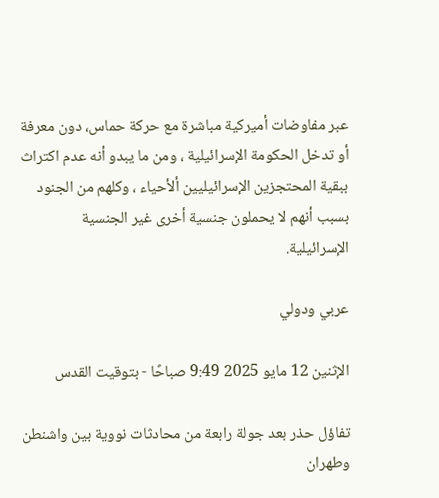عبر مفاوضات أميركية مباشرة مع حركة حماس، دون معرفة أو تدخل الحكومة الإسرائيلية ، ومن ما يبدو أنه عدم اكتراث ببقية المحتجزين الإسرائيليين ألأحياء ، وكلهم من الجنود بسبب أنهم لا يحملون جنسية أخرى غير الجنسية الإسرائيلية.

عربي ودولي

الإثنين 12 مايو 2025 9:49 صباحًا - بتوقيت القدس

تفاؤل حذر بعد جولة رابعة من محادثات نووية بين واشنطن وطهران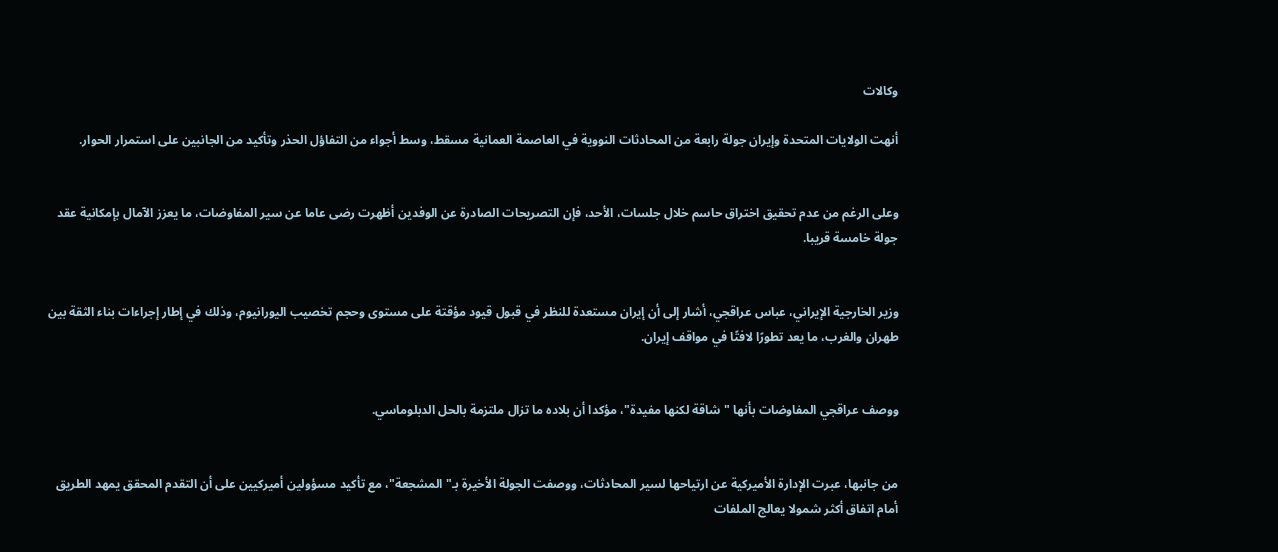وكالات

أنهت الولايات المتحدة وإيران جولة رابعة من المحادثات النووية في العاصمة العمانية مسقط، وسط أجواء من التفاؤل الحذر وتأكيد من الجانبين على استمرار الحوار.


وعلى الرغم من عدم تحقيق اختراق حاسم خلال جلسات، الأحد، فإن التصريحات الصادرة عن الوفدين أظهرت رضى عاما عن سير المفاوضات، ما يعزز الآمال بإمكانية عقد جولة خامسة قريبا.


وزير الخارجية الإيراني، عباس عراقجي، أشار إلى أن إيران مستعدة للنظر في قبول قيود مؤقتة على مستوى وحجم تخصيب اليورانيوم، وذلك في إطار إجراءات بناء الثقة بين طهران والغرب، ما يعد تطورًا لافتًا في مواقف إيران.


ووصف عراقجي المفاوضات بأنها "شاقة لكنها مفيدة"، مؤكدا أن بلاده ما تزال ملتزمة بالحل الدبلوماسي.


من جانبها، عبرت الإدارة الأميركية عن ارتياحها لسير المحادثات، ووصفت الجولة الأخيرة بـ"المشجعة"، مع تأكيد مسؤولين أميركيين على أن التقدم المحقق يمهد الطريق أمام اتفاق أكثر شمولا يعالج الملفات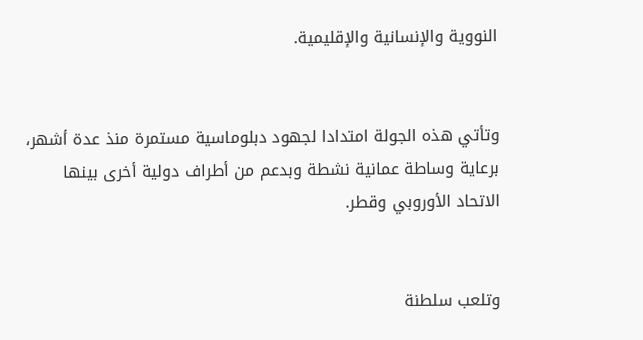النووية والإنسانية والإقليمية.


وتأتي هذه الجولة امتدادا لجهود دبلوماسية مستمرة منذ عدة أشهر، برعاية وساطة عمانية نشطة وبدعم من أطراف دولية أخرى بينها الاتحاد الأوروبي وقطر.


وتلعب سلطنة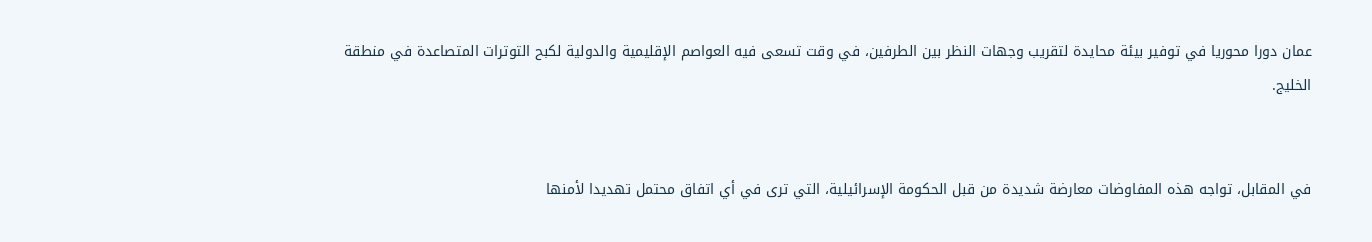عمان دورا محوريا في توفير بيئة محايدة لتقريب وجهات النظر بين الطرفين، في وقت تسعى فيه العواصم الإقليمية والدولية لكبح التوترات المتصاعدة في منطقة الخليج.


في المقابل، تواجه هذه المفاوضات معارضة شديدة من قبل الحكومة الإسرائيلية، التي ترى في أي اتفاق محتمل تهديدا لأمنها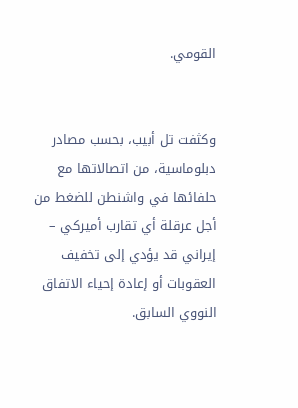القومي.


وكثفت تل أبيب، بحسب مصادر دبلوماسية، من اتصالاتها مع حلفائها في واشنطن للضغط من أجل عرقلة أي تقارب أميركي – إيراني قد يؤدي إلى تخفيف العقوبات أو إعادة إحياء الاتفاق النووي السابق.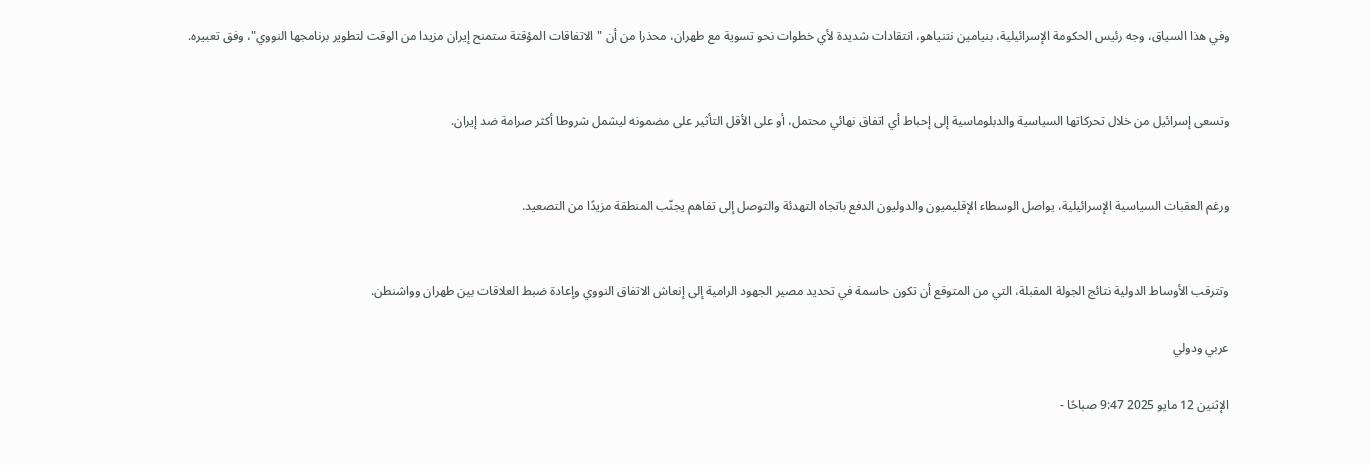وفي هذا السياق، وجه رئيس الحكومة الإسرائيلية، بنيامين نتنياهو، انتقادات شديدة لأي خطوات نحو تسوية مع طهران، محذرا من أن "الاتفاقات المؤقتة ستمنح إيران مزيدا من الوقت لتطوير برنامجها النووي"، وفق تعبيره.


وتسعى إسرائيل من خلال تحركاتها السياسية والدبلوماسية إلى إحباط أي اتفاق نهائي محتمل، أو على الأقل التأثير على مضمونه ليشمل شروطا أكثر صرامة ضد إيران.


ورغم العقبات السياسية الإسرائيلية، يواصل الوسطاء الإقليميون والدوليون الدفع باتجاه التهدئة والتوصل إلى تفاهم يجنّب المنطقة مزيدًا من التصعيد.


وتترقب الأوساط الدولية نتائج الجولة المقبلة، التي من المتوقع أن تكون حاسمة في تحديد مصير الجهود الرامية إلى إنعاش الاتفاق النووي وإعادة ضبط العلاقات بين طهران وواشنطن.

عربي ودولي

الإثنين 12 مايو 2025 9:47 صباحًا -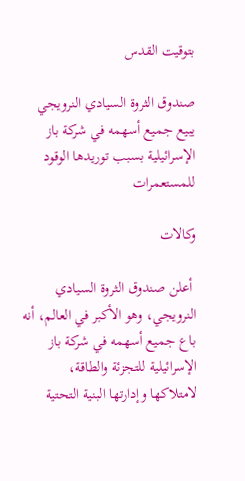بتوقيت القدس

صندوق الثروة السيادي النرويجي يبيع جميع أسهمه في شركة باز الإسرائيلية بسبب توريدها الوقود للمستعمرات

وكالات

 أعلن صندوق الثروة السيادي النرويجي، وهو الأكبر في العالم، أنه باع جميع أسهمه في شركة باز الإسرائيلية للتجزئة والطاقة، لامتلاكها وإدارتها البنية التحتية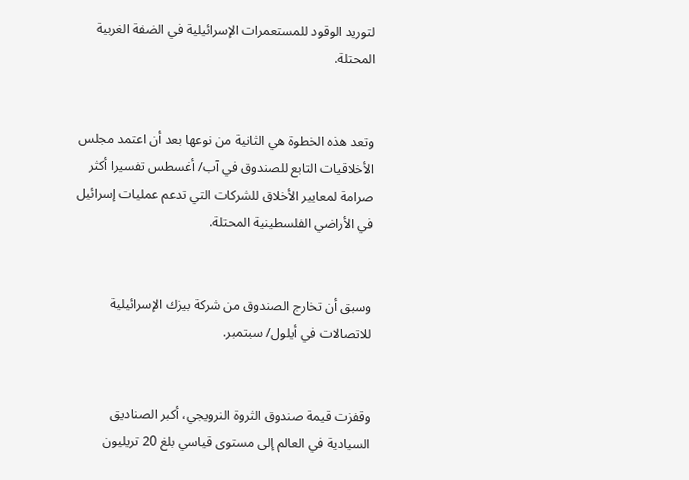لتوريد الوقود للمستعمرات الإسرائيلية في الضفة الغربية المحتلة.


وتعد هذه الخطوة هي الثانية من نوعها بعد أن اعتمد مجلس الأخلاقيات التابع للصندوق في آب/ أغسطس تفسيرا أكثر صرامة لمعايير الأخلاق للشركات التي تدعم عمليات إسرائيل في الأراضي الفلسطينية المحتلة.


وسبق أن تخارج الصندوق من شركة بيزك الإسرائيلية للاتصالات في أيلول/ سبتمبر.


وقفزت قيمة صندوق الثروة النرويجي، أكبر الصناديق السيادية في العالم إلى مستوى قياسي بلغ 20 تريليون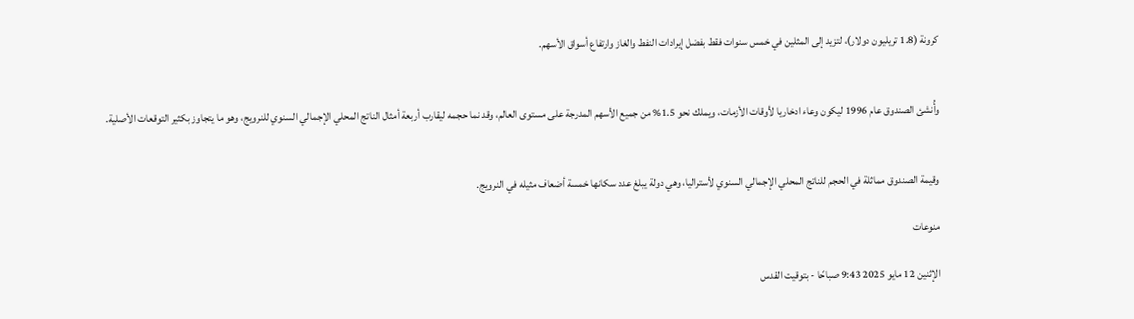كرونة (1.8 تريليون دولار)، لتزيد إلى المثلين في خمس سنوات فقط بفضل إيرادات النفط والغاز وارتفاع أسواق الأسهم.


وأُنشئ الصندوق عام 1996 ليكون وعاء ادخاريا لأوقات الأزمات، ويملك نحو 1.5% من جميع الأسهم المدرجة على مستوى العالم، وقد نما حجمه ليقارب أربعة أمثال الناتج المحلي الإجمالي السنوي للنرويج، وهو ما يتجاوز بكثير التوقعات الأصلية.


وقيمة الصندوق مماثلة في الحجم للناتج المحلي الإجمالي السنوي لأستراليا، وهي دولة يبلغ عدد سكانها خمسة أضعاف مثيله في النرويج.

منوعات

الإثنين 12 مايو 2025 9:43 صباحًا - بتوقيت القدس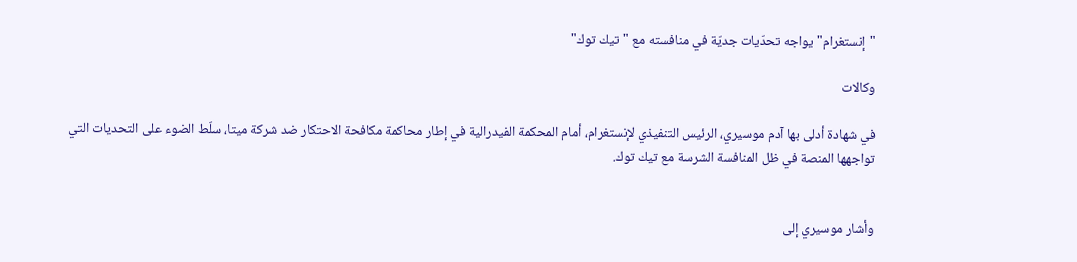"إنستغرام" يواجه تحدّيات جديّة في منافسته مع "تيك توك"

وكالات

في شهادة أدلى بها آدم موسيري، الرئيس التنفيذي لإنستغرام، أمام المحكمة الفيدرالية في إطار محاكمة مكافحة الاحتكار ضد شركة ميتا، سلّط الضوء على التحديات التي تواجهها المنصة في ظل المنافسة الشرسة مع تيك توك.


وأشار موسيري إلى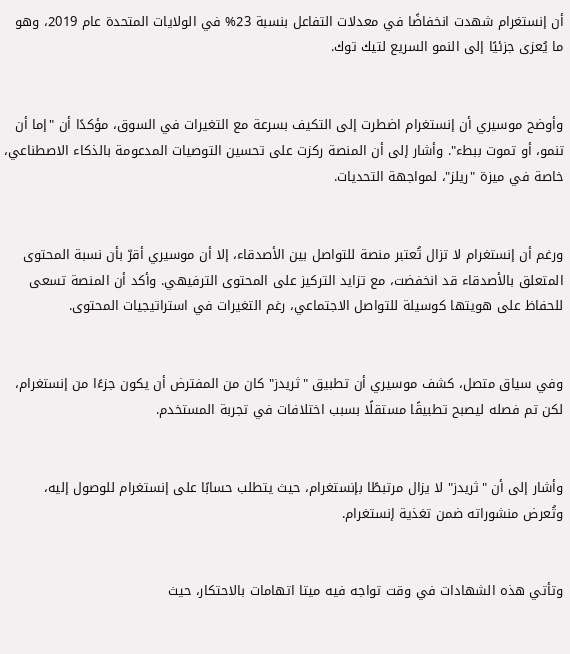أن إنستغرام شهدت انخفاضًا في معدلات التفاعل بنسبة 23% في الولايات المتحدة عام 2019، وهو ما يُعزى جزئيًا إلى النمو السريع لتيك توك.


وأوضح موسيري أن إنستغرام اضطرت إلى التكيف بسرعة مع التغيرات في السوق، مؤكدًا أن "إما أن تنمو، أو تموت ببطء". وأشار إلى أن المنصة ركزت على تحسين التوصيات المدعومة بالذكاء الاصطناعي، خاصة في ميزة "ريلز"، لمواجهة التحديات.


ورغم أن إنستغرام لا تزال تُعتبر منصة للتواصل بين الأصدقاء، إلا أن موسيري أقرّ بأن نسبة المحتوى المتعلق بالأصدقاء قد انخفضت، مع تزايد التركيز على المحتوى الترفيهي. وأكد أن المنصة تسعى للحفاظ على هويتها كوسيلة للتواصل الاجتماعي، رغم التغيرات في استراتيجيات المحتوى.


وفي سياق متصل، كشف موسيري أن تطبيق "ثريدز" كان من المفترض أن يكون جزءًا من إنستغرام، لكن تم فصله ليصبح تطبيقًا مستقلًا بسبب اختلافات في تجربة المستخدم.


وأشار إلى أن "ثريدز" لا يزال مرتبطًا بإنستغرام، حيث يتطلب حسابًا على إنستغرام للوصول إليه، وتُعرض منشوراته ضمن تغذية إنستغرام.


وتأتي هذه الشهادات في وقت تواجه فيه ميتا اتهامات بالاحتكار، حيث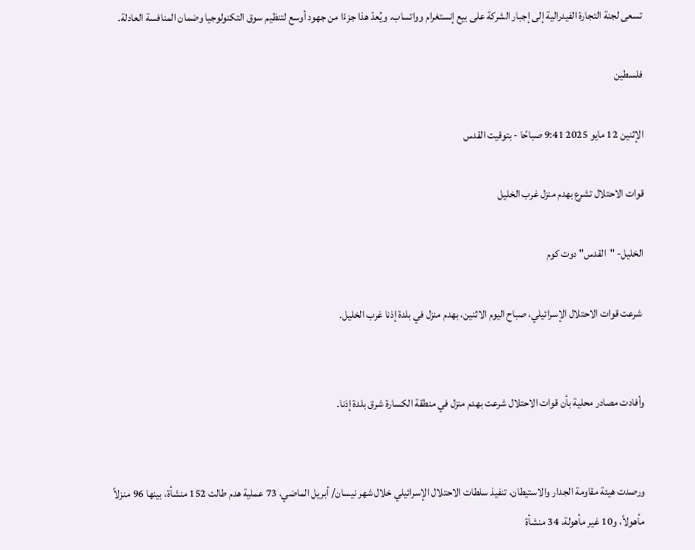تسعى لجنة التجارة الفيدرالية إلى إجبار الشركة على بيع إنستغرام وواتساب. ويُعدّ هذا جزءًا من جهود أوسع لتنظيم سوق التكنولوجيا وضمان المنافسة العادلة.

فلسطين

الإثنين 12 مايو 2025 9:41 صباحًا - بتوقيت القدس

قوات الاحتلال تشرع بهدم منزل غرب الخليل

الخليل- "القدس" دوت كوم

 شرعت قوات الاحتلال الإسرائيلي، صباح اليوم الاثنين، بهدم منزل في بلدة إذنا غرب الخليل.


وأفادت مصادر محلية بأن قوات الاحتلال شرعت بهدم منزل في منطقة الكسارة شرق بلدة إذنا.


ورصدت هيئة مقاومة الجدار والاستيطان، تنفيذ سلطات الاحتلال الإسرائيلي خلال شهر نيسان/ أبريل الماضي، 73 عملية هدم طالت 152 منشأة، بينها 96 منزلاً مأهولاً، و10 غير مأهولة، 34 منشأة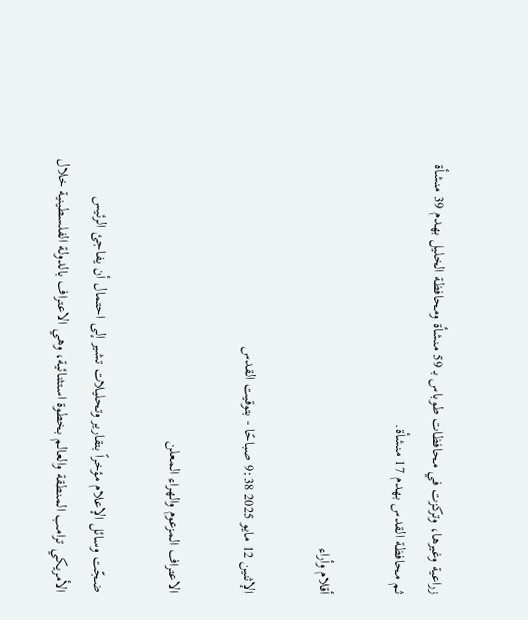زراعية وغيرها، وتركزت في محافظات طوباس بـ 59 منشأة ومحافظة الخليل بهدم 39 منشأة ثم محافظة القدس بهدم 17 منشأة.

أقلام وأراء

الإثنين 12 مايو 2025 9:38 صباحًا - بتوقيت القدس

الاعتراف المزعوم والهراء المعلن

ضجّت وسائل الإعلام مؤخراً بتقارير وتحليلات تشير إلى احتمال أن يفاجئ الرئيس الأمريكي ترامب المنطقة والعالم بخطوة استثنائية، وهي الاعتراف بالدولة الفلسطينية خلال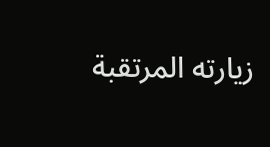زيارته المرتقبة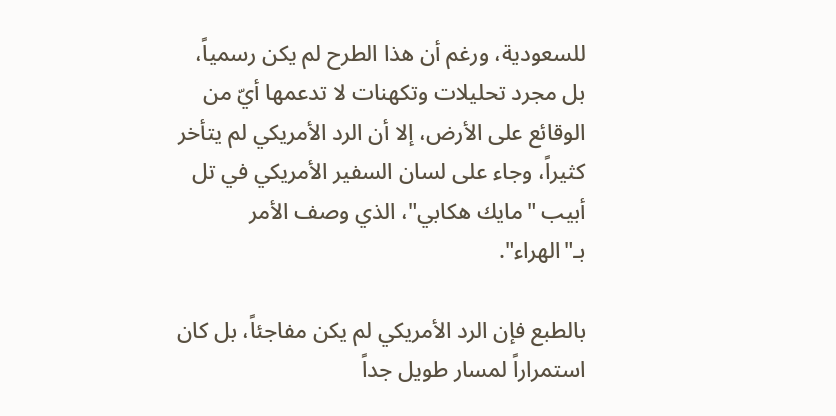للسعودية، ورغم أن هذا الطرح لم يكن رسمياً، بل مجرد تحليلات وتكهنات لا تدعمها أيّ من الوقائع على الأرض، إلا أن الرد الأمريكي لم يتأخر كثيراً، وجاء على لسان السفير الأمريكي في تل أبيب "مايك هكابي"، الذي وصف الأمر بـ"الهراء".

بالطبع فإن الرد الأمريكي لم يكن مفاجئاً، بل كان استمراراً لمسار طويل جداً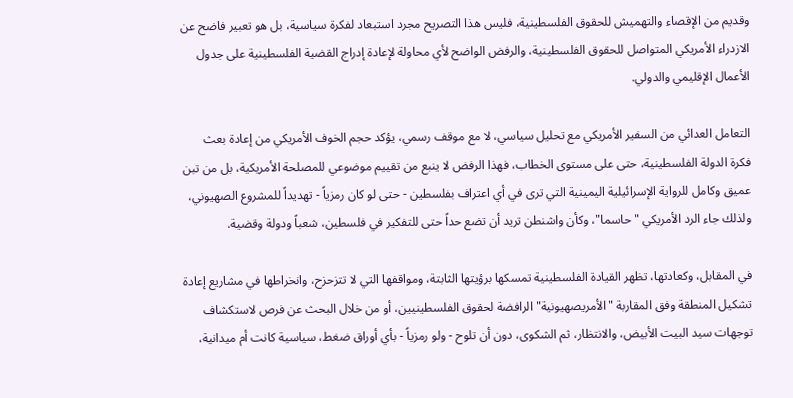وقديم من الإقصاء والتهميش للحقوق الفلسطينية، فليس هذا التصريح مجرد استبعاد لفكرة سياسية، بل هو تعبير فاضح عن الازدراء الأمريكي المتواصل للحقوق الفلسطينية، والرفض الواضح لأي محاولة لإعادة إدراج القضية الفلسطينية على جدول الأعمال الإقليمي والدولي.

التعامل العدائي من السفير الأمريكي مع تحليل سياسي، لا مع موقف رسمي، يؤكد حجم الخوف الأمريكي من إعادة بعث فكرة الدولة الفلسطينية، حتى على مستوى الخطاب، فهذا الرفض لا ينبع من تقييم موضوعي للمصلحة الأمريكية، بل من تبن عميق وكامل للرواية الإسرائيلية اليمينية التي ترى في أي اعتراف بفلسطين - حتى لو كان رمزياً - تهديداً للمشروع الصهيوني، ولذلك جاء الرد الأمريكي "حاسما"، وكأن واشنطن تريد أن تضع حداً حتى للتفكير في فلسطين، شعباً ودولة وقضية.

في المقابل، وكعادتها، تظهر القيادة الفلسطينية تمسكها برؤيتها الثابتة، ومواقفها التي لا تتزحزح، وانخراطها في مشاريع إعادة تشكيل المنطقة وفق المقاربة "الأمريصهيونية" الرافضة لحقوق الفلسطينيين، أو من خلال البحث عن فرص لاستكشاف توجهات سيد البيت الأبيض، والانتظار، ثم الشكوى، دون أن تلوح - ولو رمزياً - بأي أوراق ضغط، سياسية كانت أم ميدانية،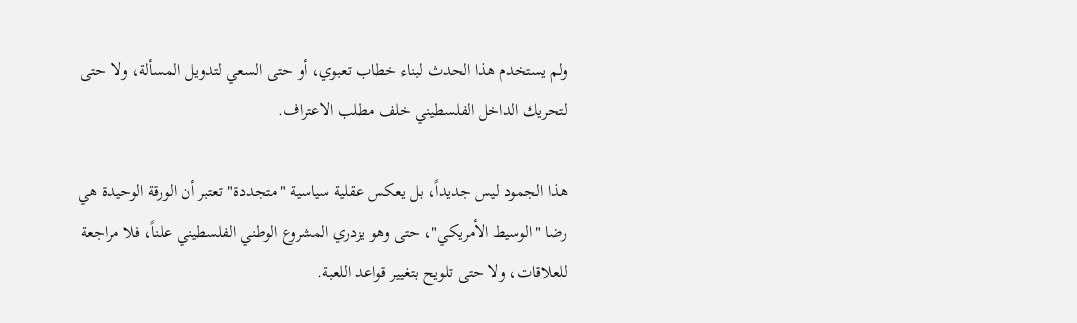ولم يستخدم هذا الحدث لبناء خطاب تعبوي، أو حتى السعي لتدويل المسألة، ولا حتى لتحريك الداخل الفلسطيني خلف مطلب الاعتراف.

هذا الجمود ليس جديداً، بل يعكس عقلية سياسية "متجددة" تعتبر أن الورقة الوحيدة هي رضا "الوسيط الأمريكي"، حتى وهو يزدري المشروع الوطني الفلسطيني علناً، فلا مراجعة للعلاقات، ولا حتى تلويح بتغيير قواعد اللعبة.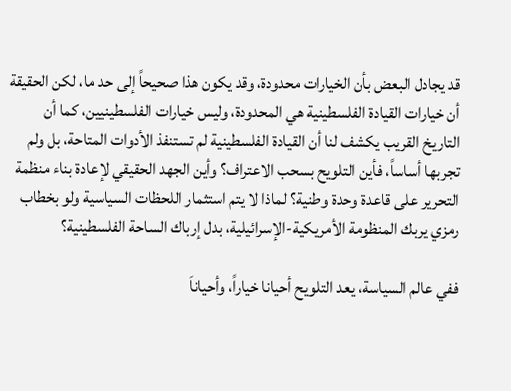قد يجادل البعض بأن الخيارات محدودة، وقد يكون هذا صحيحاً إلى حد ما، لكن الحقيقة أن خيارات القيادة الفلسطينية هي المحدودة، وليس خيارات الفلسطينيين، كما أن التاريخ القريب يكشف لنا أن القيادة الفلسطينية لم تستنفذ الأدوات المتاحة، بل ولم تجربها أساساً، فأين التلويح بسحب الاعتراف؟ وأين الجهد الحقيقي لإعادة بناء منظمة التحرير على قاعدة وحدة وطنية؟ لماذا لا يتم استثمار اللحظات السياسية ولو بخطاب رمزي يربك المنظومة الأمريكية-الإسرائيلية، بدل إرباك الساحة الفلسطينية؟

ففي عالم السياسة، يعد التلويح أحيانا خياراً، وأحياناَ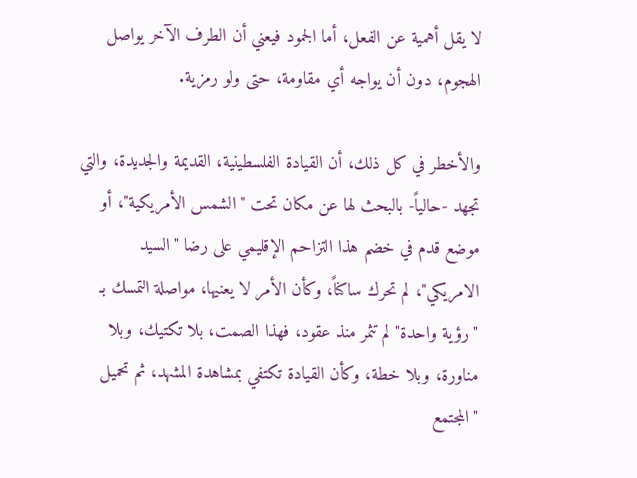لا يقل أهمية عن الفعل، أما الجمود فيعني أن الطرف الآخر يواصل الهجوم، دون أن يواجه أي مقاومة، حتى ولو رمزية.

والأخطر في كل ذلك، أن القيادة الفلسطينية، القديمة والجديدة، والتي تجهد -حالياً- بالبحث لها عن مكان تحت "الشمس الأمريكية"، أو موضع قدم في خضم هذا التزاحم الإقليمي على رضا "السيد الامريكي"، لم تحرك ساكناً، وكأن الأمر لا يعنيها، مواصلة التمسك بـ "رؤية واحدة" لم تثمر منذ عقود، فهذا الصمت، بلا تكتيك، وبلا مناورة، وبلا خطة، وكأن القيادة تكتفي بمشاهدة المشهد، ثم تحميل "المجتمع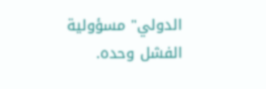الدولي" مسؤولية الفشل وحده.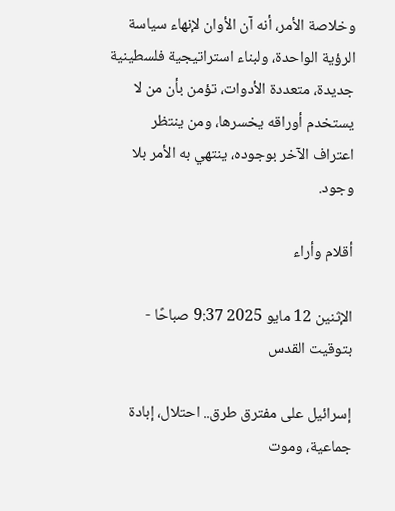وخلاصة الأمر، أنه آن الأوان لإنهاء سياسة الرؤية الواحدة، ولبناء استراتيجية فلسطينية جديدة، متعددة الأدوات، تؤمن بأن من لا يستخدم أوراقه يخسرها، ومن ينتظر اعتراف الآخر بوجوده، ينتهي به الأمر بلا وجود.

أقلام وأراء

الإثنين 12 مايو 2025 9:37 صباحًا - بتوقيت القدس

إسرائيل على مفترق طرق.. احتلال، إبادة جماعية، وموت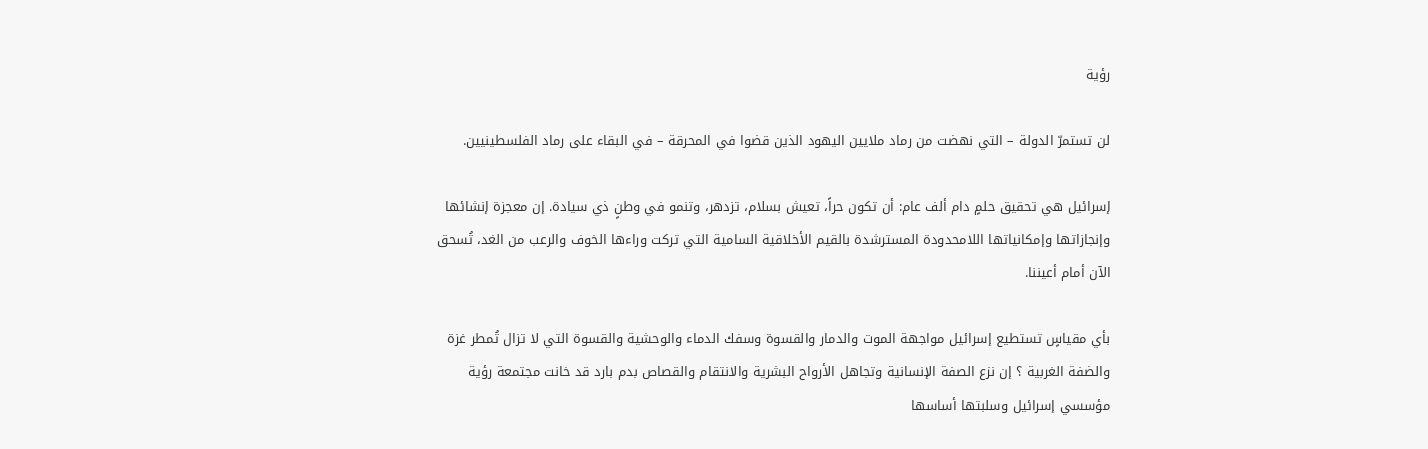رؤية

لن تستمرّ الدولة – التي نهضت من رماد ملايين اليهود الذين قضوا في المحرقة – في البقاء على رماد الفلسطينيين.

إسرائيل هي تحقيق حلمٍ دام ألف عام: أن تكون حراً، تعيش بسلام، تزدهر، وتنمو في وطنٍ ذي سيادة. إن معجزة إنشائها وإنجازاتها وإمكانياتها اللامحدودة المسترشدة بالقيم الأخلاقية السامية التي تركت وراءها الخوف والرعب من الغد، تُسحق الآن أمام أعيننا.

بأي مقياسٍ تستطيع إسرائيل مواجهة الموت والدمار والقسوة وسفك الدماء والوحشية والقسوة التي لا تزال تُمطر غزة والضفة الغربية ؟ إن نزع الصفة الإنسانية وتجاهل الأرواح البشرية والانتقام والقصاص بدم بارد قد خانت مجتمعة رؤية مؤسسي إسرائيل وسلبتها أساسها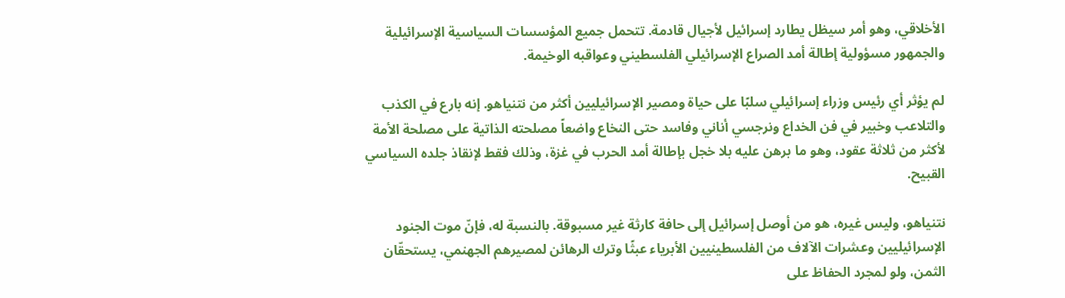الأخلاقي، وهو أمر سيظل يطارد إسرائيل لأجيال قادمة. تتحمل جميع المؤسسات السياسية الإسرائيلية والجمهور مسؤولية إطالة أمد الصراع الإسرائيلي الفلسطيني وعواقبه الوخيمة.

لم يؤثر أي رئيس وزراء إسرائيلي سلبًا على حياة ومصير الإسرائيليين أكثر من نتنياهو. إنه بارع في الكذب والتلاعب وخبير في فن الخداع ونرجسي أناني وفاسد حتى النخاع واضعاً مصلحته الذاتية على مصلحة الأمة لأكثر من ثلاثة عقود، وهو ما برهن عليه بلا خجل بإطالة أمد الحرب في غزة، وذلك فقط لإنقاذ جلده السياسي القبيح.

نتنياهو، وليس غيره، هو من أوصل إسرائيل إلى حافة كارثة غير مسبوقة. بالنسبة له، فإنّ موت الجنود الإسرائيليين وعشرات الآلاف من الفلسطينيين الأبرياء عبثًا وترك الرهائن لمصيرهم الجهنمي، يستحقّان الثمن، ولو لمجرد الحفاظ على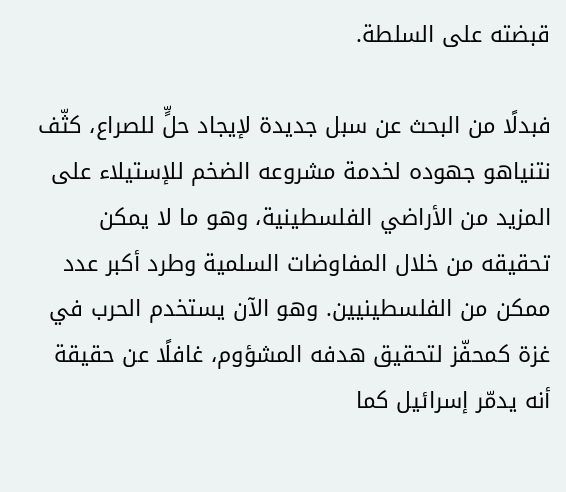قبضته على السلطة.

فبدلًا من البحث عن سبل جديدة لإيجاد حلٍّ للصراع، كثّف نتنياهو جهوده لخدمة مشروعه الضخم للإستيلاء على المزيد من الأراضي الفلسطينية، وهو ما لا يمكن تحقيقه من خلال المفاوضات السلمية وطرد أكبر عدد ممكن من الفلسطينيين. وهو الآن يستخدم الحرب في غزة كمحفّز لتحقيق هدفه المشؤوم، غافلًا عن حقيقة أنه يدمّر إسرائيل كما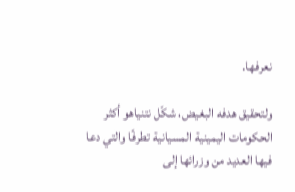نعرفها.

ولتحقيق هدفه البغيض، شكّل نتنياهو أكثر الحكومات اليمينية المسيانية تطرفًا والتي دعا فيها العديد من وزرائها إلى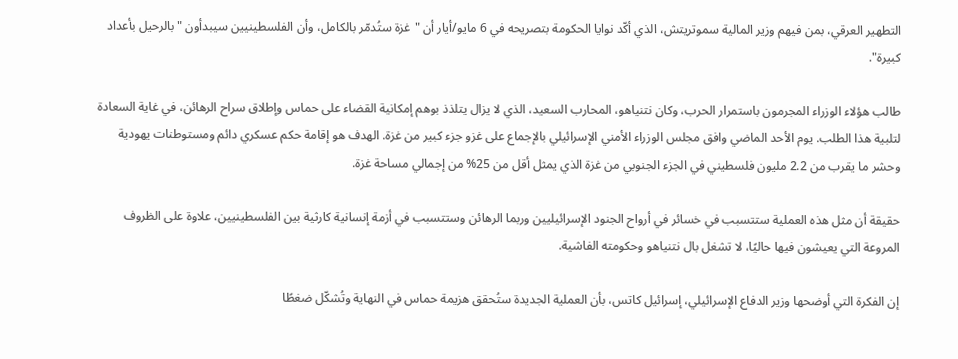التطهير العرقي، بمن فيهم وزير المالية سموتريتش، الذي أكّد نوايا الحكومة بتصريحه في 6 مايو/أيار أن "غزة ستُدمّر بالكامل، وأن الفلسطينيين سيبدأون "بالرحيل بأعداد كبيرة".

طالب هؤلاء الوزراء المجرمون باستمرار الحرب، وكان نتنياهو، المحارب السعيد، الذي لا يزال يتلذذ بوهم إمكانية القضاء على حماس وإطلاق سراح الرهائن، في غاية السعادة لتلبية هذا الطلب. يوم الأحد الماضي وافق مجلس الوزراء الأمني الإسرائيلي بالإجماع على غزو جزء كبير من غزة. الهدف هو إقامة حكم عسكري دائم ومستوطنات يهودية وحشر ما يقرب من 2.2 مليون فلسطيني في الجزء الجنوبي من غزة الذي يمثل أقل من 25% من إجمالي مساحة غزة.

حقيقة أن مثل هذه العملية ستتسبب في خسائر في أرواح الجنود الإسرائيليين وربما الرهائن وستتسبب في أزمة إنسانية كارثية بين الفلسطينيين، علاوة على الظروف المروعة التي يعيشون فيها حاليًا، لا تشغل بال نتنياهو وحكومته الفاشية.

إن الفكرة التي أوضحها وزير الدفاع الإسرائيلي، إسرائيل كاتس، بأن العملية الجديدة ستُحقق هزيمة حماس في النهاية وتُشكّل ضغطًا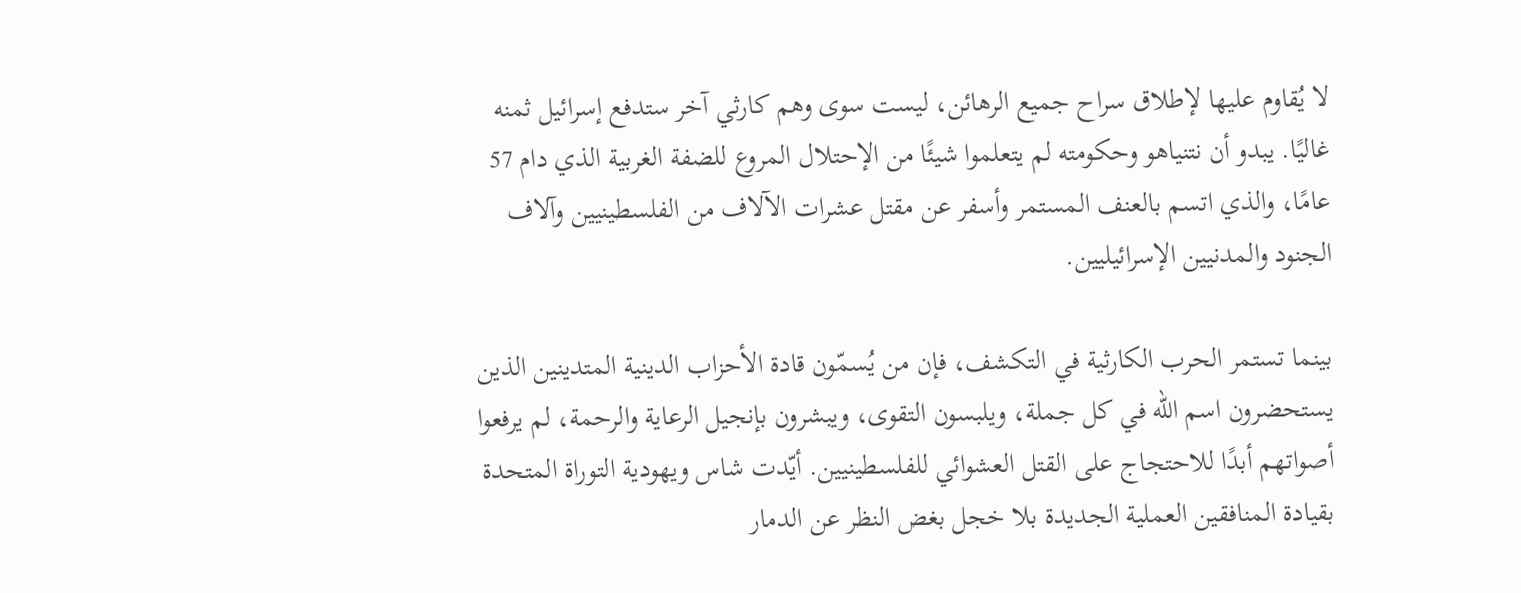لا يُقاوم عليها لإطلاق سراح جميع الرهائن، ليست سوى وهم كارثي آخر ستدفع إسرائيل ثمنه غاليًا. يبدو أن نتنياهو وحكومته لم يتعلموا شيئًا من الإحتلال المروع للضفة الغربية الذي دام 57 عامًا، والذي اتسم بالعنف المستمر وأسفر عن مقتل عشرات الآلاف من الفلسطينيين وآلاف الجنود والمدنيين الإسرائيليين.

بينما تستمر الحرب الكارثية في التكشف، فإن من يُسمّون قادة الأحزاب الدينية المتدينين الذين يستحضرون اسم الله في كل جملة، ويلبسون التقوى، ويبشرون بإنجيل الرعاية والرحمة، لم يرفعوا أصواتهم أبدًا للاحتجاج على القتل العشوائي للفلسطينيين. أيّدت شاس ويهودية التوراة المتحدة بقيادة المنافقين العملية الجديدة بلا خجل بغض النظر عن الدمار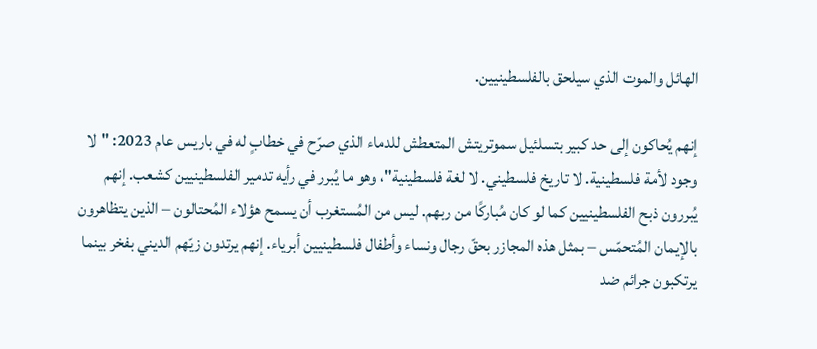الهائل والموت الذي سيلحق بالفلسطينيين.

إنهم يُحاكون إلى حد كبير بتسلئيل سموتريتش المتعطش للدماء الذي صرّح في خطابٍ له في باريس عام 2023: "لا وجود لأمة فلسطينية. لا تاريخ فلسطيني. لا لغة فلسطينية"، وهو ما يُبرر في رأيه تدمير الفلسطينيين كشعب. إنهم يُبررون ذبح الفلسطينيين كما لو كان مُباركًا من ربهم. ليس من المُستغرب أن يسمح هؤلاء المُحتالون – الذين يتظاهرون بالإيمان المُتحمّس – بمثل هذه المجازر بحقّ رجال ونساء وأطفال فلسطينيين أبرياء. إنهم يرتدون زيّهم الديني بفخر بينما يرتكبون جرائم ضد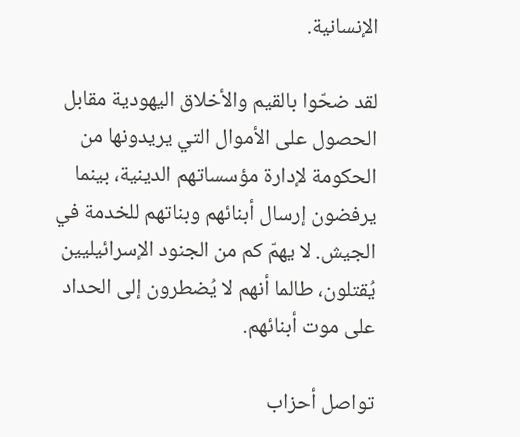الإنسانية.

لقد ضحّوا بالقيم والأخلاق اليهودية مقابل الحصول على الأموال التي يريدونها من الحكومة لإدارة مؤسساتهم الدينية، بينما يرفضون إرسال أبنائهم وبناتهم للخدمة في الجيش. لا يهمّ كم من الجنود الإسرائيليين يُقتلون، طالما أنهم لا يُضطرون إلى الحداد على موت أبنائهم.

تواصل أحزاب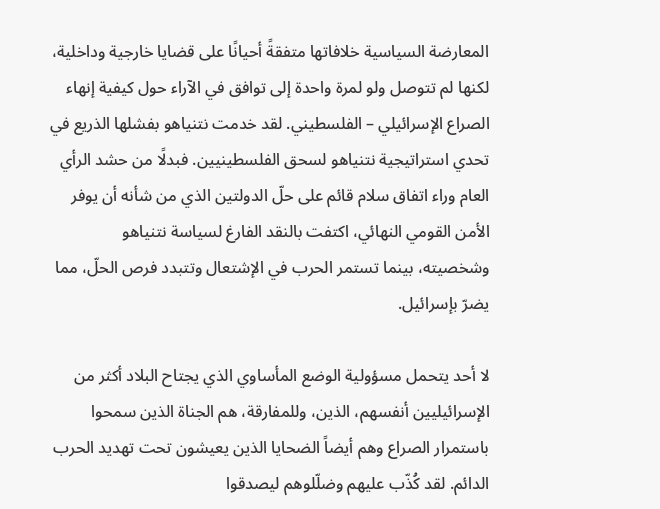المعارضة السياسية خلافاتها متفقةً أحيانًا على قضايا خارجية وداخلية، لكنها لم تتوصل ولو لمرة واحدة إلى توافق في الآراء حول كيفية إنهاء الصراع الإسرائيلي – الفلسطيني. لقد خدمت نتنياهو بفشلها الذريع في تحدي استراتيجية نتنياهو لسحق الفلسطينيين. فبدلًا من حشد الرأي العام وراء اتفاق سلام قائم على حلّ الدولتين الذي من شأنه أن يوفر الأمن القومي النهائي، اكتفت بالنقد الفارغ لسياسة نتنياهو وشخصيته، بينما تستمر الحرب في الإشتعال وتتبدد فرص الحلّ، مما يضرّ بإسرائيل.

لا أحد يتحمل مسؤولية الوضع المأساوي الذي يجتاح البلاد أكثر من الإسرائيليين أنفسهم، الذين، وللمفارقة، هم الجناة الذين سمحوا باستمرار الصراع وهم أيضاً الضحايا الذين يعيشون تحت تهديد الحرب الدائم. لقد كُذّب عليهم وضلّلوهم ليصدقوا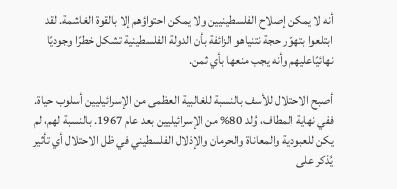أنه لا يمكن إصلاح الفلسطينيين ولا يمكن احتواؤهم إلا بالقوة الغاشمة. لقد ابتلعوا بتهوّر حجة نتنياهو الزائفة بأن الدولة الفلسطينية تشكل خطرًا وجوديًا نهائيًاعليهم وأنه يجب منعها بأي ثمن.

أصبح الاحتلال للأسف بالنسبة للغالبية العظمى من الإسرائيليين أسلوب حياة. ففي نهاية المطاف، وُلد 80% من الإسرائيليين بعد عام 1967. بالنسبة لهم، لم يكن للعبودية والمعاناة والحرمان والإذلال الفلسطيني في ظل الاحتلال أي تأثير يُذكر على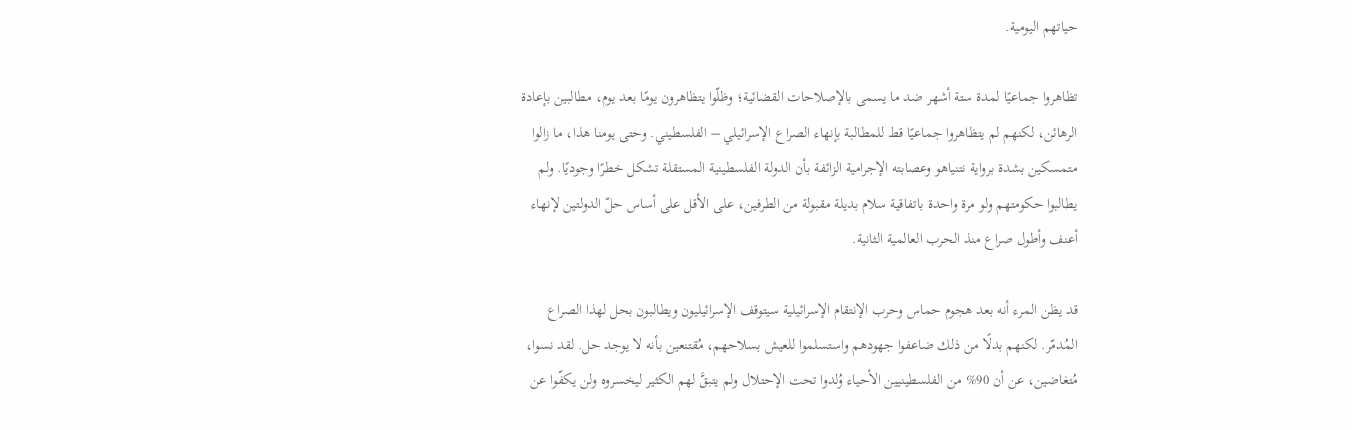حياتهم اليومية.

تظاهروا جماعيًا لمدة ستة أشهر ضد ما يسمى بالإصلاحات القضائية؛ وظلّوا يتظاهرون يومًا بعد يوم، مطالبين بإعادة الرهائن، لكنهم لم يتظاهروا جماعيًا قط للمطالبة بإنهاء الصراع الإسرائيلي – الفلسطيني. وحتى يومنا هذا، ما زالوا متمسكين بشدة برواية نتنياهو وعصابته الإجرامية الزائفة بأن الدولة الفلسطينية المستقلة تشكل خطرًا وجوديًا. ولم يطالبوا حكومتهم ولو مرة واحدة باتفاقية سلام بديلة مقبولة من الطرفين، على الأقل على أساس حلّ الدولتين لإنهاء أعنف وأطول صراع منذ الحرب العالمية الثانية.

قد يظن المرء أنه بعد هجوم حماس وحرب الإنتقام الإسرائيلية سيتوقف الإسرائيليون ويطالبون بحل لهذا الصراع المُدمّر. لكنهم بدلًا من ذلك ضاعفوا جهودهم واستسلموا للعيش بسلاحهم، مُقتنعين بأنه لا يوجد حل. لقد نسوا، مُتغاضين، عن أن 90% من الفلسطينيين الأحياء وُلدوا تحت الإحتلال ولم يتبقَّ لهم الكثير ليخسروه ولن يكفّوا عن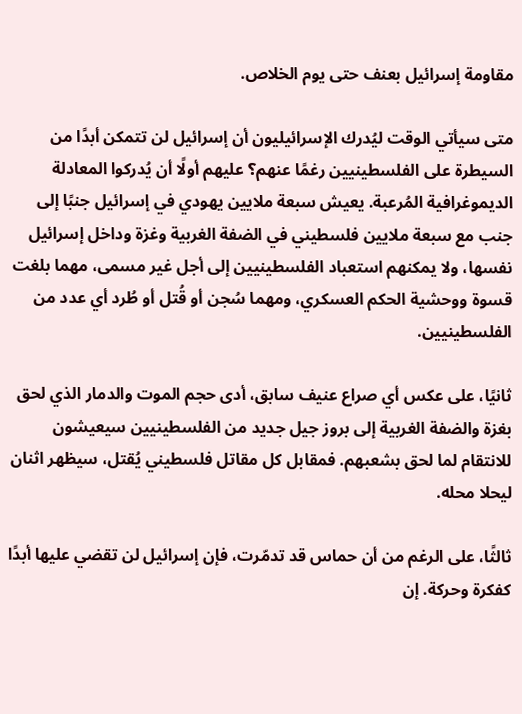مقاومة إسرائيل بعنف حتى يوم الخلاص.

متى سيأتي الوقت ليُدرك الإسرائيليون أن إسرائيل لن تتمكن أبدًا من السيطرة على الفلسطينيين رغمًا عنهم؟ عليهم أولًا أن يُدركوا المعادلة الديموغرافية المُرعبة. يعيش سبعة ملايين يهودي في إسرائيل جنبًا إلى جنب مع سبعة ملايين فلسطيني في الضفة الغربية وغزة وداخل إسرائيل نفسها، ولا يمكنهم استعباد الفلسطينيين إلى أجل غير مسمى، مهما بلغت قسوة ووحشية الحكم العسكري، ومهما سُجن أو قُتل أو طُرد أي عدد من الفلسطينيين.

ثانيًا، على عكس أي صراع عنيف سابق، أدى حجم الموت والدمار الذي لحق بغزة والضفة الغربية إلى بروز جيل جديد من الفلسطينيين سيعيشون للانتقام لما لحق بشعبهم. فمقابل كل مقاتل فلسطيني يُقتل، سيظهر اثنان ليحلا محله.

ثالثًا، على الرغم من أن حماس قد تدمّرت، فإن إسرائيل لن تقضي عليها أبدًا كفكرة وحركة. إن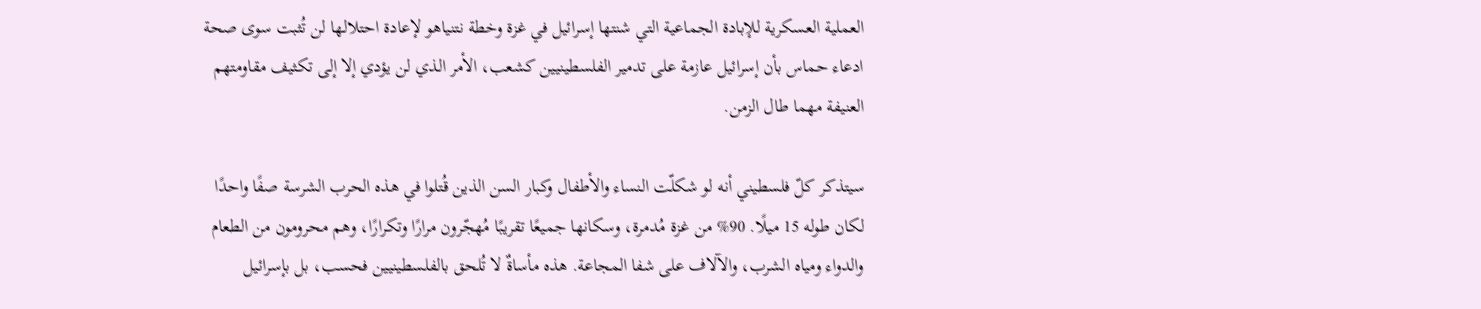العملية العسكرية للإبادة الجماعية التي شنتها إسرائيل في غزة وخطة نتنياهو لإعادة احتلالها لن تُثبت سوى صحة ادعاء حماس بأن إسرائيل عازمة على تدمير الفلسطينيين كشعب، الأمر الذي لن يؤدي إلا إلى تكثيف مقاومتهم العنيفة مهما طال الزمن.

سيتذكر كلّ فلسطيني أنه لو شكلّت النساء والأطفال وكبار السن الذين قُتلوا في هذه الحرب الشرسة صفًا واحدًا لكان طوله 15 ميلًا. 90% من غزة مُدمرة، وسكانها جميعًا تقريبًا مُهجّرون مرارًا وتكرارًا، وهم محرومون من الطعام والدواء ومياه الشرب، والآلاف على شفا المجاعة. هذه مأساةٌ لا تُلحق بالفلسطينيين فحسب، بل بإسرائيل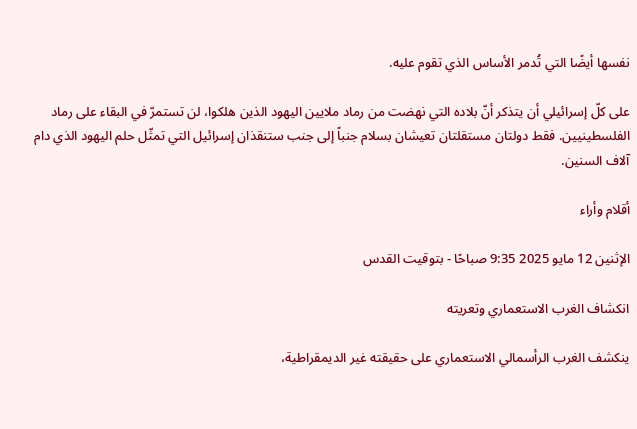نفسها أيضًا التي تُدمر الأساس الذي تقوم عليه.

على كلّ إسرائيلي أن يتذكر أنّ بلاده التي نهضت من رماد ملايين اليهود الذين هلكوا، لن تستمرّ في البقاء على رماد الفلسطينيين. فقط دولتان مستقلتان تعيشان بسلام جنباً إلى جنب ستنقذان إسرائيل التي تمثّل حلم اليهود الذي دام آلاف السنين.

أقلام وأراء

الإثنين 12 مايو 2025 9:35 صباحًا - بتوقيت القدس

انكشاف الغرب الاستعماري وتعريته

ينكشف الغرب الرأسمالي الاستعماري على حقيقته غير الديمقراطية،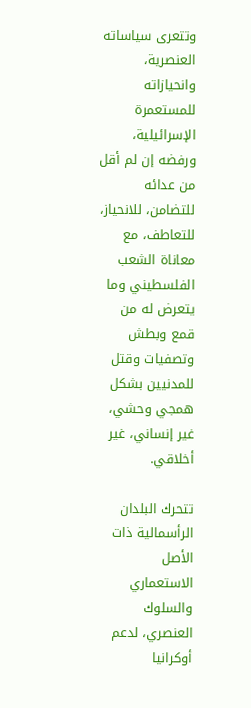وتتعرى سياساته العنصرية، وانحيازاته للمستعمرة الإسرائيلية، ورفضه إن لم أقل من عدائه للتضامن، للانحياز، للتعاطف، مع معاناة الشعب الفلسطيني وما يتعرض له من قمع وبطش وتصفيات وقتل للمدنيين بشكل همجي وحشي، غير إنساني، غير أخلاقي.

تتحرك البلدان الرأسمالية ذات الأصل الاستعماري والسلوك العنصري، لدعم أوكرانيا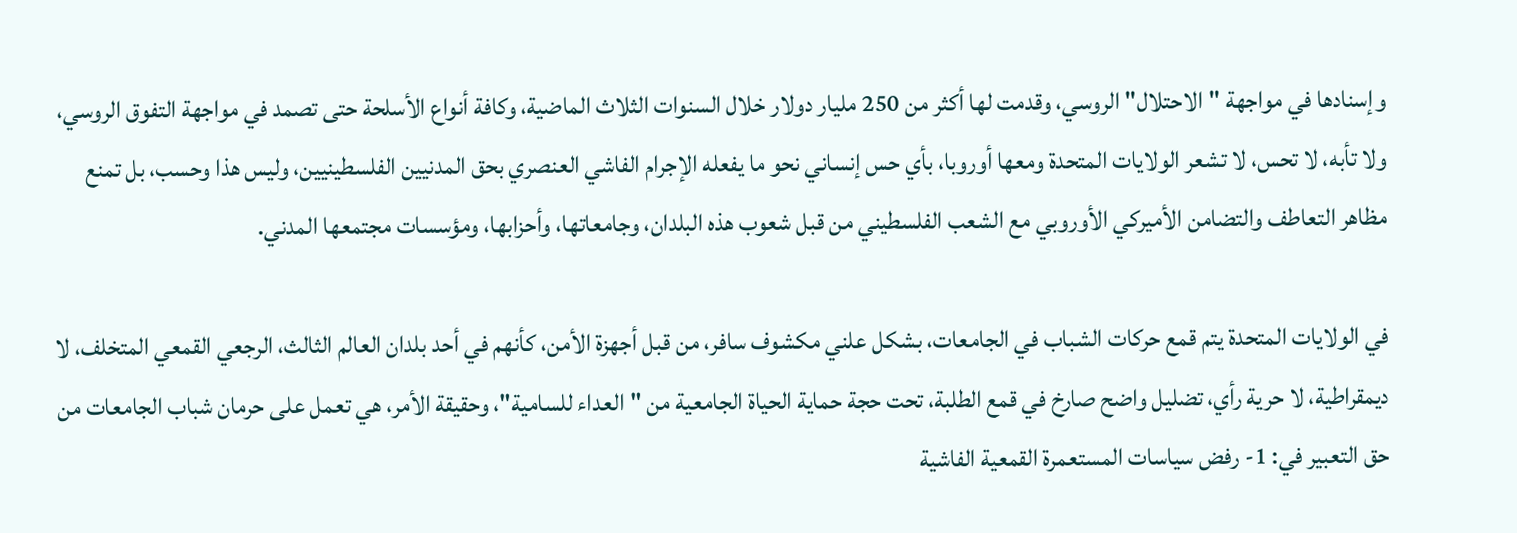وإسنادها في مواجهة "الاحتلال" الروسي، وقدمت لها أكثر من 250 مليار دولار خلال السنوات الثلاث الماضية، وكافة أنواع الأسلحة حتى تصمد في مواجهة التفوق الروسي، ولا تأبه، لا تحس، لا تشعر الولايات المتحدة ومعها أوروبا، بأي حس إنساني نحو ما يفعله الإجرام الفاشي العنصري بحق المدنيين الفلسطينيين، وليس هذا وحسب، بل تمنع مظاهر التعاطف والتضامن الأميركي الأوروبي مع الشعب الفلسطيني من قبل شعوب هذه البلدان، وجامعاتها، وأحزابها، ومؤسسات مجتمعها المدني.

في الولايات المتحدة يتم قمع حركات الشباب في الجامعات، بشكل علني مكشوف سافر، من قبل أجهزة الأمن، كأنهم في أحد بلدان العالم الثالث، الرجعي القمعي المتخلف، لا ديمقراطية، لا حرية رأي، تضليل واضح صارخ في قمع الطلبة، تحت حجة حماية الحياة الجامعية من "العداء للسامية"، وحقيقة الأمر، هي تعمل على حرمان شباب الجامعات من حق التعبير في: 1- رفض سياسات المستعمرة القمعية الفاشية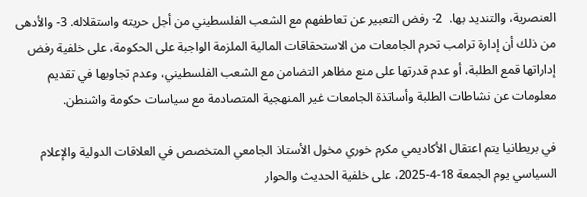العنصرية، والتنديد بها.  2- رفض التعبير عن تعاطفهم مع الشعب الفلسطيني من أجل حريته واستقلاله. 3- والأدهى من ذلك أن إدارة ترامب تحرم الجامعات من الاستحقاقات المالية الملزمة الواجبة على الحكومة، على خلفية رفض إداراتها قمع الطلبة، أو عدم قدرتها على منع مظاهر التضامن مع الشعب الفلسطيني، وعدم تجاوبها في تقديم معلومات عن نشاطات الطلبة وأساتذة الجامعات غير المنهجية المتصادمة مع سياسات حكومة واشنطن.

في بريطانيا يتم اعتقال الأكاديمي مكرم خوري مخول الأستاذ الجامعي المتخصص في العلاقات الدولية والإعلام السياسي يوم الجمعة 18-4-2025، على خلفية الحديث والحوار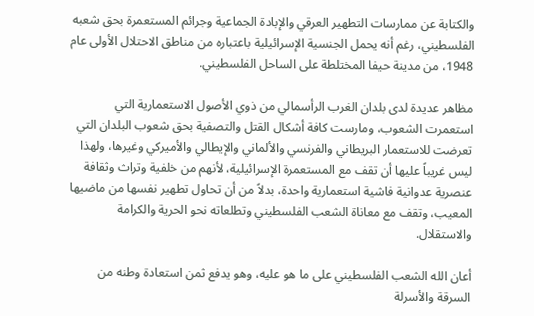والكتابة عن ممارسات التطهير العرقي والإبادة الجماعية وجرائم المستعمرة بحق شعبه الفلسطيني، رغم أنه يحمل الجنسية الإسرائيلية باعتباره من مناطق الاحتلال الأولى عام 1948، من مدينة حيفا المختلطة على الساحل الفلسطيني.

مظاهر عديدة لدى بلدان الغرب الرأسمالي من ذوي الأصول الاستعمارية التي استعمرت الشعوب، ومارست كافة أشكال القتل والتصفية بحق شعوب البلدان التي تعرضت للاستعمار البريطاني والفرنسي والألماني والإيطالي والأميركي وغيرها، ولهذا ليس غريباً عليها أن تقف مع المستعمرة الإسرائيلية، لأنهم من خلفية وتراث وثقافة عنصرية عدوانية فاشية استعمارية واحدة، بدلاً من أن تحاول تطهير نفسها من ماضيها المعيب، وتقف مع معاناة الشعب الفلسطيني وتطلعاته نحو الحرية والكرامة والاستقلال.

أعان الله الشعب الفلسطيني على ما هو عليه، وهو يدفع ثمن استعادة وطنه من السرقة والأسرلة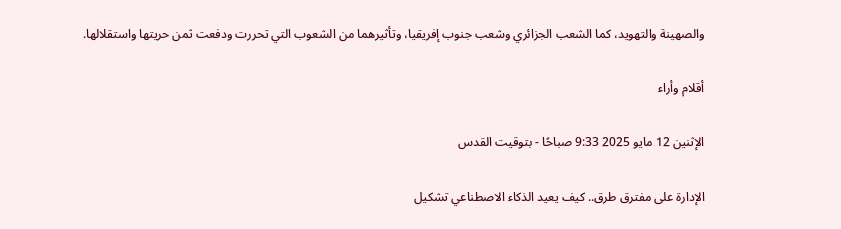والصهينة والتهويد، كما الشعب الجزائري وشعب جنوب إفريقيا، وتأثيرهما من الشعوب التي تحررت ودفعت ثمن حريتها واستقلالها.

أقلام وأراء

الإثنين 12 مايو 2025 9:33 صباحًا - بتوقيت القدس

الإدارة على مفترق طرق.. كيف يعيد الذكاء الاصطناعي تشكيل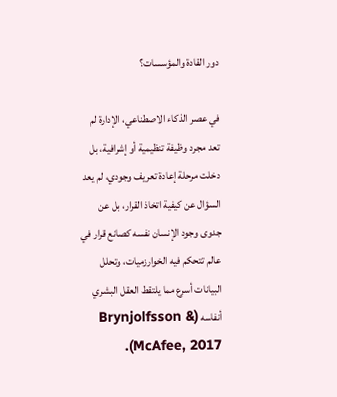دور القادة والمؤسسات؟

في عصر الذكاء الاصطناعي، الإدارة لم تعد مجرد وظيفة تنظيمية أو إشرافية، بل دخلت مرحلة إعادة تعريف وجودي، لم يعد السؤال عن كيفية اتخاذ القرار، بل عن جدوى وجود الإنسان نفسه كصانع قرار في عالم تتحكم فيه الخوارزميات، وتحلل البيانات أسرع مما يلتقط العقل البشري أنفاسه (Brynjolfsson & McAfee, 2017).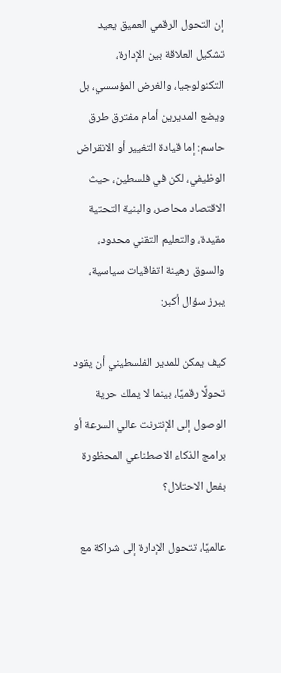إن التحول الرقمي العميق يعيد تشكيل العلاقة بين الإدارة، التكنولوجيا، والغرض المؤسسي، بل ويضع المديرين أمام مفترق طرق حاسم: إما قيادة التغيير أو الانقراض الوظيفي، لكن في فلسطين، حيث الاقتصاد محاصر، والبنية التحتية مقيدة، والتعليم التقني محدود، والسوق رهينة اتفاقيات سياسية، يبرز سؤال أكبر:

كيف يمكن للمدير الفلسطيني أن يقود تحولًا رقميًا، بينما لا يملك حرية الوصول إلى الإنترنت عالي السرعة أو برامج الذكاء الاصطناعي المحظورة بفعل الاحتلال؟

عالميًا، تتحول الإدارة إلى شراكة مع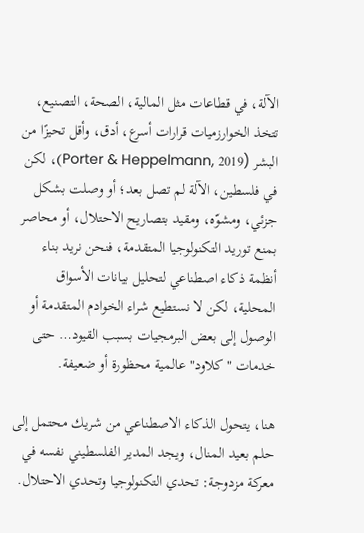الآلة، في قطاعات مثل المالية، الصحة، التصنيع، تتخذ الخوارزميات قرارات أسرع، أدق، وأقل تحيزًا من البشر (Porter & Heppelmann, 2019)، لكن في فلسطين، الآلة لم تصل بعد؛ أو وصلت بشكل جزئي، ومشوّه، ومقيد بتصاريح الاحتلال، أو محاصر بمنع توريد التكنولوجيا المتقدمة، فنحن نريد بناء أنظمة ذكاء اصطناعي لتحليل بيانات الأسواق المحلية، لكن لا نستطيع شراء الخوادم المتقدمة أو الوصول إلى بعض البرمجيات بسبب القيود… حتى خدمات "كلاود" عالمية محظورة أو ضعيفة.

هنا، يتحول الذكاء الاصطناعي من شريك محتمل إلى حلم بعيد المنال، ويجد المدير الفلسطيني نفسه في معركة مزدوجة: تحدي التكنولوجيا وتحدي الاحتلال.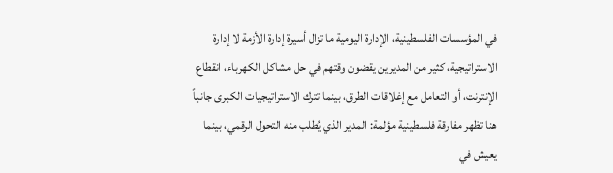في المؤسسات الفلسطينية، الإدارة اليومية ما تزال أسيرة إدارة الأزمة لا إدارة الاستراتيجية، كثير من المديرين يقضون وقتهم في حل مشاكل الكهرباء، انقطاع الإنترنت، أو التعامل مع إغلاقات الطرق، بينما تترك الاستراتيجيات الكبرى جانباً هنا تظهر مفارقة فلسطينية مؤلمة: المدير الذي يُطلب منه التحول الرقمي، بينما يعيش في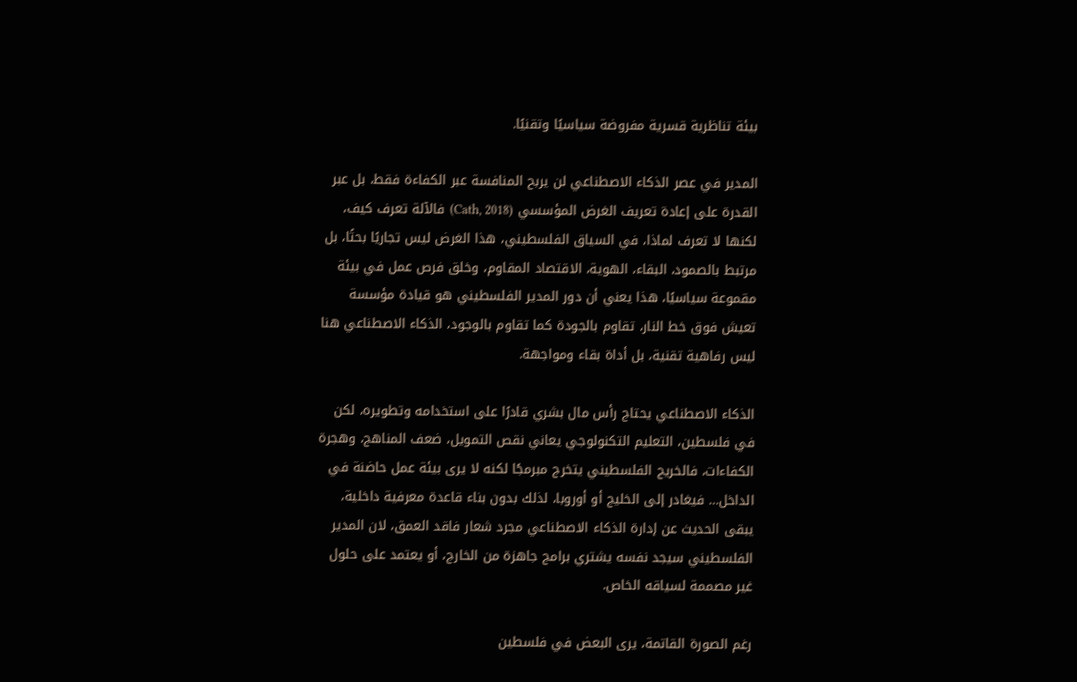بيئة تناظرية قسرية مفروضة سياسيًا وتقنيًا.

المدير في عصر الذكاء الاصطناعي لن يربح المنافسة عبر الكفاءة فقط، بل عبر القدرة على إعادة تعريف الغرض المؤسسي (Cath, 2018)  فالآلة تعرف كيف، لكنها لا تعرف لماذا، في السياق الفلسطيني، هذا الغرض ليس تجاريًا بحتًا، بل مرتبط بالصمود، البقاء، الهوية، الاقتصاد المقاوم، وخلق فرص عمل في بيئة مقموعة سياسيًا، هذا يعني أن دور المدير الفلسطيني هو قيادة مؤسسة تعيش فوق خط النار، تقاوم بالجودة كما تقاوم بالوجود، الذكاء الاصطناعي هنا ليس رفاهية تقنية، بل أداة بقاء ومواجهة.

الذكاء الاصطناعي يحتاج رأس مال بشري قادرًا على استخدامه وتطويره، لكن في فلسطين، التعليم التكنولوجي يعاني نقص التمويل، ضعف المناهج، وهجرة الكفاءات، فالخريج الفلسطيني يتخرج مبرمجًا لكنه لا يرى بيئة عمل حاضنة في الداخل… فيغادر إلى الخليج أو أوروبا، لذلك بدون بناء قاعدة معرفية داخلية، يبقى الحديث عن إدارة الذكاء الاصطناعي مجرد شعار فاقد العمق، لان المدير الفلسطيني سيجد نفسه يشتري برامج جاهزة من الخارج، أو يعتمد على حلول غير مصممة لسياقه الخاص.

رغم الصورة القاتمة، يرى البعض في فلسطين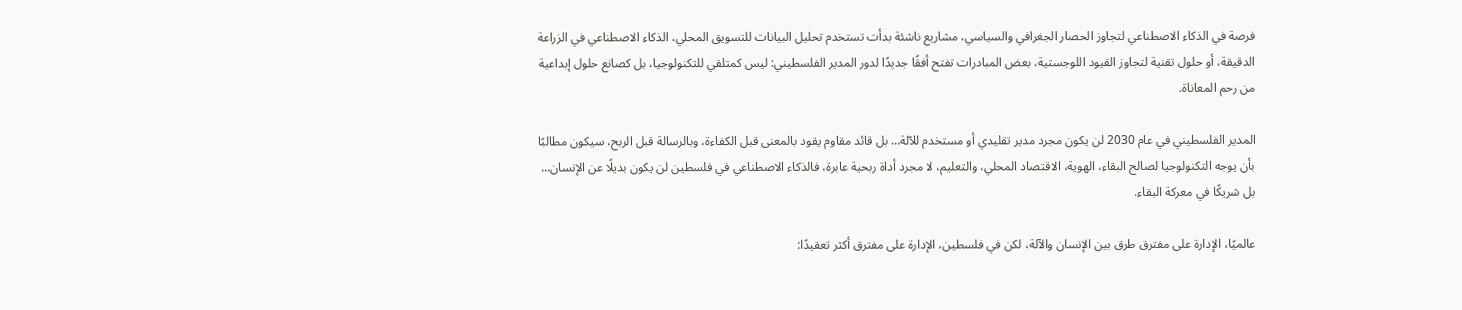فرصة في الذكاء الاصطناعي لتجاوز الحصار الجغرافي والسياسي، مشاريع ناشئة بدأت تستخدم تحليل البيانات للتسويق المحلي، الذكاء الاصطناعي في الزراعة الدقيقة، أو حلول تقنية لتجاوز القيود اللوجستية، بعض المبادرات تفتح أفقًا جديدًا لدور المدير الفلسطيني: ليس كمتلقي للتكنولوجيا، بل كصانع حلول إبداعية من رحم المعاناة.

المدير الفلسطيني في عام 2030 لن يكون مجرد مدير تقليدي أو مستخدم للآلة… بل قائد مقاوم يقود بالمعنى قبل الكفاءة، وبالرسالة قبل الربح، سيكون مطالبًا بأن يوجه التكنولوجيا لصالح البقاء، الهوية، الاقتصاد المحلي، والتعليم، لا مجرد أداة ربحية عابرة، فالذكاء الاصطناعي في فلسطين لن يكون بديلًا عن الإنسان… بل شريكًا في معركة البقاء.

عالميًا، الإدارة على مفترق طرق بين الإنسان والآلة، لكن في فلسطين، الإدارة على مفترق أكثر تعقيدًا: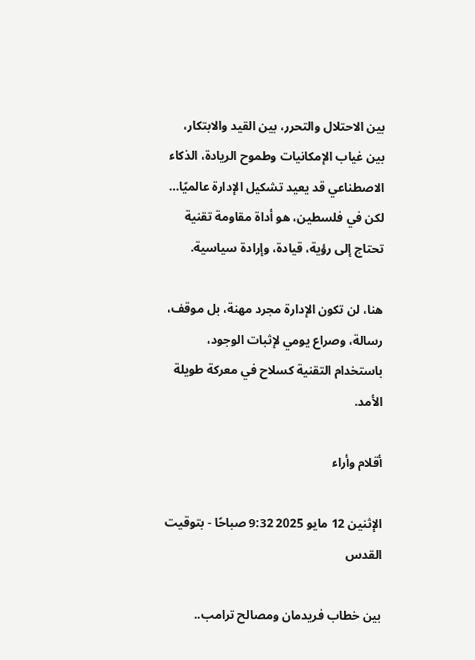بين الاحتلال والتحرر، بين القيد والابتكار، بين غياب الإمكانيات وطموح الريادة، الذكاء الاصطناعي قد يعيد تشكيل الإدارة عالميًا… لكن في فلسطين، هو أداة مقاومة تقنية تحتاج إلى رؤية، قيادة، وإرادة سياسية.

هنا، لن تكون الإدارة مجرد مهنة، بل موقف، رسالة، وصراع يومي لإثبات الوجود، باستخدام التقنية كسلاح في معركة طويلة الأمد.

أقلام وأراء

الإثنين 12 مايو 2025 9:32 صباحًا - بتوقيت القدس

بين خطاب فريدمان ومصالح ترامب..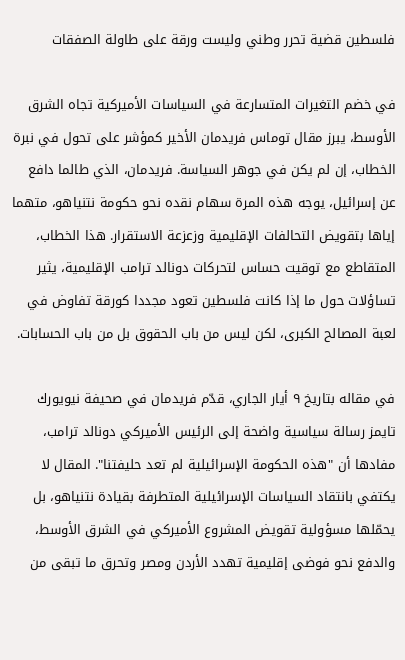فلسطين قضية تحرر وطني وليست ورقة على طاولة الصفقات

في خضم التغيرات المتسارعة في السياسات الأميركية تجاه الشرق الأوسط، يبرز مقال توماس فريدمان الأخير كمؤشر على تحول في نبرة الخطاب، إن لم يكن في جوهر السياسة. فريدمان، الذي طالما دافع عن إسرائيل، يوجه هذه المرة سهام نقده نحو حكومة نتنياهو، متهما إياها بتقويض التحالفات الإقليمية وزعزعة الاستقرار. هذا الخطاب، المتقاطع مع توقيت حساس لتحركات دونالد ترامب الإقليمية، يثير تساؤلات حول ما إذا كانت فلسطين تعود مجددا كورقة تفاوض في لعبة المصالح الكبرى، لكن ليس من باب الحقوق بل من باب الحسابات.

في مقاله بتاريخ ٩ أيار الجاري، قدّم فريدمان في صحيفة نيويورك تايمز رسالة سياسية واضحة إلى الرئيس الأميركي دونالد ترامب، مفادها أن "هذه الحكومة الإسرائيلية لم تعد حليفتنا". المقال لا يكتفي بانتقاد السياسات الإسرائيلية المتطرفة بقيادة نتنياهو، بل يحمّلها مسؤولية تقويض المشروع الأميركي في الشرق الأوسط، والدفع نحو فوضى إقليمية تهدد الأردن ومصر وتحرق ما تبقى من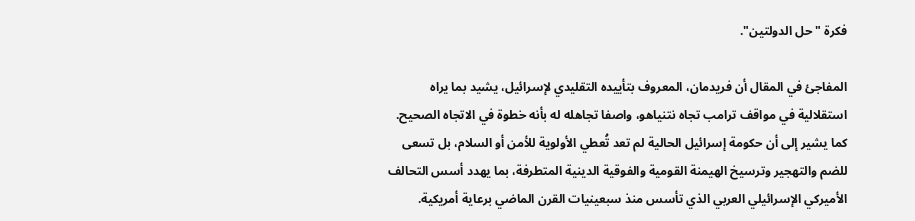فكرة "حل الدولتين".

المفاجئ في المقال أن فريدمان، المعروف بتأييده التقليدي لإسرائيل، يشيد بما يراه استقلالية في مواقف ترامب تجاه نتنياهو، واصفا تجاهله له بأنه خطوة في الاتجاه الصحيح. كما يشير إلى أن حكومة إسرائيل الحالية لم تعد تُعطي الأولوية للأمن أو السلام، بل تسعى للضم والتهجير وترسيخ الهيمنة القومية والفوقية الدينية المتطرفة، بما يهدد أسس التحالف الأميركي الإسرائيلي العربي الذي تأسس منذ سبعينيات القرن الماضي برعاية أمريكية.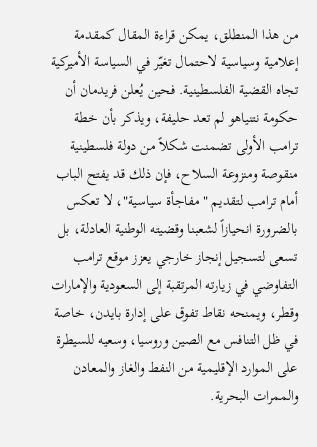من هذا المنطلق، يمكن قراءة المقال كمقدمة إعلامية وسياسية لاحتمال تغيّر في السياسة الأميركية تجاه القضية الفلسطينية. فحين يُعلن فريدمان أن حكومة نتنياهو لم تعد حليفة، ويذكر بأن خطة ترامب الأولى تضمنت شكلاً من دولة فلسطينية منقوصة ومنزوعة السلاح، فإن ذلك قد يفتح الباب أمام ترامب لتقديم "مفاجأة سياسية"، لا تعكس بالضرورة انحيازاً لشعبنا وقضيته الوطنية العادلة، بل تسعى لتسجيل إنجاز خارجي يعزز موقع ترامب التفاوضي في زيارته المرتقبة إلى السعودية والإمارات وقطر، ويمنحه نقاط تفوق على إدارة بايدن، خاصة في ظل التنافس مع الصين وروسيا، وسعيه للسيطرة على الموارد الإقليمية من النفط والغاز والمعادن والممرات البحرية.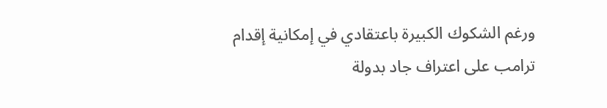ورغم الشكوك الكبيرة باعتقادي في إمكانية إقدام ترامب على اعتراف جاد بدولة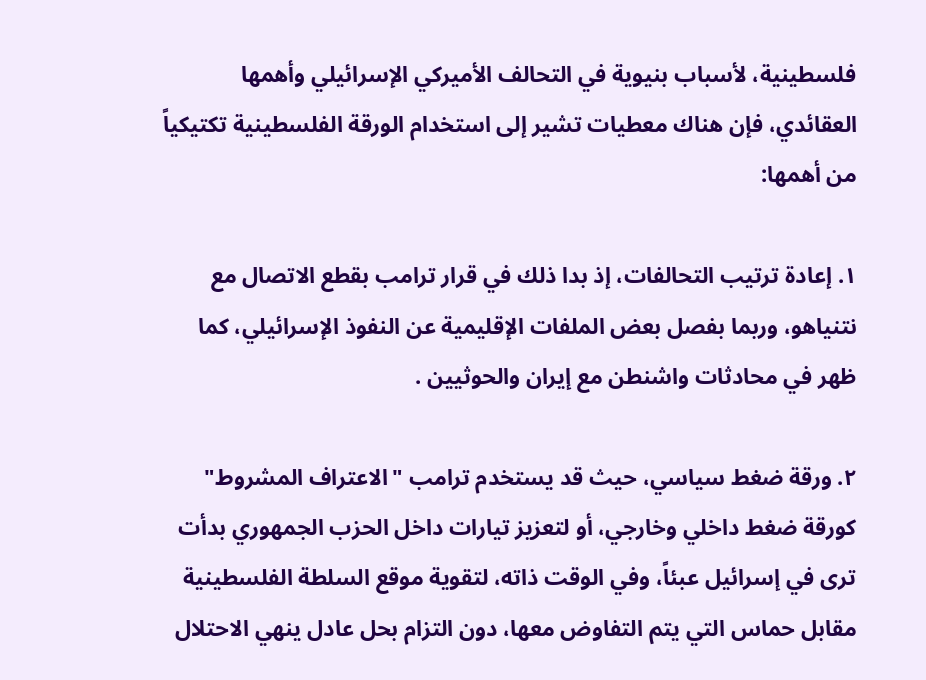فلسطينية، لأسباب بنيوية في التحالف الأميركي الإسرائيلي وأهمها العقائدي، فإن هناك معطيات تشير إلى استخدام الورقة الفلسطينية تكتيكياً من أهمها:

١. إعادة ترتيب التحالفات، إذ بدا ذلك في قرار ترامب بقطع الاتصال مع نتنياهو، وربما بفصل بعض الملفات الإقليمية عن النفوذ الإسرائيلي، كما ظهر في محادثات واشنطن مع إيران والحوثيين .

٢. ورقة ضغط سياسي، حيث قد يستخدم ترامب "الاعتراف المشروط" كورقة ضغط داخلي وخارجي، أو لتعزيز تيارات داخل الحزب الجمهوري بدأت ترى في إسرائيل عبئاً، وفي الوقت ذاته، لتقوية موقع السلطة الفلسطينية مقابل حماس التي يتم التفاوض معها، دون التزام بحل عادل ينهي الاحتلال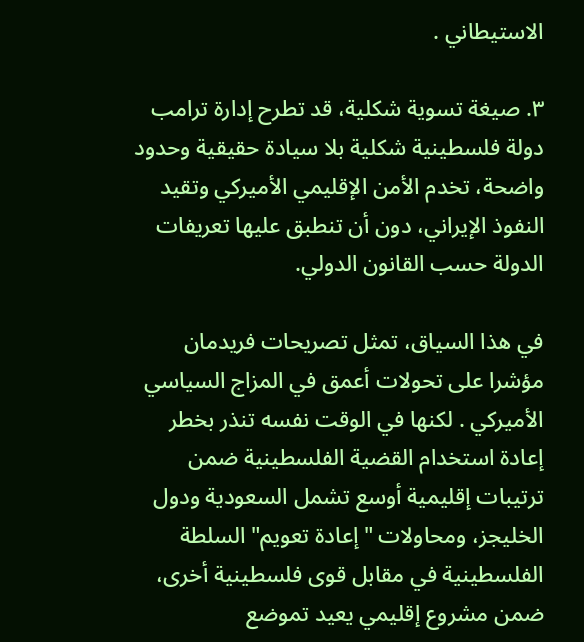الاستيطاني .

٣. صيغة تسوية شكلية، قد تطرح إدارة ترامب دولة فلسطينية شكلية بلا سيادة حقيقية وحدود واضحة، تخدم الأمن الإقليمي الأميركي وتقيد النفوذ الإيراني، دون أن تنطبق عليها تعريفات الدولة حسب القانون الدولي.

في هذا السياق، تمثل تصريحات فريدمان مؤشرا على تحولات أعمق في المزاج السياسي الأميركي . لكنها في الوقت نفسه تنذر بخطر إعادة استخدام القضية الفلسطينية ضمن ترتيبات إقليمية أوسع تشمل السعودية ودول الخليجز، ومحاولات "إعادة تعويم" السلطة الفلسطينية في مقابل قوى فلسطينية أخرى، ضمن مشروع إقليمي يعيد تموضع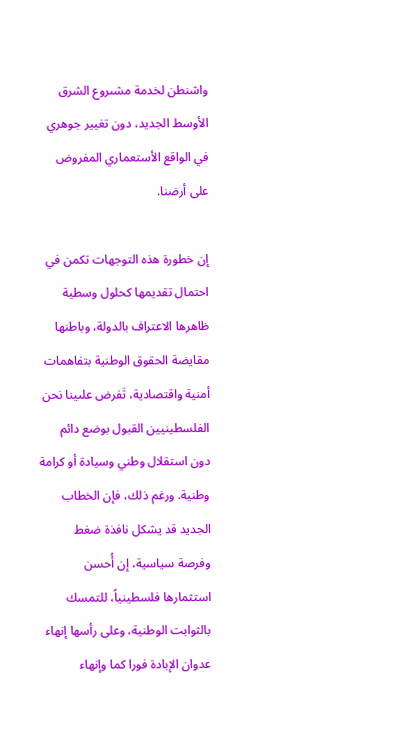واشنطن لخدمة مشىروع الشرق الأوسط الجديد، دون تغيير جوهري في الواقع الأستعماري المفروض على أرضنا.

إن خطورة هذه التوجهات تكمن في احتمال تقديمها كحلول وسطية ظاهرها الاعتراف بالدولة، وباطنها مقايضة الحقوق الوطنية بتفاهمات أمنية واقتصادية، تَفرض علىينا نحن الفلسطينيين القبول بوضع دائم دون استقلال وطني وسيادة أو كرامة وطنية. ورغم ذلك، فإن الخطاب الجديد قد يشكل نافذة ضغط وفرصة سياسية، إن أُحسن استثمارها فلسطينياً، للتمسك بالثوابت الوطنية، وعلى رأسها إنهاء عدوان الإبادة فورا كما وإنهاء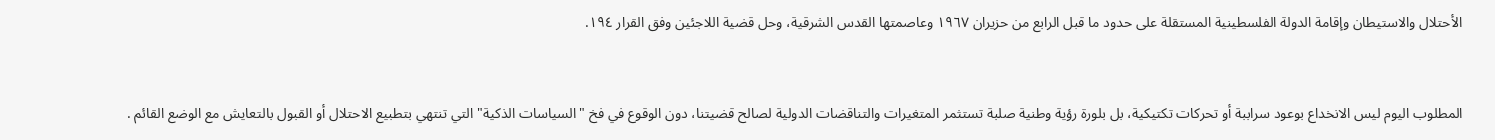الأحتلال والاستيطان وإقامة الدولة الفلسطينية المستقلة على حدود ما قبل الرابع من حزيران ١٩٦٧ وعاصمتها القدس الشرقية، وحل قضية اللاجئين وفق القرار ١٩٤.


المطلوب اليوم ليس الانخداع بوعود سراببة أو تحركات تكتيكية، بل بلورة رؤية وطنية صلبة تستثمر المتغيرات والتناقضات الدولية لصالح قضيتنا، دون الوقوع في فخ "السياسات الذكية" التي تنتهي بتطبيع الاحتلال أو القبول بالتعايش مع الوضع القائم .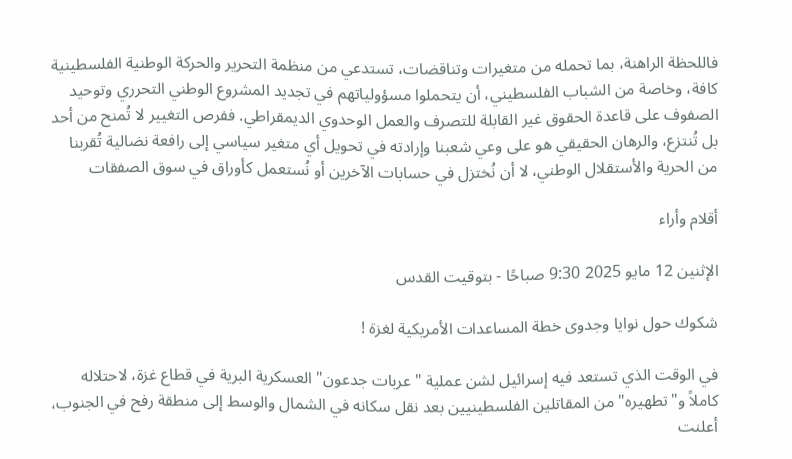فاللحظة الراهنة، بما تحمله من متغيرات وتناقضات، تستدعي من منظمة التحرير والحركة الوطنية الفلسطينية كافة، وخاصة من الشباب الفلسطيني، أن يتحملوا مسؤولياتهم في تجديد المشروع الوطني التحرري وتوحيد الصفوف على قاعدة الحقوق غير القابلة للتصرف والعمل الوحدوي الديمقراطي. ففرص التغيير لا تُمنح من أحد بل تُنتزع، والرهان الحقيقي هو على وعي شعبنا وإرادته في تحويل أي متغير سياسي إلى رافعة نضالية تُقربنا من الحرية والأستقلال الوطني، لا أن نُختزل في حسابات الآخرين أو نُستعمل كأوراق في سوق الصفقات

أقلام وأراء

الإثنين 12 مايو 2025 9:30 صباحًا - بتوقيت القدس

شكوك حول نوايا وجدوى خطة المساعدات الأمريكية لغزة !

في الوقت الذي تستعد فيه إسرائيل لشن عملية "عربات جدعون" العسكرية البرية في قطاع غزة، لاحتلاله كاملاً و"تطهيره" من المقاتلين الفلسطينيين بعد نقل سكانه في الشمال والوسط إلى منطقة رفح في الجنوب، أعلنت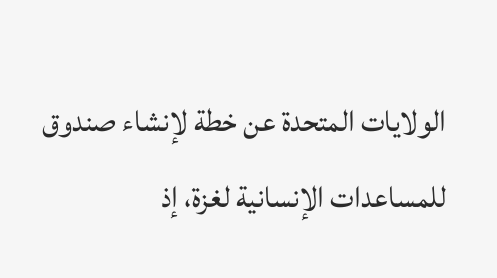الولايات المتحدة عن خطة لإنشاء صندوق للمساعدات الإنسانية لغزة، إذ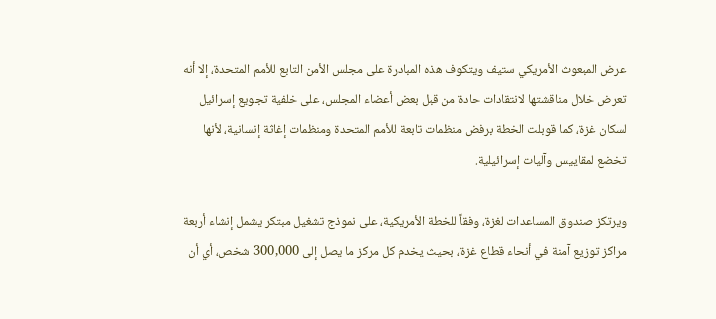عرض المبعوث الأمريكي ستيف ويتكوف هذه المبادرة على مجلس الأمن التابع للأمم المتحدة، إلا أنه تعرض خلال مناقشتها لانتقادات حادة من قبل بعض أعضاء المجلس، على خلفية تجويع إسرائيل لسكان غزة، كما قوبلت الخطة برفض منظمات تابعة للأمم المتحدة ومنظمات إغاثة إنسانية، لأنها تخضع لمقاييس وآليات إسرائيلية.

ويرتكز صندوق المساعدات لغزة، وفقاً للخطة الأمريكية، على نموذج تشغيل مبتكر يشمل إنشاء أربعة مراكز توزيع آمنة في أنحاء قطاع غزة، بحيث يخدم كل مركز ما يصل إلى 300,000 شخص، أي أن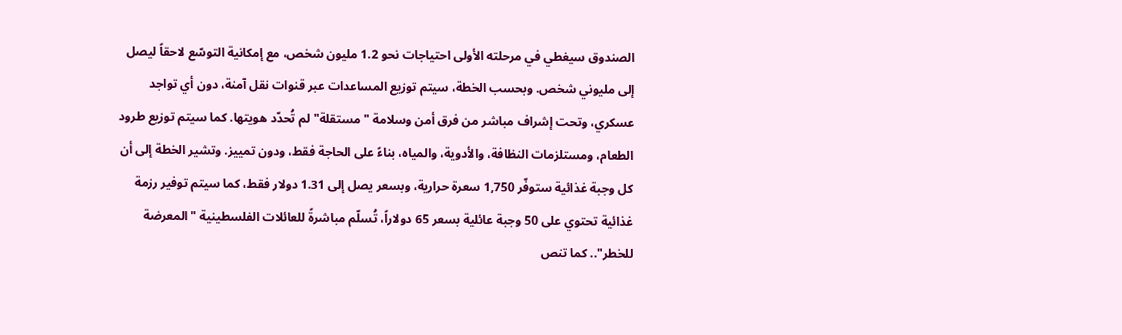الصندوق سيغطي في مرحلته الأولى احتياجات نحو 1.2 مليون شخص، مع إمكانية التوسّع لاحقاً ليصل إلى مليوني شخص. وبحسب الخطة، سيتم توزيع المساعدات عبر قنوات نقل آمنة، دون أي تواجد عسكري، وتحت إشراف مباشر من فرق أمن وسلامة "مستقلة" لم تُحدّد هويتها. كما سيتم توزيع طرود الطعام، ومستلزمات النظافة، والأدوية، والمياه، بناءً على الحاجة فقط، ودون تمييز. وتشير الخطة إلى أن كل وجبة غذائية ستوفّر 1,750 سعرة حرارية، وبسعر يصل إلى 1.31 دولار فقط، كما سيتم توفير رزمة غذائية تحتوي على 50 وجبة عائلية بسعر 65 دولاراً، تُسلّم مباشرةً للعائلات الفلسطينية "المعرضة للخطر".. كما تنص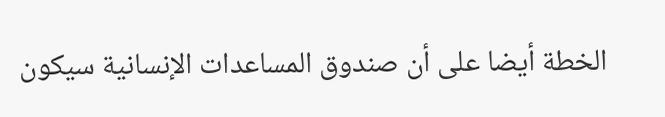الخطة أيضا على أن صندوق المساعدات الإنسانية سيكون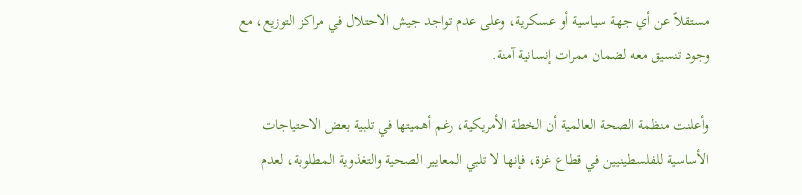مستقلاً عن أي جهة سياسية أو عسكرية، وعلى عدم تواجد جيش الاحتلال في مراكز التوزيع، مع وجود تنسيق معه لضمان ممرات إنسانية آمنة.

وأعلنت منظمة الصحة العالمية أن الخطة الأمريكية، رغم أهميتها في تلبية بعض الاحتياجات الأساسية للفلسطينيين في قطاع غزة، فإنها لا تلبي المعايير الصحية والتغذوية المطلوبة، لعدم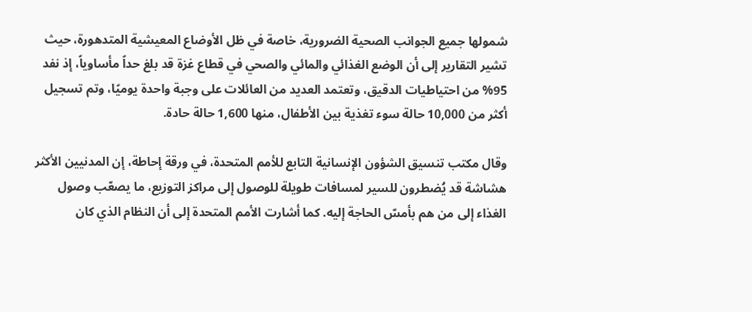شمولها جميع الجوانب الصحية الضرورية، خاصة في ظل الأوضاع المعيشية المتدهورة، حيث تشير التقارير إلى أن الوضع الغذائي والمائي والصحي في قطاع غزة قد بلغ حداً مأساوياً، إذ نفد 95% من احتياطيات الدقيق، وتعتمد العديد من العائلات على وجبة واحدة يوميًا، وتم تسجيل أكثر من 10,000 حالة سوء تغذية بين الأطفال، منها 1,600 حالة حادة.

وقال مكتب تنسيق الشؤون الإنسانية التابع للأمم المتحدة، في ورقة إحاطة، إن المدنيين الأكثر هشاشة قد يُضطرون للسير لمسافات طويلة للوصول إلى مراكز التوزيع، ما يصعّب وصول الغذاء إلى من هم بأمسّ الحاجة إليه. كما أشارت الأمم المتحدة إلى أن النظام الذي كان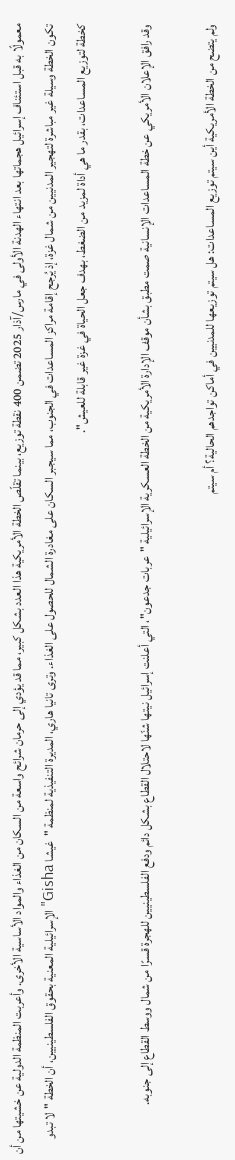معمولًا به قبل استئناف إسرائيل هجماتها بعد انتهاء الهدنة الأولى في مارس/آذار 2025 تضمن 400 نقطة توزيع، بينما تقلّص الخطة الأمريكية هذا العدد بشكل كبير، مما قد يؤدي إلى حرمان شرائح واسعة من السكان من الغذاء والمواد الأساسية الأخرى. وأعربت المنظمة الدولية عن خشيتها من أن تكون الخطة وسيلة غير مباشرة لتهجير المدنيين من شمال غزة، إذ يُرجح إقامة مراكز المساعدات في الجنوب، مما سيجبر السكان على مغادرة الشمال للحصول على الغذاء. وترى تانيا هاري، المديرة التنفيذية لمنظمة "غيشا Gisha" الإسرائيلية المعنية بحقوق الفلسطينيين، أن الخطة "لا تبدو كخطة لتوزيع المساعدات، بقدر ما هي أداة لمزيد من الضغط، بهدف جعل الحياة في غزة غير قابلة للعيش".

وقد رافق الإعلان الأمريكي عن خطة المساعدات الإنسانية صمت مطبق بشأن موقف الإدارة الأمريكية من الخطة العسكرية الإسرائيلية "عربات جدعون"، التي أعلنت إسرائيل نيتها شنّها لاحتلال القطاع بشكل دائم ودفع الفلسطينيين للهجرة قسرًا من شمال ووسط القطاع إلى جنوبه.

ولم يتضح من الخطة الأمريكية أين سيتم توزيع المساعدات: هل سيتم توزيعها للمدنيين في أماكن تواجدهم الحالية؟ أم سيتم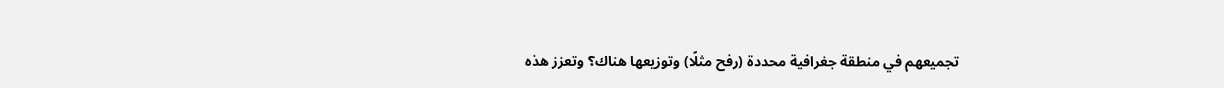تجميعهم في منطقة جغرافية محددة (رفح مثلًا) وتوزيعها هناك؟ وتعزز هذه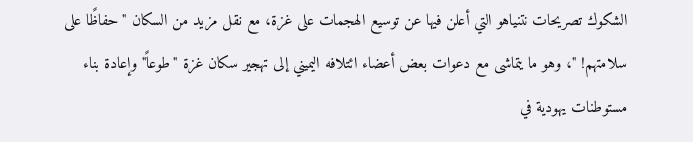الشكوك تصريحات نتنياهو التي أعلن فيها عن توسيع الهجمات على غزة، مع نقل مزيد من السكان "حفاظًا على سلامتهم! "، وهو ما يتماشى مع دعوات بعض أعضاء ائتلافه اليميني إلى تهجير سكان غزة "طوعاً" وإعادة بناء مستوطنات يهودية في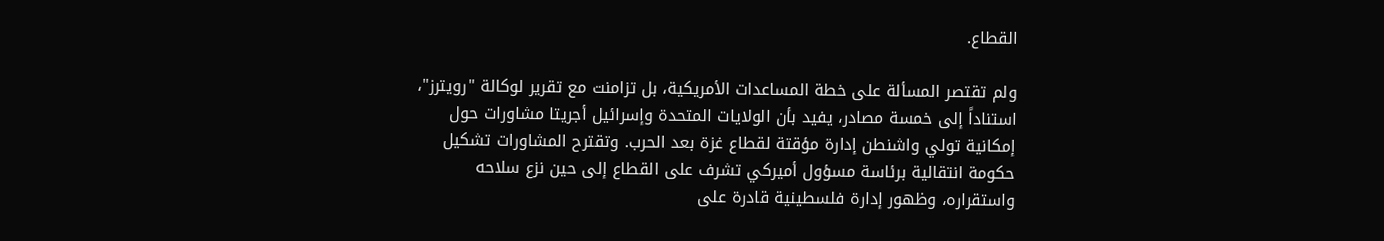القطاع.

ولم تقتصر المسألة على خطة المساعدات الأمريكية، بل تزامنت مع تقرير لوكالة "رويترز"، استناداً إلى خمسة مصادر، يفيد بأن الولايات المتحدة وإسرائيل أجريتا مشاورات حول إمكانية تولي واشنطن إدارة مؤقتة لقطاع غزة بعد الحرب. وتقترح المشاورات تشكيل حكومة انتقالية برئاسة مسؤول أميركي تشرف على القطاع إلى حين نزع سلاحه واستقراره، وظهور إدارة فلسطينية قادرة على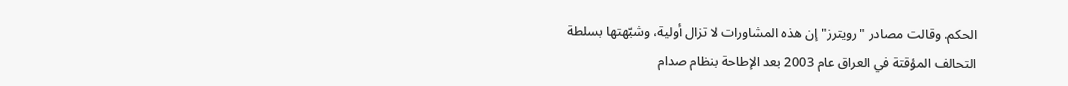الحكم. وقالت مصادر "رويترز" إن هذه المشاورات لا تزال أولية، وشبّهتها بسلطة التحالف المؤقتة في العراق عام 2003 بعد الإطاحة بنظام صدام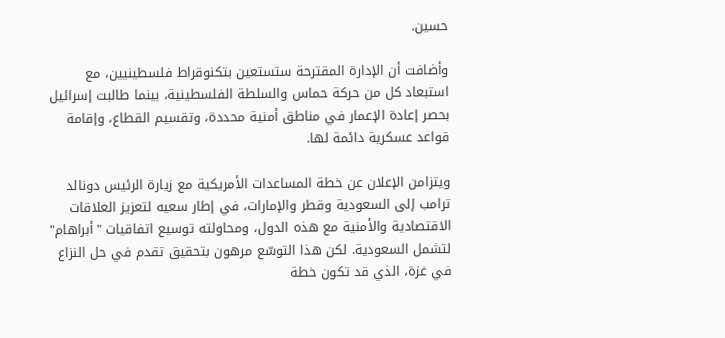حسين.

وأضافت أن الإدارة المقترحة ستستعين بتكنوقراط فلسطينيين، مع استبعاد كل من حركة حماس والسلطة الفلسطينية، بينما طالبت إسرائيل بحصر إعادة الإعمار في مناطق أمنية محددة، وتقسيم القطاع، وإقامة قواعد عسكرية دائمة لها.

ويتزامن الإعلان عن خطة المساعدات الأمريكية مع زيارة الرئيس دونالد ترامب إلى السعودية وقطر والإمارات، في إطار سعيه لتعزيز العلاقات الاقتصادية والأمنية مع هذه الدول، ومحاولته توسيع اتفاقيات "أبراهام" لتشمل السعودية. لكن هذا التوسّع مرهون بتحقيق تقدم في حل النزاع في غزة، الذي قد تكون خطة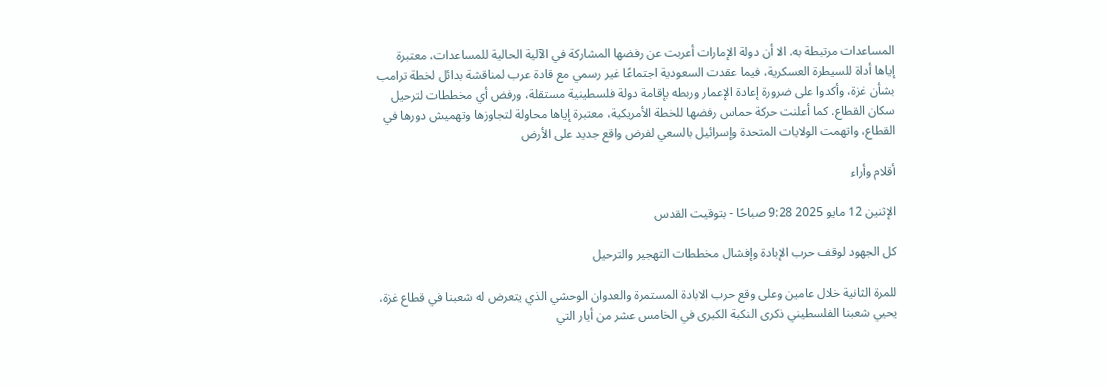المساعدات مرتبطة به. الا أن دولة الإمارات أعربت عن رفضها المشاركة في الآلية الحالية للمساعدات، معتبرة إياها أداة للسيطرة العسكرية، فيما عقدت السعودية اجتماعًا غير رسمي مع قادة عرب لمناقشة بدائل لخطة ترامب بشأن غزة، وأكدوا على ضرورة إعادة الإعمار وربطه بإقامة دولة فلسطينية مستقلة، ورفض أي مخططات لترحيل سكان القطاع. كما أعلنت حركة حماس رفضها للخطة الأمريكية، معتبرة إياها محاولة لتجاوزها وتهميش دورها في القطاع، واتهمت الولايات المتحدة وإسرائيل بالسعي لفرض واقع جديد على الأرض

أقلام وأراء

الإثنين 12 مايو 2025 9:28 صباحًا - بتوقيت القدس

كل الجهود لوقف حرب الإبادة وإفشال مخططات التهجير والترحيل

للمرة الثانية خلال عامين وعلى وقع حرب الابادة المستمرة والعدوان الوحشي الذي يتعرض له شعبنا في قطاع غزة، يحيي شعبنا الفلسطيني ذكرى النكبة الكبرى في الخامس عشر من أيار التي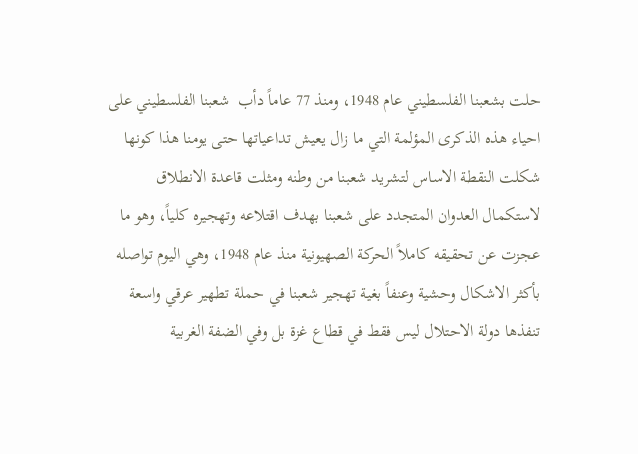حلت بشعبنا الفلسطيني عام 1948، ومنذ 77 عاماً دأب  شعبنا الفلسطيني على احياء هذه الذكرى المؤلمة التي ما زال يعيش تداعياتها حتى يومنا هذا كونها شكلت النقطة الاساس لتشريد شعبنا من وطنه ومثلت قاعدة الانطلاق لاستكمال العدوان المتجدد على شعبنا بهدف اقتلاعه وتهجيره كلياً، وهو ما عجزت عن تحقيقه كاملاً الحركة الصهيونية منذ عام 1948، وهي اليوم تواصله بأكثر الاشكال وحشية وعنفاً بغية تهجير شعبنا في حملة تطهير عرقي واسعة تنفذها دولة الاحتلال ليس فقط في قطاع غزة بل وفي الضفة الغربية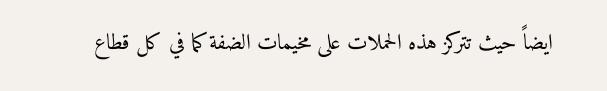ايضاً حيث تتركز هذه الحملات على مخيمات الضفة كما في كل قطاع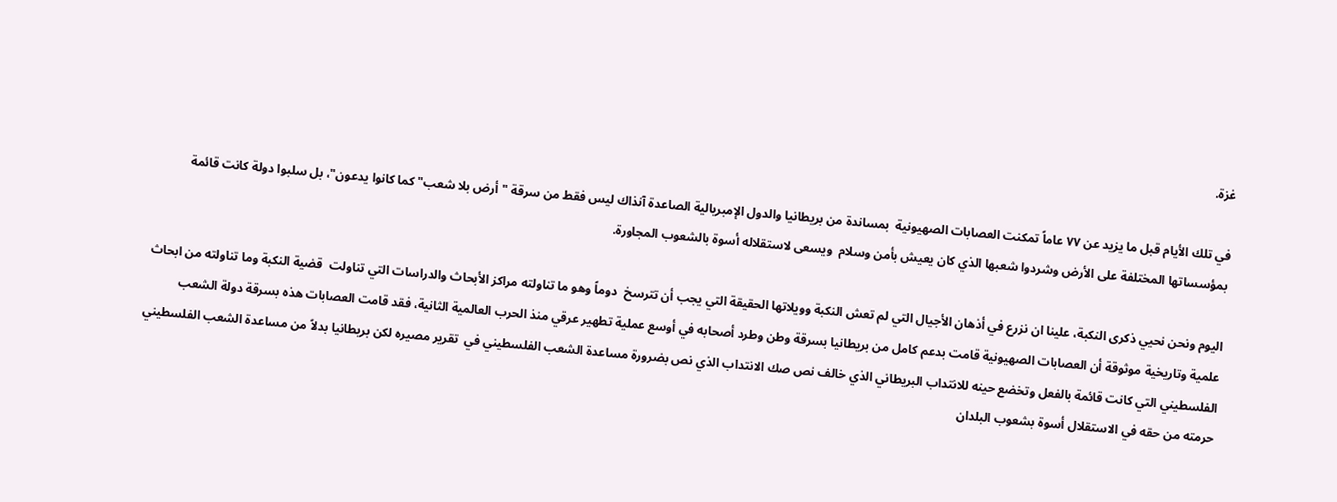غزة.

في تلك الأيام قبل ما يزيد عن ٧٧ عاماً تمكنت العصابات الصهيونية  بمساندة من بريطانيا والدول الإمبريالية الصاعدة آنذاك ليس فقط من سرقة "أرض بلا شعب" كما كانوا يدعون"، بل سلبوا دولة كانت قائمة بمؤسساتها المختلفة على الأرض وشردوا شعبها الذي كان يعيش بأمن وسلام  ويسعى لاستقلاله أسوة بالشعوب المجاورة.

اليوم ونحن نحيي ذكرى النكبة، علينا ان نزرع في أذهان الأجيال التي لم تعش النكبة وويلاتها الحقيقة التي يجب أن تترسخ  دوماً وهو ما تناولته مراكز الأبحاث والدراسات التي تناولت  قضية النكبة وما تناولته من ابحاث علمية وتاريخية موثوقة أن العصابات الصهيونية قامت بدعم كامل من بريطانيا بسرقة وطن وطرد أصحابه في أوسع عملية تطهير عرقي منذ الحرب العالمية الثانية، فقد قامت العصابات هذه بسرقة دولة الشعب الفلسطيني التي كانت قائمة بالفعل وتخضع حينه للانتداب البريطاني الذي خالف نص صك الانتداب الذي نص بضرورة مساعدة الشعب الفلسطيني في  تقرير مصيره لكن بريطانيا بدلاً من مساعدة الشعب الفلسطيني  حرمته من حقه في الاستقلال أسوة بشعوب البلدان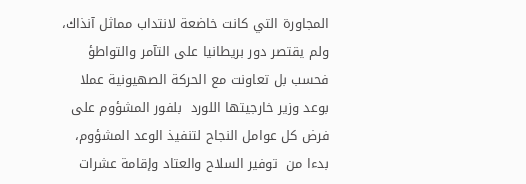المجاورة التي كانت خاضعة لانتداب مماثل آنذاك، ولم يقتصر دور بريطانيا على التآمر والتواطؤ فحسب بل تعاونت مع الحركة الصهيونية عملا بوعد وزير خارجيتها اللورد  بلفور المشؤوم على فرض كل عوامل النجاح لتنفيذ الوعد المشؤوم، بدءا من  توفير السلاح والعتاد وإقامة عشرات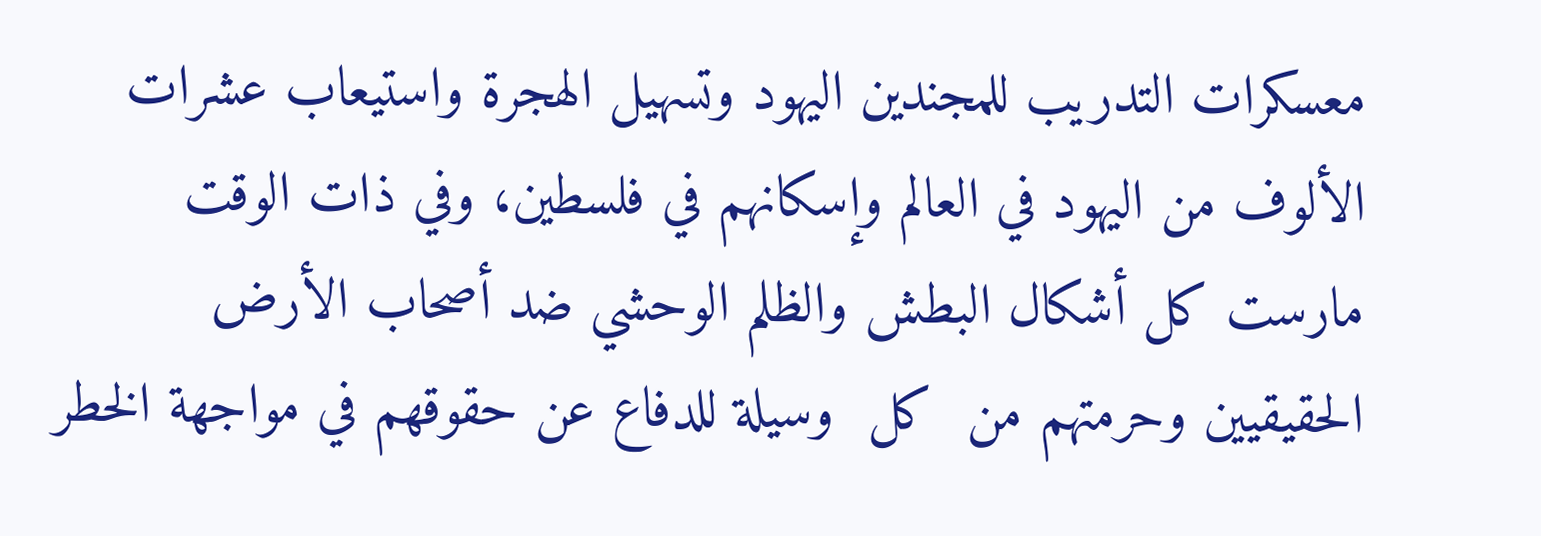معسكرات التدريب للمجندين اليهود وتسهيل الهجرة واستيعاب عشرات الألوف من اليهود في العالم وإسكانهم في فلسطين، وفي ذات الوقت مارست كل أشكال البطش والظلم الوحشي ضد أصحاب الأرض الحقيقيين وحرمتهم من  كل  وسيلة للدفاع عن حقوقهم في مواجهة الخطر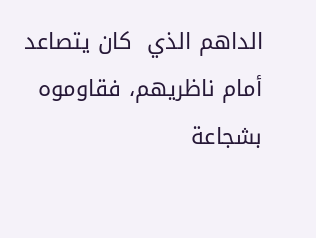الداهم الذي  كان يتصاعد أمام ناظريهم، فقاوموه بشجاعة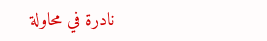نادرة في محاولة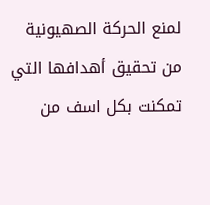لمنع الحركة الصهيونية من تحقيق أهدافها التي تمكنت بكل اسف من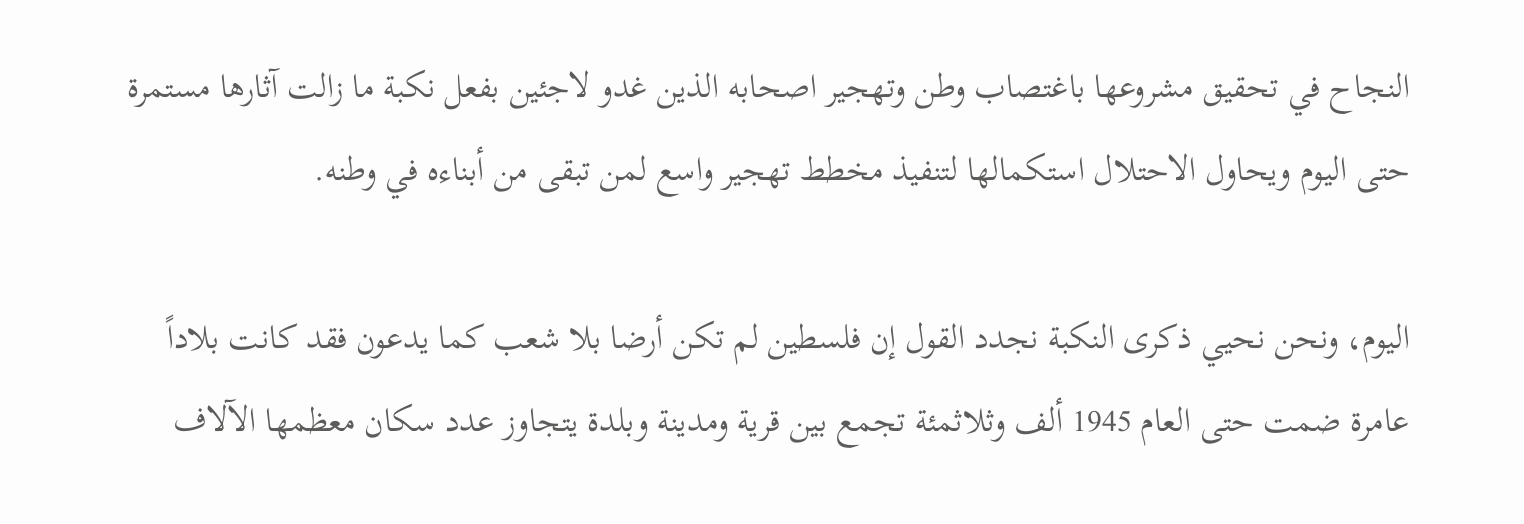النجاح في تحقيق مشروعها باغتصاب وطن وتهجير اصحابه الذين غدو لاجئين بفعل نكبة ما زالت آثارها مستمرة حتى اليوم ويحاول الاحتلال استكمالها لتنفيذ مخطط تهجير واسع لمن تبقى من أبناءه في وطنه.

اليوم، ونحن نحيي ذكرى النكبة نجدد القول إن فلسطين لم تكن أرضا بلا شعب كما يدعون فقد كانت بلاداً عامرة ضمت حتى العام 1945 ألف وثلاثمئة تجمع بين قرية ومدينة وبلدة يتجاوز عدد سكان معظمها الآلاف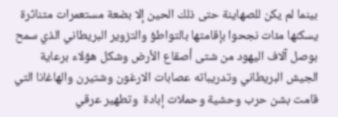بينما لم يكن للصهاينة حتى ذلك الحين إلا بضعة مستعمرات متناثرة يسكنها مئات نجحوا بإقامتها بالتواطؤ والتزوير البريطاني الذي سمح بوصل آلاف اليهود من شتى أصقاع الأرض وشكل هؤلاء برعاية  الجيش البريطاني وتدريباته عصابات الارغون وشتيرن والهاغانا التي  قامت بشن حرب وحشية وحملات إبادة  وتطهير عرقي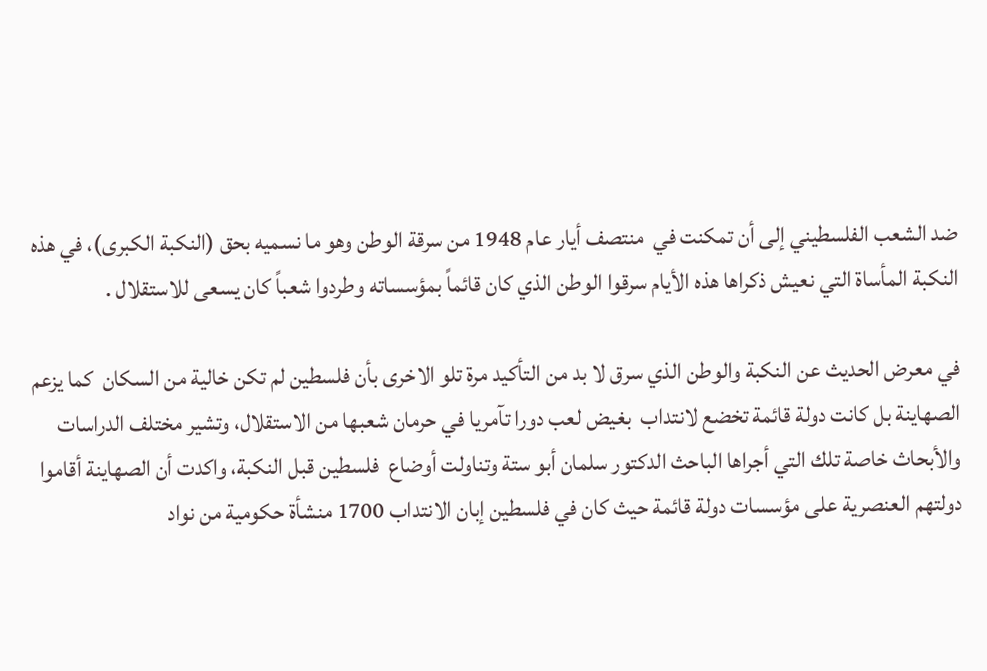ضد الشعب الفلسطيني إلى أن تمكنت في  منتصف أيار عام 1948 من سرقة الوطن وهو ما نسميه بحق (النكبة الكبرى)، في هذه النكبة المأساة التي نعيش ذكراها هذه الأيام سرقوا الوطن الذي كان قائماً بمؤسساته وطردوا شعباً كان يسعى للاستقلال .

في معرض الحديث عن النكبة والوطن الذي سرق لا بد من التأكيد مرة تلو الاخرى بأن فلسطين لم تكن خالية من السكان  كما يزعم الصهاينة بل كانت دولة قائمة تخضع لانتداب  بغيض لعب دورا تآمريا في حرمان شعبها من الاستقلال، وتشير مختلف الدراسات والأبحاث خاصة تلك التي أجراها الباحث الدكتور سلمان أبو ستة وتناولت أوضاع  فلسطين قبل النكبة، واكدت أن الصهاينة أقاموا دولتهم العنصرية على مؤسسات دولة قائمة حيث كان في فلسطين إبان الانتداب 1700 منشأة حكومية من نواد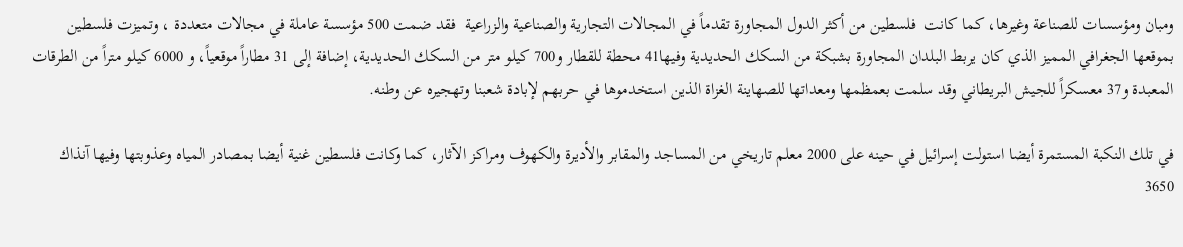ومبان ومؤسسات للصناعة وغيرها، كما كانت  فلسطين من أكثر الدول المجاورة تقدماً في المجالات التجارية والصناعية والزراعية  فقد ضمت 500 مؤسسة عاملة في مجالات متعددة ، وتميزت فلسطين بموقعها الجغرافي المميز الذي كان يربط البلدان المجاورة بشبكة من السكك الحديدية وفيها41 محطة للقطار و700 كيلو متر من السكك الحديدية، إضافة إلى 31 مطاراً موقعياً، و 6000 كيلو متراً من الطرقات  المعبدة و37 معسكراً للجيش البريطاني وقد سلمت بعمظمها ومعداتها للصهاينة الغزاة الذين استخدموها في حربهم لإبادة شعبنا وتهجيره عن وطنه.

في تلك النكبة المستمرة أيضا استولت إسرائيل في حينه على 2000 معلم تاريخي من المساجد والمقابر والأديرة والكهوف ومراكز الآثار، كما وكانت فلسطين غنية أيضا بمصادر المياه وعذوبتها وفيها آنذاك 3650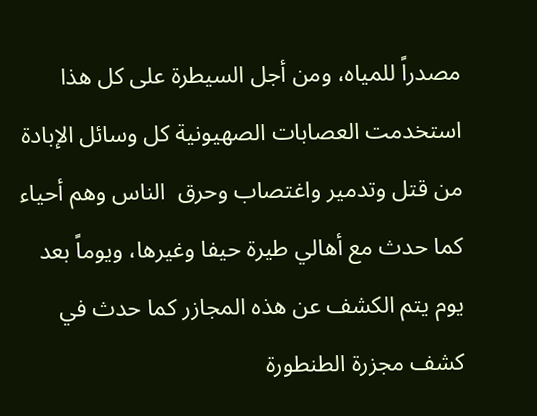مصدراً للمياه، ومن أجل السيطرة على كل هذا استخدمت العصابات الصهيونية كل وسائل الإبادة من قتل وتدمير واغتصاب وحرق  الناس وهم أحياء كما حدث مع أهالي طيرة حيفا وغيرها، ويوماً بعد يوم يتم الكشف عن هذه المجازر كما حدث في كشف مجزرة الطنطورة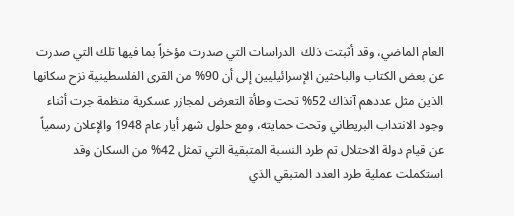العام الماضي، وقد أثبتت ذلك  الدراسات التي صدرت مؤخراً بما فيها تلك التي صدرت عن بعض الكتاب والباحثين الإسرائيليين إلى أن 90% من القرى الفلسطينية نزح سكانها الذين مثل عددهم آنذاك 52% تحت وطأة التعرض لمجازر عسكرية منظمة جرت أثناء وجود الانتداب البريطاني وتحت حمايته، ومع حلول شهر أيار عام 1948 والإعلان رسمياً عن قيام دولة الاحتلال تم طرد النسبة المتبقية التي تمثل 42% من السكان وقد استكملت عملية طرد العدد المتبقي الذي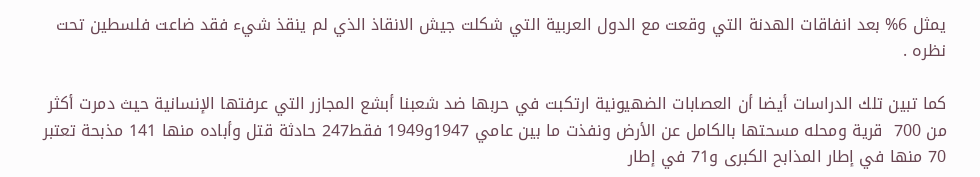يمثل 6% بعد انفاقات الهدنة التي وقعت مع الدول العربية التي شكلت جيش الانقاذ الذي لم ينقذ شيء فقد ضاعت فلسطين تحت نظره .

كما تبين تلك الدراسات أيضا أن العصابات الضهيونية ارتكبت في حربها ضد شعبنا أبشع المجازر التي عرفتها الإنسانية حيث دمرت أكثر من 700  قرية ومحله مسحتها بالكامل عن الأرض ونفذت ما بين عامي 1947و1949 فقط247 حادثة قتل وأباده منها 141 مذبحة تعتبر 70 منها في إطار المذابح الكبرى و71 في إطار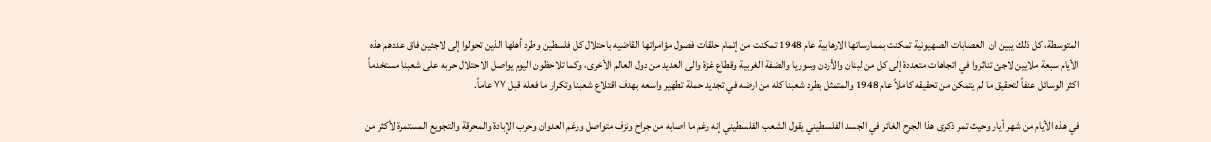المتوسطة، كل ذلك يبين ان  العصابات الصهيونية تمكنت بممارساتها الارهابية عام 1948 تمكنت من إتمام حلقات فصول مؤامراتها القاضيه باحتلال كل فلسطين وطرد أهلها الذين تحولوا إلى لاجئين فاق عددهم هذه الأيام سبعة ملايين لاجئ تناثروا في اتجاهات متعددة إلى كل من لبنان والأردن وسوريا والضفة الغربية وقطاع غزة والى العديد من دول العالم الأخرى، وكما تلاحظون اليوم يواصل الاحتلال حربه على شعبنا مستخدماً اكثر الوسائل عنفاً لتحقيق ما لم يتمكن من تحقيقه كاملاً عام 1948 والمتمثل بطرد شعبنا كله من ارضه في تجديد حملة تطهير واسعه بهدف اقتلاع شعبنا وتكرار ما فعله قبل ٧٧ عاماً.

في هذه الأيام من شهر أيار وحيث تمر ذكرى هذا الجرح الغائر في الجسد الفلسطيني يقول الشعب الفلسطيني إنه رغم ما اصابه من جراح ونزف متواصل ورغم العدوان وحرب الإبادة والمحرقة والتجويع المستمرة لأكثر من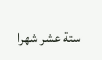ستة عشر شهرا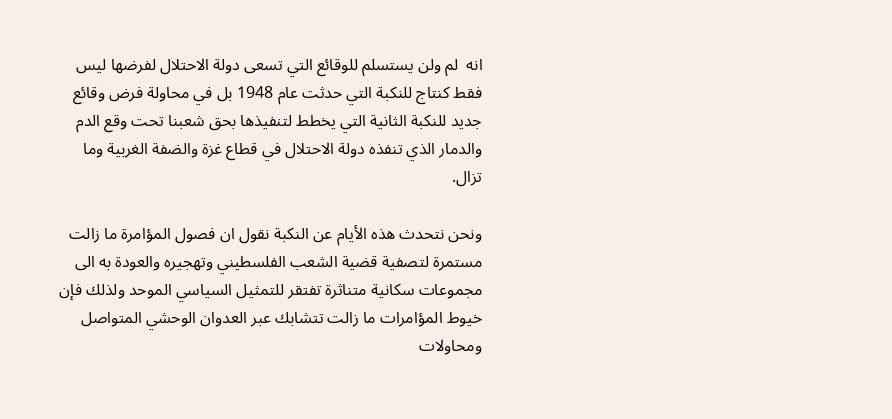انه  لم ولن يستسلم للوقائع التي تسعى دولة الاحتلال لفرضها ليس فقط كنتاج للنكبة التي حدثت عام 1948 بل في محاولة فرض وقائع جديد للنكبة الثانية التي يخطط لتنفيذها بحق شعبنا تحت وقع الدم والدمار الذي تنفذه دولة الاحتلال في قطاع غزة والضفة الغربية وما تزال.

ونحن نتحدث هذه الأيام عن النكبة نقول ان فصول المؤامرة ما زالت مستمرة لتصفية قضية الشعب الفلسطيني وتهجيره والعودة به الى مجموعات سكانية متناثرة تفتقر للتمثيل السياسي الموحد ولذلك فإن خيوط المؤامرات ما زالت تتشابك عبر العدوان الوحشي المتواصل ومحاولات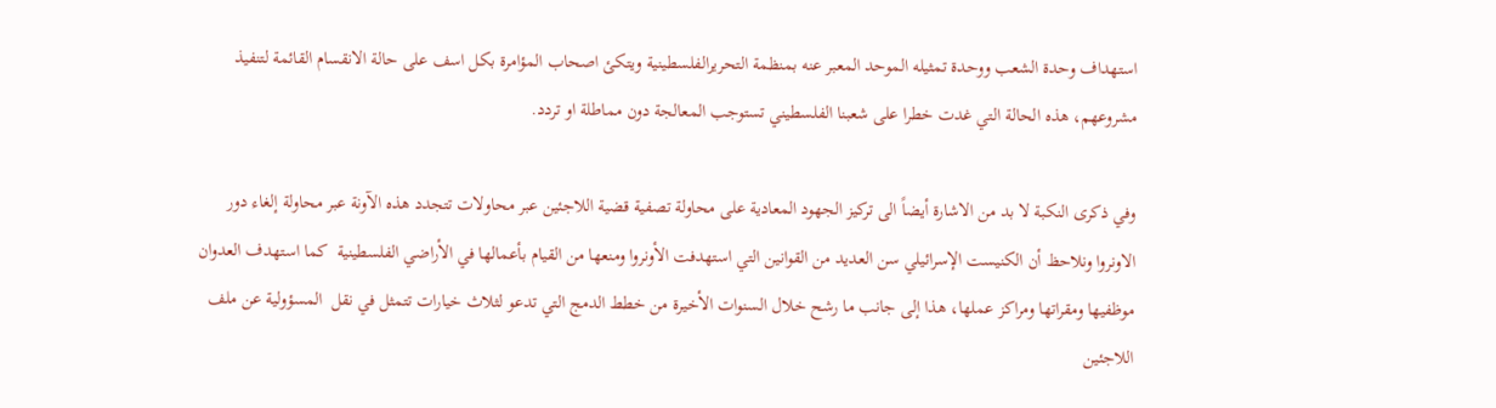استهداف وحدة الشعب ووحدة تمثيله الموحد المعبر عنه بمنظمة التحريرالفلسطينية ويتكئ اصحاب المؤامرة بكل اسف على حالة الانقسام القائمة لتنفيذ مشروعهم، هذه الحالة التي غدت خطرا على شعبنا الفلسطيني تستوجب المعالجة دون مماطلة او تردد.

وفي ذكرى النكبة لا بد من الاشارة أيضاً الى تركيز الجهود المعادية على محاولة تصفية قضية اللاجئين عبر محاولات تتجدد هذه الآونة عبر محاولة إلغاء دور الاونروا ونلاحظ أن الكنيست الإسرائيلي سن العديد من القوانين التي استهدفت الأونروا ومنعها من القيام بأعمالها في الأراضي الفلسطينية  كما استهدف العدوان موظفيها ومقراتها ومراكز عملها، هذا إلى جانب ما رشح خلال السنوات الأخيرة من خطط الدمج التي تدعو لثلاث خيارات تتمثل في نقل  المسؤولية عن ملف اللاجئين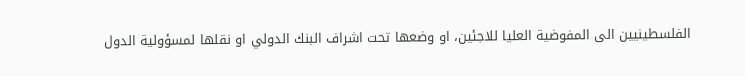الفلسطينيين الى المفوضية العليا للاجئين، او وضعها تحت اشراف البنك الدولي او نقلها لمسؤولية الدول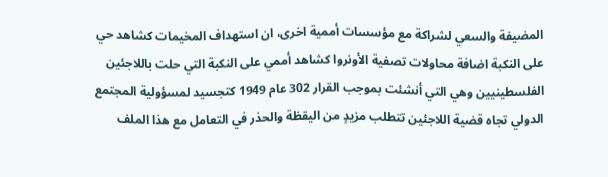المضيفة والسعي لشراكة مع مؤسسات أممية اخرى، ان استهداف المخيمات كشاهد حي على النكبة اضافة محاولات تصفية الأونروا كشاهد أممي على النكبة التي حلت باللاجئين الفلسطينيين وهي التي أنشئت بموجب القرار 302 عام 1949 كتجسيد لمسؤولية المجتمع الدولي تجاه قضية اللاجئين تتطلب مزيدٍ من اليقظة والحذر في التعامل مع هذا الملف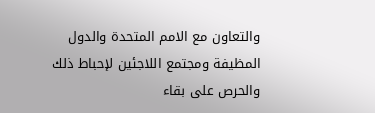والتعاون مع الامم المتحدة والدول المظيفة ومجتمع اللاجئين لإحباط ذلك والحرص على بقاء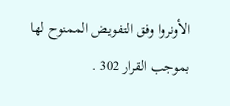الأونروا وفق التفويض الممنوح لها بموجب القرار 302 .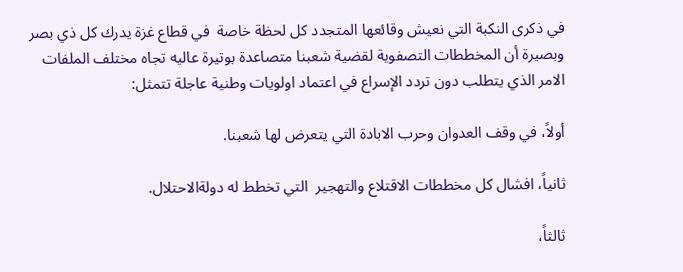في ذكرى النكبة التي نعيش وقائعها المتجدد كل لحظة خاصة  في قطاع غزة يدرك كل ذي بصر وبصيرة أن المخططات التصفوية لقضية شعبنا متصاعدة بوتيرة عاليه تجاه مختلف الملفات الامر الذي يتطلب دون تردد الإسراع في اعتماد اولويات وطنية عاجلة تتمثل:

أولاً، في وقف العدوان وحرب الابادة التي يتعرض لها شعبنا.

ثانياً، افشال كل مخططات الاقتلاع والتهجير  التي تخطط له دولةالاحتلال.

ثالثاً،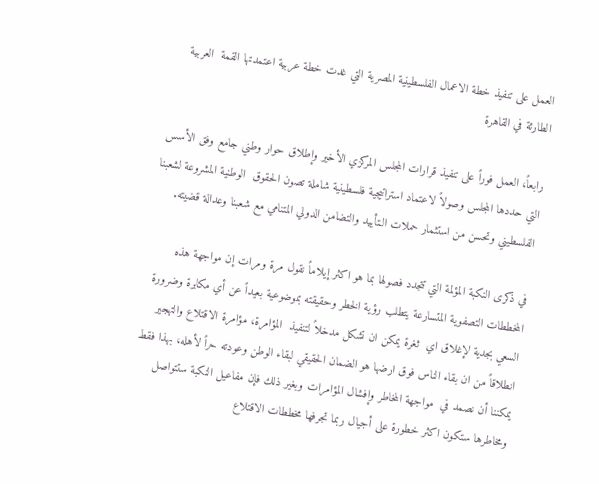العمل على تنفيذ خطة الاعمال الفلسطينية المصرية التي غدت خطة عربية اعتمدتها القمة  العربية الطارئة في القاهرة

رابعاً، العمل فوراً على تنفيذ قرارات المجلس المركزي الأخير وإطلاق حوار وطني جامع وفق الأسس التي حددها المجلس وصولاً لاعتماد استراتيجية فلسطينية شاملة تصون الحقوق  الوطنية المشروعة لشعبنا الفلسطيني وتحسن من استثمار حملات الـتأييد والتضامن الدولي المتنامي مع شعبنا وعدالة قضيته.

في ذكرى النكبة المؤلمة التي تتجدد فصولها بما هو اكثر إيلاماً نقول مرة ومرات إن مواجهة هذه المخططات التصفوية المتسارعة يتطلب رؤية الخطر وحقيقته بموضوعية بعيداً عن أي مكابرة وضرورة السعي بجدية لإغلاق اي  ثغرة يمكن ان تشكل مدخلاً لتنفيذ  المؤامرة، مؤامرة الاقتلاع والتهجير انطلاقاً من ان بقاء الناس فوق ارضها هو الضمان الحقيقي لبقاء الوطن وعودته حراً لأهله، بهذا فقط يمكننا أن نصمد في  مواجهة المخاطر وإفشال المؤامرات وبغير ذلك فإن مفاعيل النكبة ستتواصل ومخاطرها ستكون اكثر خطورة على أجيال ربما تجرفها مخططات الاقتلاع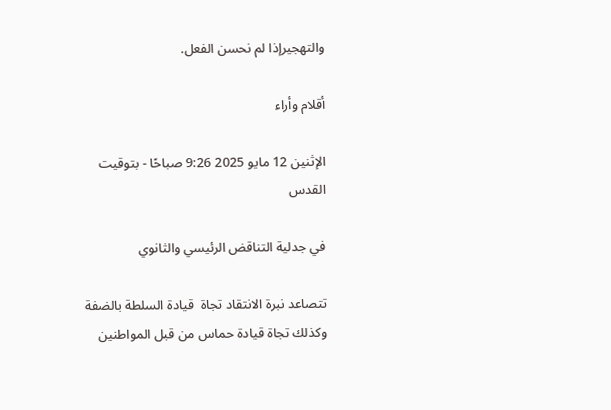والتهجيرإذا لم نحسن الفعل.

أقلام وأراء

الإثنين 12 مايو 2025 9:26 صباحًا - بتوقيت القدس

في جدلية التناقض الرئيسي والثانوي

تتصاعد نبرة الانتقاد تجاة  قيادة السلطة بالضفة وكذلك تجاة قيادة حماس من قبل المواطنين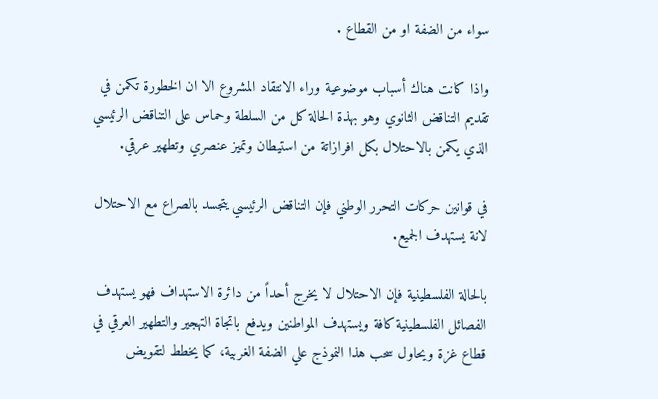سواء من الضفة او من القطاع .

واذا كانت هناك أسباب موضوعية وراء الانتقاد المشروع الا ان الخطورة تكمن في تقديم التناقض الثانوي وهو بهذة الحالة كل من السلطة وحماس على التناقض الرئيسي الذي يكمن بالاحتلال بكل افرازاتة من استيطان وتميز عنصري وتطهير عرقي.

في قوانين حركات التحرر الوطني فإن التناقض الرئيسي يتجسد بالصراع مع الاحتلال لانة يستهدف الجميع.

بالحالة الفلسطينية فإن الاحتلال لا يخرج أحداً من دائرة الاستهداف فهو يستهدف الفصائل الفلسطينية كافة ويستهدف المواطنين ويدفع باتجاة التهجير والتطهير العرقي في قطاع غزة ويحاول سحب هذا النموذج علي الضفة الغربية، كما يخطط لتقويض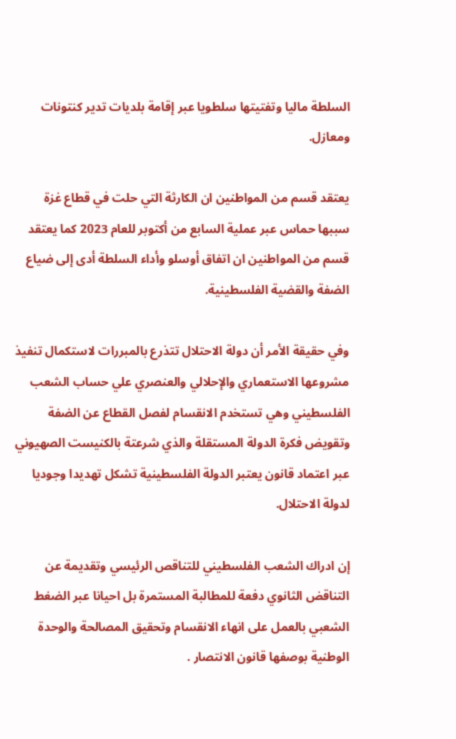السلطة ماليا وتفتيتها سلطويا عبر إقامة بلديات تدير كنتونات ومعازل.

يعتقد قسم من المواطنين ان الكارثة التي حلت في قطاع غزة سببها حماس عبر عملية السابع من أكتوبر للعام 2023 كما يعتقد قسم من المواطنين ان اتفاق أوسلو وأداء السلطة أدى إلى ضياع الضفة والقضية الفلسطينية.

وفي حقيقة الأمر أن دولة الاحتلال تتذرع بالمبررات لاستكمال تنفيذ مشروعها الاستعماري والإحلالي والعنصري علي حساب الشعب الفلسطيني وهي تستخدم الانقسام لفصل القطاع عن الضفة وتقويض فكرة الدولة المستقلة والذي شرعتة بالكنيست الصهيوني عبر اعتماد قانون يعتبر الدولة الفلسطينية تشكل تهديدا وجوديا لدولة الاحتلال.

إن ادراك الشعب الفلسطيني للتناقص الرئيسي وتقديمة عن التناقض الثانوي دفعة للمطالبة المستمرة بل احيانا عبر الضغط الشعبي بالعمل على انهاء الانقسام وتحقيق المصالحة والوحدة الوطنية بوصفها قانون الانتصار .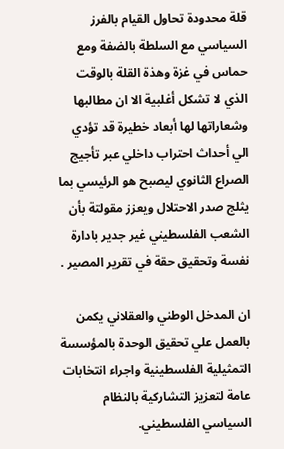قلة محدودة تحاول القيام بالفرز السياسي مع السلطة بالضفة ومع حماس في غزة وهذة القلة بالوقت الذي لا تشكل أغلبية الا ان مطالبها وشعاراتها لها أبعاد خطيرة قد تؤدي الي أحداث احتراب داخلي عبر تأجيج الصراع الثانوي ليصبح هو الرئيسي بما يثلج صدر الاحتلال ويعزز مقولتة بأن الشعب الفلسطيني غير جدير بادارة نفسة وتحقيق حقة في تقرير المصير .

ان المدخل الوطني والعقلاني يكمن بالعمل علي تحقيق الوحدة بالمؤسسة التمثيلية الفلسطينية واجراء انتخابات عامة لتعزيز التشاركية بالنظام السياسي الفلسطيني.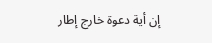إن أية دعوة خارج إطار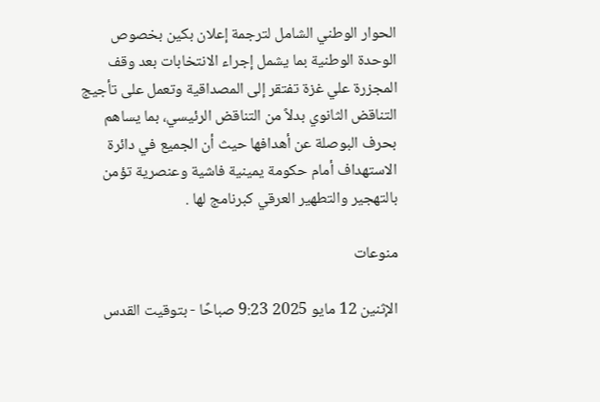الحوار الوطني الشامل لترجمة إعلان بكين بخصوص الوحدة الوطنية بما يشمل إجراء الانتخابات بعد وقف المجزرة علي غزة تفتقر إلى المصداقية وتعمل على تأجيج التناقض الثانوي بدلاً من التناقض الرئيسي، بما يساهم بحرف البوصلة عن أهدافها حيث أن الجميع في دائرة الاستهداف أمام حكومة يمينية فاشية وعنصرية تؤمن بالتهجير والتطهير العرقي كبرنامج لها .

منوعات

الإثنين 12 مايو 2025 9:23 صباحًا - بتوقيت القدس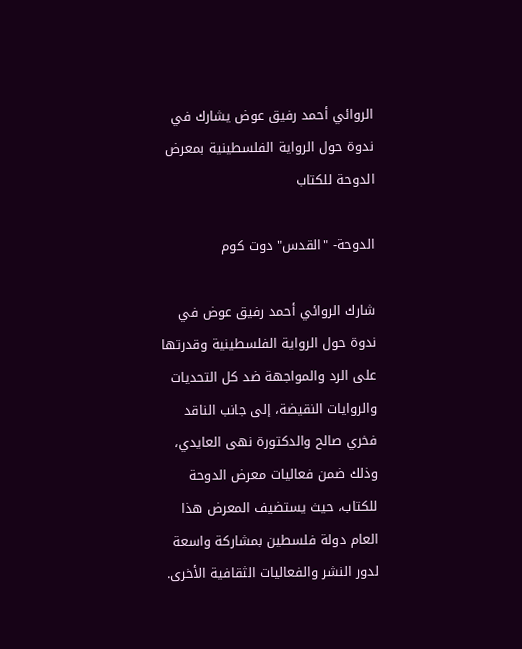الروائي أحمد رفيق عوض يشارك في ندوة حول الرواية الفلسطينية بمعرض الدوحة للكتاب

الدوحة- "القدس" دوت كوم

شارك الروائي أحمد رفيق عوض في ندوة حول الرواية الفلسطينية وقدرتها على الرد والمواجهة ضد كل التحديات والروايات النقيضة، إلى جانب الناقد فخري صالح والدكتورة نهى العايدي، وذلك ضمن فعاليات معرض الدوحة للكتاب، حيث يستضيف المعرض هذا العام دولة فلسطين بمشاركة واسعة لدور النشر والفعاليات الثقافية الأخرى.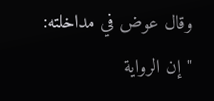وقال عوض في مداخلته: "إن الرواية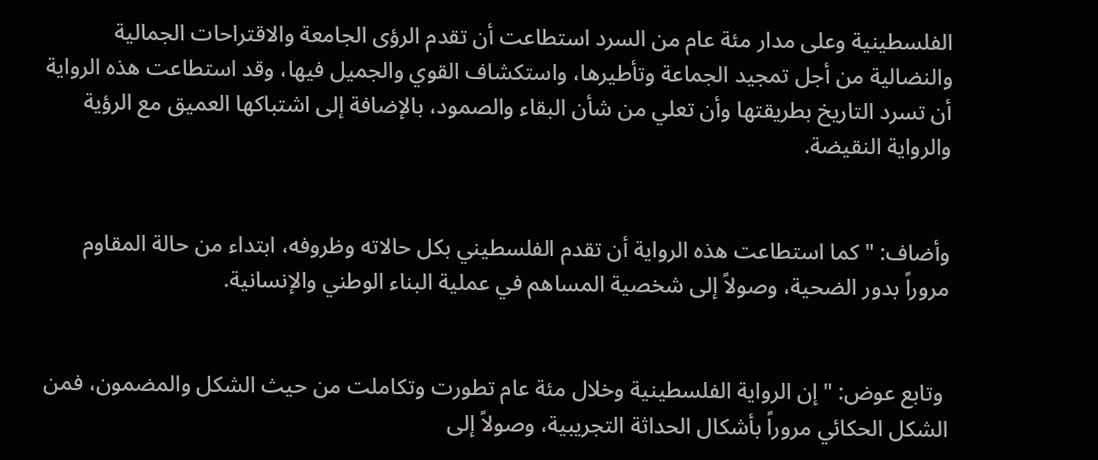الفلسطينية وعلى مدار مئة عام من السرد استطاعت أن تقدم الرؤى الجامعة والاقتراحات الجمالية والنضالية من أجل تمجيد الجماعة وتأطيرها، واستكشاف القوي والجميل فيها، وقد استطاعت هذه الرواية أن تسرد التاريخ بطريقتها وأن تعلي من شأن البقاء والصمود، بالإضافة إلى اشتباكها العميق مع الرؤية والرواية النقيضة.


وأضاف: "كما استطاعت هذه الرواية أن تقدم الفلسطيني بكل حالاته وظروفه، ابتداء من حالة المقاوم مروراً بدور الضحية، وصولاً إلى شخصية المساهم في عملية البناء الوطني والإنسانية.


 وتابع عوض: "إن الرواية الفلسطينية وخلال مئة عام تطورت وتكاملت من حيث الشكل والمضمون، فمن الشكل الحكائي مروراً بأشكال الحداثة التجريبية، وصولاً إلى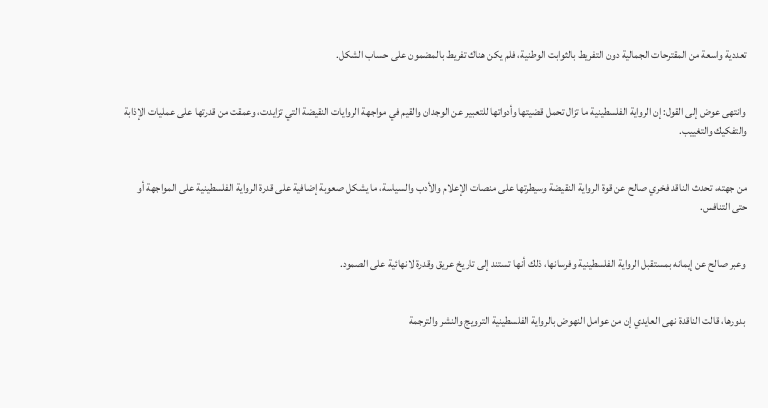تعددية واسعة من المقترحات الجمالية دون التفريط بالثوابت الوطنية، فلم يكن هناك تفريط بالمضمون على حساب الشكل.


 وانتهى عوض إلى القول: إن الرواية الفلسطينية ما تزال تحمل قضيتها وأدواتها للتعبير عن الوجدان والقيم في مواجهة الروايات النقيضة التي تزايدت، وعمقت من قدرتها على عمليات الإذابة والتفكيك والتغييب.


من جهته، تحدث الناقد فخري صالح عن قوة الرواية النقيضة وسيطرتها على منصات الإعلام والأدب والسياسة، ما يشكل صعوبة إضافية على قدرة الرواية الفلسطينية على المواجهة أو حتى التنافس.


 وعبر صالح عن إيمانه بمستقبل الرواية الفلسطينية وفرسانها، ذلك أنها تستند إلى تاريخ عريق وقدرة لانهائية على الصمود.


 بدورها، قالت الناقدة نهى العايدي إن من عوامل النهوض بالرواية الفلسطينية الترويج والنشر والترجمة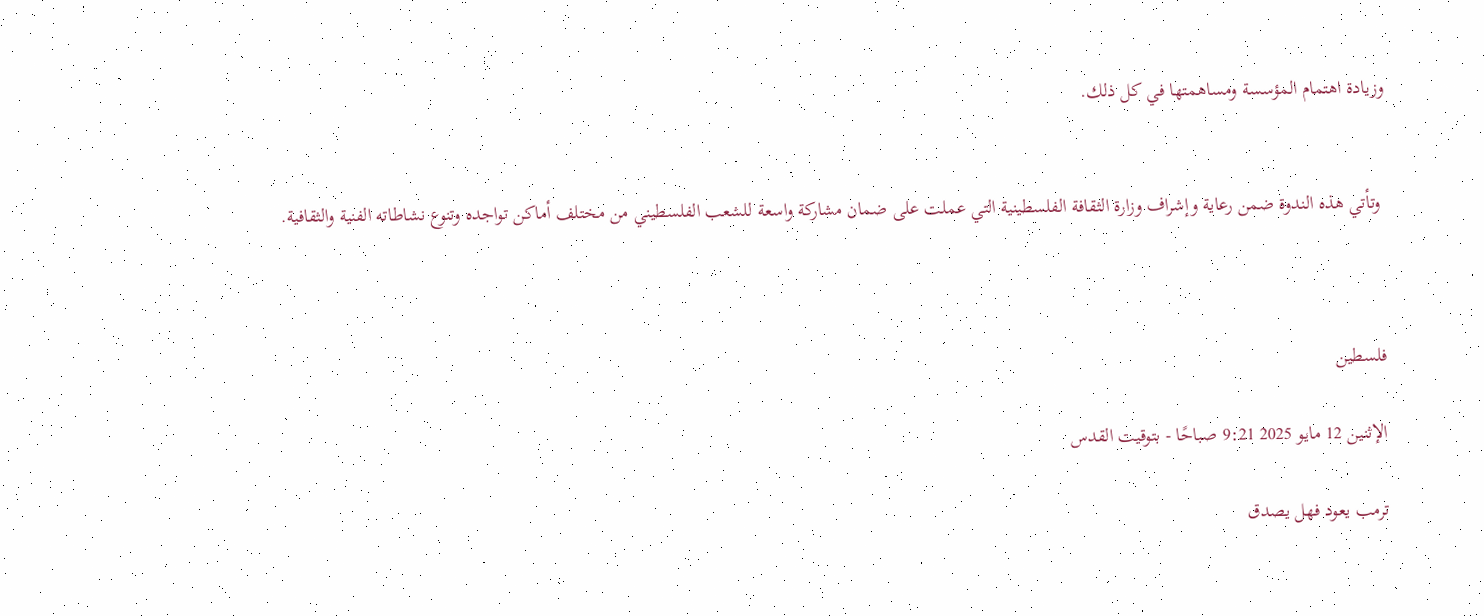وزيادة اهتمام المؤسسة ومساهمتها في كل ذلك.


 وتأتي هذه الندوة ضمن رعاية وإشراف وزارة الثقافة الفلسطينية التي عملت على ضمان مشاركة واسعة للشعب الفلسطيني من مختلف أماكن تواجده وتنوع نشاطاته الفنية والثقافية.



فلسطين

الإثنين 12 مايو 2025 9:21 صباحًا - بتوقيت القدس

ترمب يعود فهل يصدق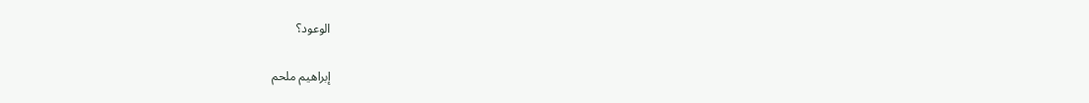الوعود؟

إبراهيم ملحم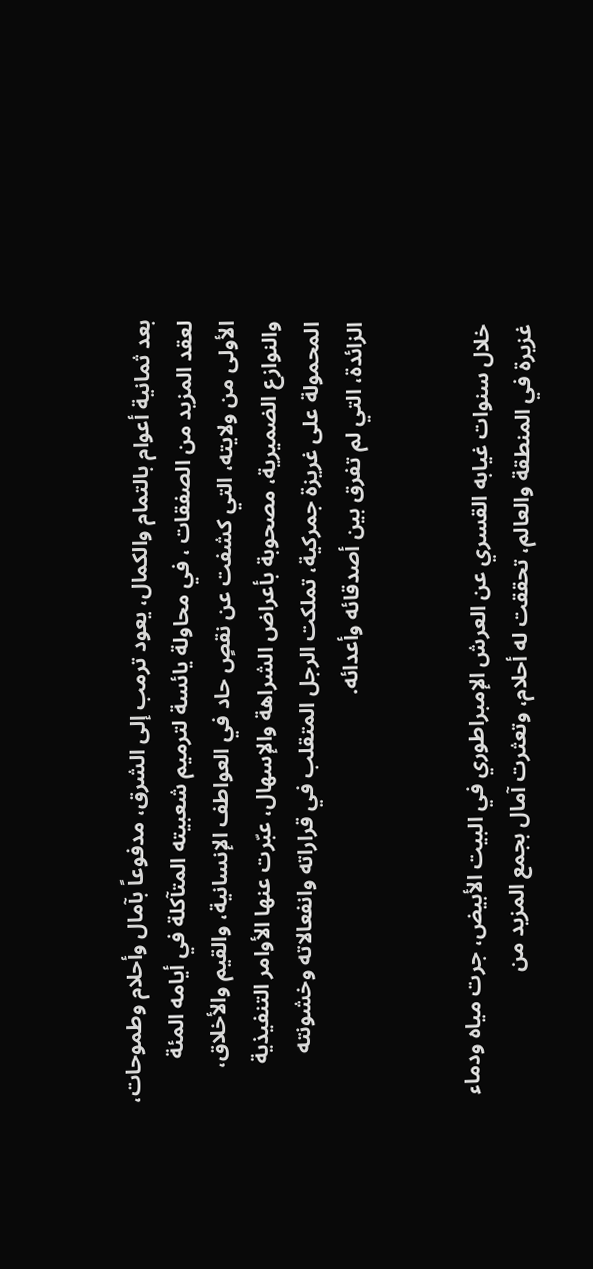بعد ثمانية أعوام بالتمام والكمال، يعود ترمب إلى الشرق، مدفوعاً بآمال وأحلام وطموحات، لعقد المزيد من الصفقات ، في محاولة يائسة لترميم شعبيته المتآكلة في أيامه المئة الأولى من ولايته، التي كشفت عن نقصٍ حاد في العواطف الإنسانية، والقيم والأخلاق، والنوازع الضميرية، مصحوبة بأعراض الشراهة والإسهال، عبّرت عنها الأوامر التنفيذية المحمولة على غريزة جمركية، تملكت الرجل المتقلب في قراراته وانفعالاته وخشونته الزائدة، التي لم تفرق بين أصدقائه وأعدائه.


خلال سنوات غيابه القسري عن العرش الإمبراطوري في البيت الأبيض، جرت مياه ودماء غزيرة في المنطقة والعالم، تحققت له أحلام، وتعثرت آمال بجمع المزيد من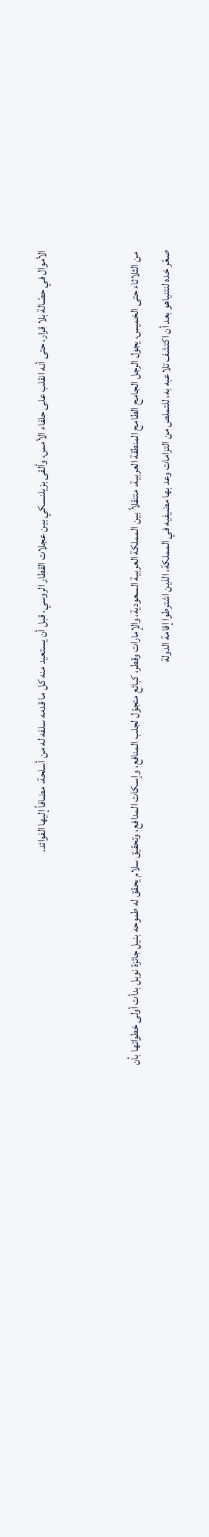الأموال في حصّالة بلا قرار، حتى أنه انقلب على حلفاء الأمس، وألقى بزيلنسكي بين عجلات القطار الروسي، قبل أن يستعيد منه كل ما قدمه سلفه له من أسلحة، مضافاً إليها الفوائد.


 من الثلاثاء حتى الخميس، يجول الرجل الجامح الطامح المنطقة العربية، متنقلاً بين المملكة العربية السعودية، والإمارات وقطر، كبائع متجوّل لجلب المنافع، وإسكات المدافع، وتحقيق سلام يحقق له طموحه بنيل جائزة نوبل بدأت أولى خطواتها بأن صعّر خده لنتنياهو بعد أن اكتشف تلاعبه به، للتملص من التزامات وعد بها مضيفيه في المملكة، الذين اشترطوا إقامة الدولة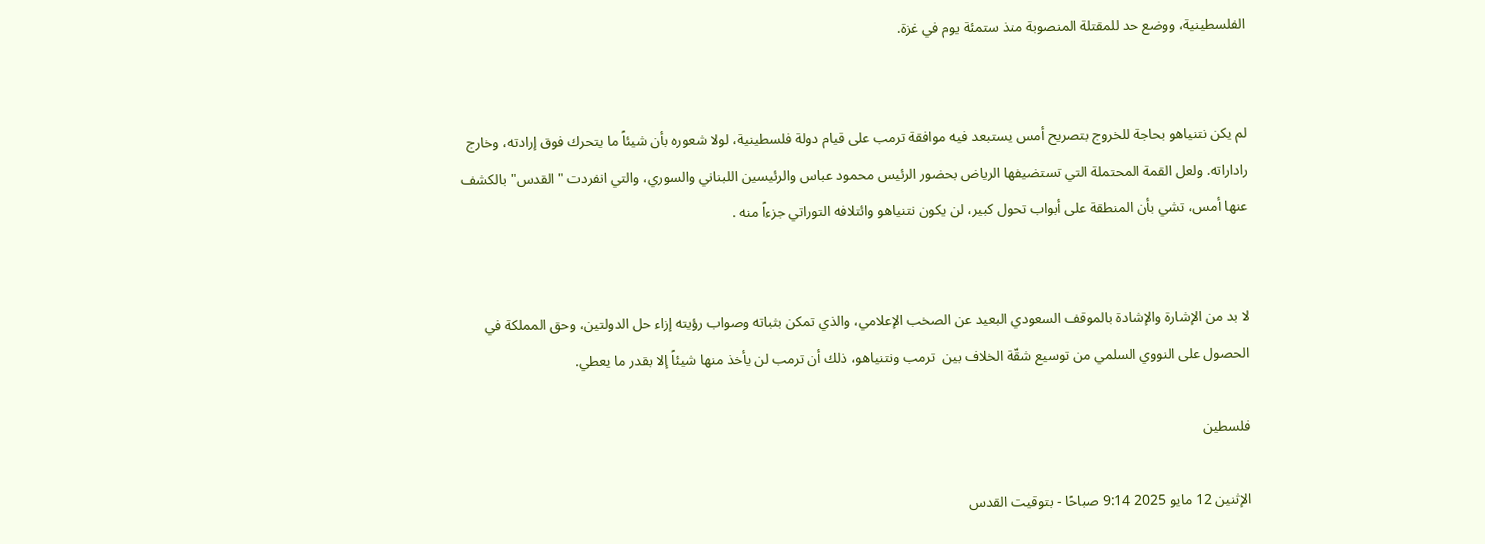الفلسطينية، ووضع حد للمقتلة المنصوبة منذ ستمئة يوم في غزة.


لم يكن نتنياهو بحاجة للخروج بتصريح أمس يستبعد فيه موافقة ترمب على قيام دولة فلسطينية، لولا شعوره بأن شيئاً ما يتحرك فوق إرادته، وخارج راداراته. ولعل القمة المحتملة التي تستضيفها الرياض بحضور الرئيس محمود عباس والرئيسين اللبناني والسوري، والتي انفردت "القدس" بالكشف عنها أمس، تشي بأن المنطقة على أبواب تحول كبير، لن يكون نتنياهو وائتلافه التوراتي جزءاً منه .


لا بد من الإشارة والإشادة بالموقف السعودي البعيد عن الصخب الإعلامي، والذي تمكن بثباته وصواب رؤيته إزاء حل الدولتين، وحق المملكة في الحصول على النووي السلمي من توسيع شقّة الخلاف بين  ترمب ونتنياهو، ذلك أن ترمب لن يأخذ منها شيئاً إلا بقدر ما يعطي.

فلسطين

الإثنين 12 مايو 2025 9:14 صباحًا - بتوقيت القدس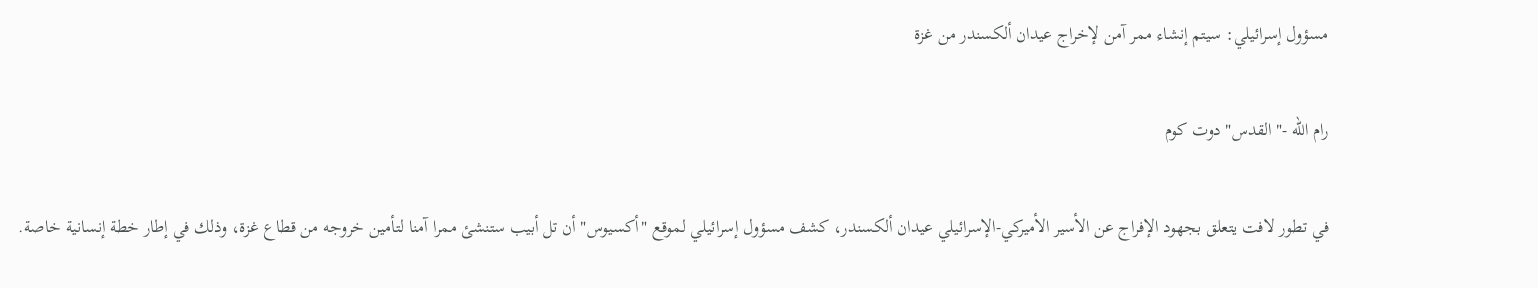مسؤول إسرائيلي: سيتم إنشاء ممر آمن لإخراج عيدان ألكسندر من غزة

رام الله -"القدس" دوت كوم

في تطور لافت يتعلق بجهود الإفراج عن الأسير الأميركي-الإسرائيلي عيدان ألكسندر، كشف مسؤول إسرائيلي لموقع "أكسيوس" أن تل أبيب ستنشئ ممرا آمنا لتأمين خروجه من قطاع غزة، وذلك في إطار خطة إنسانية خاصة.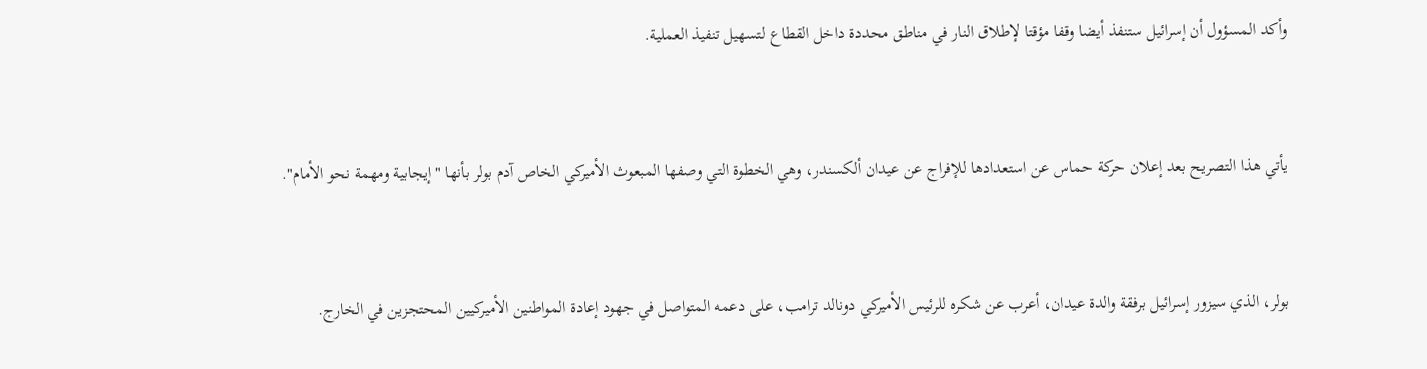وأكد المسؤول أن إسرائيل ستنفذ أيضا وقفا مؤقتا لإطلاق النار في مناطق محددة داخل القطاع لتسهيل تنفيذ العملية.


يأتي هذا التصريح بعد إعلان حركة حماس عن استعدادها للإفراج عن عيدان ألكسندر، وهي الخطوة التي وصفها المبعوث الأميركي الخاص آدم بولر بأنها "إيجابية ومهمة نحو الأمام".


بولر، الذي سيزور إسرائيل برفقة والدة عيدان، أعرب عن شكره للرئيس الأميركي دونالد ترامب، على دعمه المتواصل في جهود إعادة المواطنين الأميركيين المحتجزين في الخارج.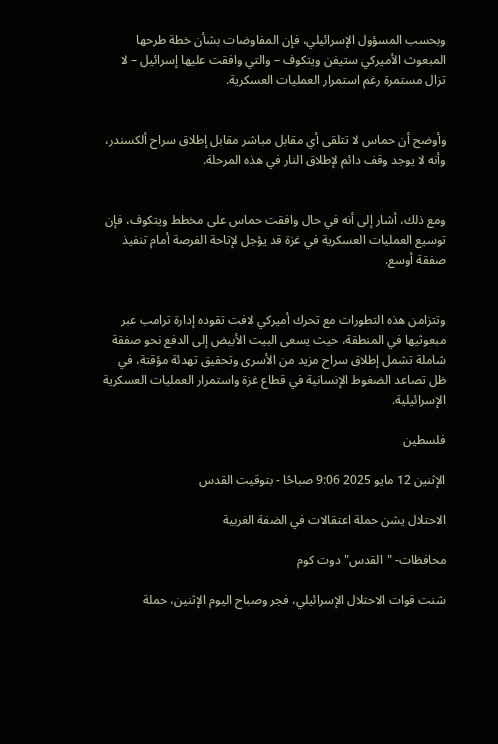وبحسب المسؤول الإسرائيلي، فإن المفاوضات بشأن خطة طرحها المبعوث الأميركي ستيفن ويتكوف – والتي وافقت عليها إسرائيل – لا تزال مستمرة رغم استمرار العمليات العسكرية.


وأوضح أن حماس لا تتلقى أي مقابل مباشر مقابل إطلاق سراح ألكسندر، وأنه لا يوجد وقف دائم لإطلاق النار في هذه المرحلة.


ومع ذلك، أشار إلى أنه في حال وافقت حماس على مخطط ويتكوف، فإن توسيع العمليات العسكرية في غزة قد يؤجل لإتاحة الفرصة أمام تنفيذ صفقة أوسع.


وتتزامن هذه التطورات مع تحرك أميركي لافت تقوده إدارة ترامب عبر مبعوثيها في المنطقة، حيث يسعى البيت الأبيض إلى الدفع نحو صفقة شاملة تشمل إطلاق سراح مزيد من الأسرى وتحقيق تهدئة مؤقتة، في ظل تصاعد الضغوط الإنسانية في قطاع غزة واستمرار العمليات العسكرية الإسرائيلية.

فلسطين

الإثنين 12 مايو 2025 9:06 صباحًا - بتوقيت القدس

الاحتلال يشن حملة اعتقالات في الضفة الغربية

محافظات- "القدس" دوت كوم

شنت قوات الاحتلال الإسرائيلي، فجر وصباح اليوم الإثنين، حملة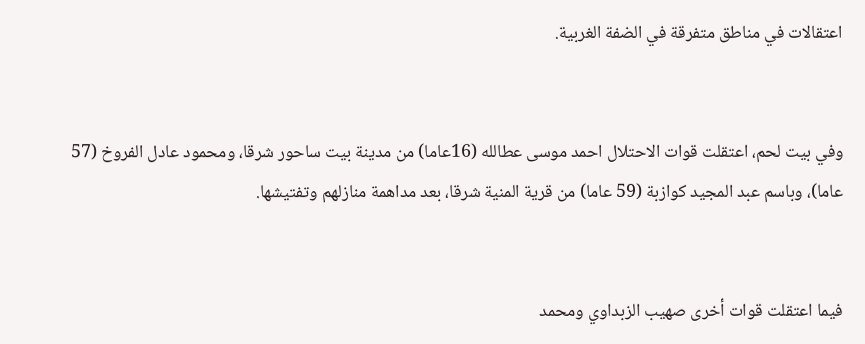اعتقالات في مناطق متفرقة في الضفة الغربية.


وفي بيت لحم، اعتقلت قوات الاحتلال احمد موسى عطالله (16عاما) من مدينة بيت ساحور شرقا، ومحمود عادل الفروخ (57 عاما)، وباسم عبد المجيد كوازبة (59 عاما) من قرية المنية شرقا، بعد مداهمة منازلهم وتفتيشها.


فيما اعتقلت قوات أخرى صهيب الزبداوي ومحمد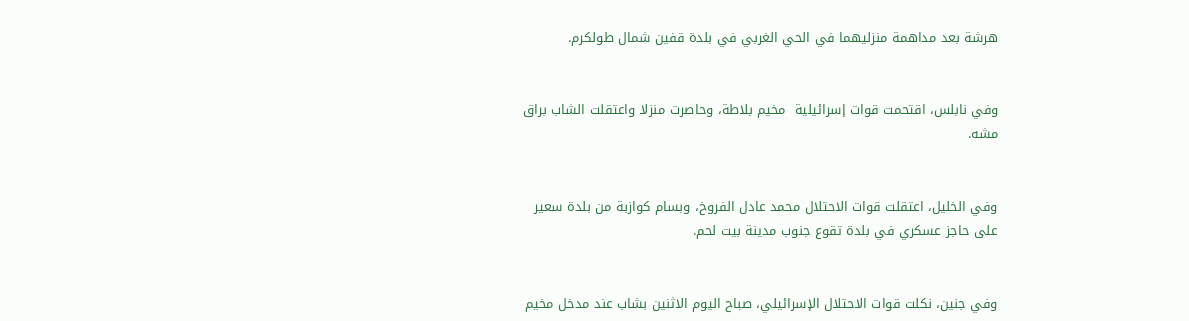هرشة بعد مداهمة منزليهما في الحي الغربي في بلدة قفين شمال طولكرم.


وفي نابلس، اقتحمت قوات إسرائيلية  مخيم بلاطة، وحاصرت منزلا واعتقلت الشاب براق مشه.


وفي الخليل، اعتقلت قوات الاحتلال محمد عادل الفروخ، وبسام كوازبة من بلدة سعير على حاجز عسكري في بلدة تقوع جنوب مدينة بيت لحم.


وفي جنين، نكلت قوات الاحتلال الإسرائيلي، صباح اليوم الاثنين بشاب عند مدخل مخيم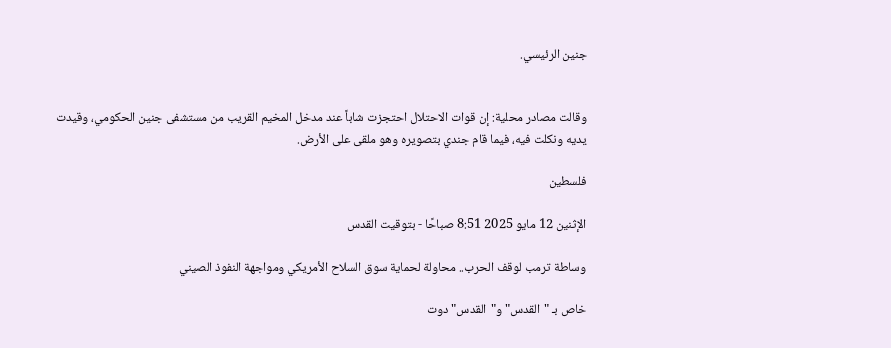جنين الرئيسي.


وقالت مصادر محلية: إن قوات الاحتلال احتجزت شاباً عند مدخل المخيم القريب من مستشفى جنين الحكومي، وقيدت يديه ونكلت فيه، فيما قام جندي بتصويره وهو ملقى على الأرض.

فلسطين

الإثنين 12 مايو 2025 8:51 صباحًا - بتوقيت القدس

وساطة ترمب لوقف الحرب.. محاولة لحماية سوق السلاح الأمريكي ومواجهة النفوذ الصيني

خاص بـ "القدس" و"القدس" دوت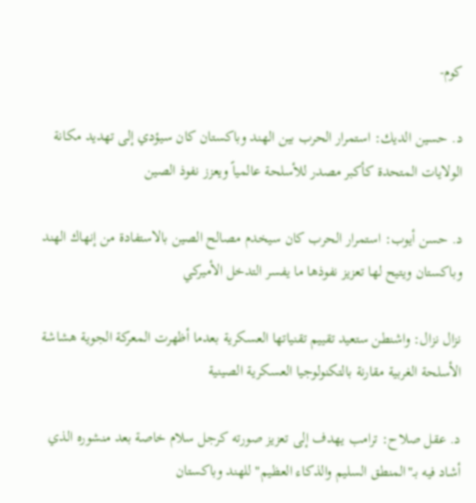كوم-

د. حسين الديك: استمرار الحرب بين الهند وباكستان كان سيؤدي إلى تهديد مكانة الولايات المتحدة كأكبر مصدر للأسلحة عالمياً ويعزز نفوذ الصين

د. حسن أيوب: استمرار الحرب كان سيخدم مصالح الصين بالاستفادة من إنهاك الهند وباكستان ويتيح لها تعزيز نفوذها ما يفسر التدخل الأميركي

نزال نزال: واشنطن ستعيد تقييم تقنياتها العسكرية بعدما أظهرت المعركة الجوية هشاشة الأسلحة الغربية مقارنة بالتكنولوجيا العسكرية الصينية

د. عقل صلاح: ترامب يهدف إلى تعزيز صورته كرجل سلام خاصة بعد منشوره الذي أشاد فيه بـ"المنطق السليم والذكاء العظيم" للهند وباكستان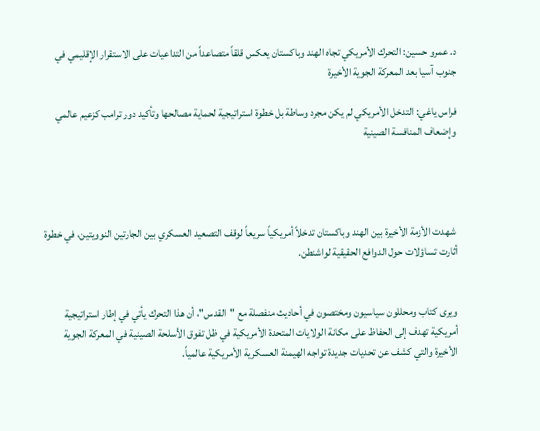د. عمرو حسين: التحرك الأمريكي تجاه الهند وباكستان يعكس قلقاً متصاعداً من التداعيات على الاستقرار الإقليمي في جنوب آسيا بعد المعركة الجوية الأخيرة

فراس ياغي: التدخل الأمريكي لم يكن مجرد وساطة بل خطوة استراتيجية لحماية مصالحها وتأكيد دور ترامب كزعيم عالمي وإضعاف المنافسة الصينية




 شهدت الأزمة الأخيرة بين الهند وباكستان تدخلاً أمريكياً سريعاً لوقف التصعيد العسكري بين الجارتين النوويتين، في خطوة أثارت تساؤلات حول الدوافع الحقيقية لواشنطن.


ويرى كتاب ومحللون سياسيون ومختصون في أحاديث منفصلة مع "القدس"، أن هذا التحرك يأتي في إطار استراتيجية أمريكية تهدف إلى الحفاظ على مكانة الولايات المتحدة الأمريكية في ظل تفوق الأسلحة الصينية في المعركة الجوية الأخيرة والتي كشف عن تحديات جديدة تواجه الهيمنة العسكرية الأمريكية عالمياً.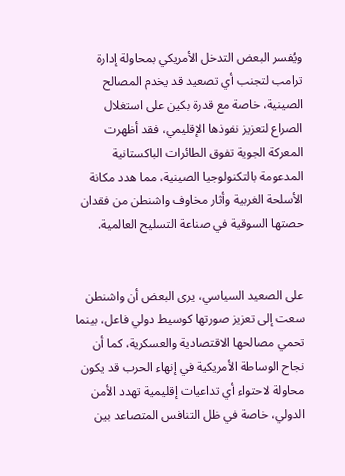ويُفسر البعض التدخل الأمريكي بمحاولة إدارة ترامب لتجنب أي تصعيد قد يخدم المصالح الصينية، خاصة مع قدرة بكين على استغلال الصراع لتعزيز نفوذها الإقليمي، فقد أظهرت المعركة الجوية تفوق الطائرات الباكستانية المدعومة بالتكنولوجيا الصينية، مما هدد مكانة الأسلحة الغربية وأثار مخاوف واشنطن من فقدان حصتها السوقية في صناعة التسليح العالمية.


على الصعيد السياسي، يرى البعض أن واشنطن سعت إلى تعزيز صورتها كوسيط دولي فاعل، بينما تحمي مصالحها الاقتصادية والعسكرية، كما أن نجاح الوساطة الأمريكية في إنهاء الحرب قد يكون محاولة لاحتواء أي تداعيات إقليمية تهدد الأمن الدولي، خاصة في ظل التنافس المتصاعد بين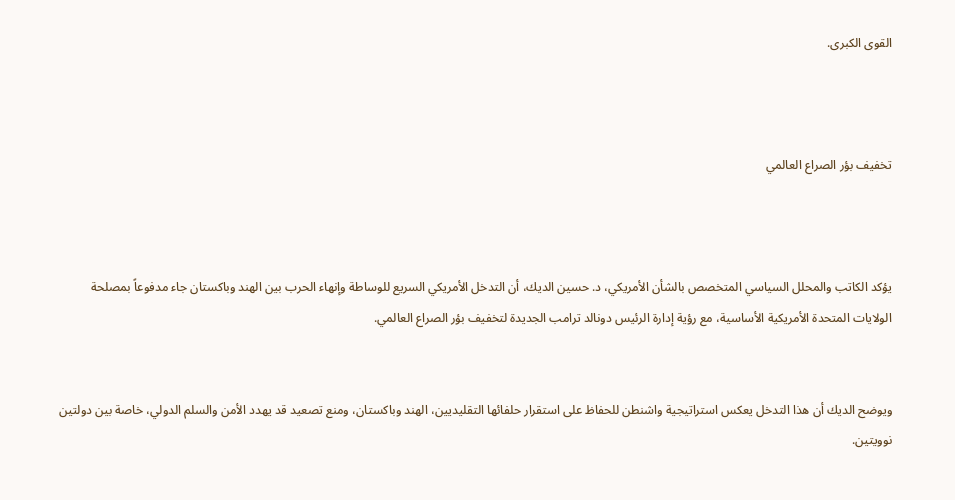القوى الكبرى.



تخفيف بؤر الصراع العالمي



يؤكد الكاتب والمحلل السياسي المتخصص بالشأن الأمريكي، د. حسين الديك، أن التدخل الأمريكي السريع للوساطة وإنهاء الحرب بين الهند وباكستان جاء مدفوعاً بمصلحة الولايات المتحدة الأمريكية الأساسية، مع رؤية إدارة الرئيس دونالد ترامب الجديدة لتخفيف بؤر الصراع العالمي.


ويوضح الديك أن هذا التدخل يعكس استراتيجية واشنطن للحفاظ على استقرار حلفائها التقليديين، الهند وباكستان، ومنع تصعيد قد يهدد الأمن والسلم الدولي، خاصة بين دولتين نوويتين.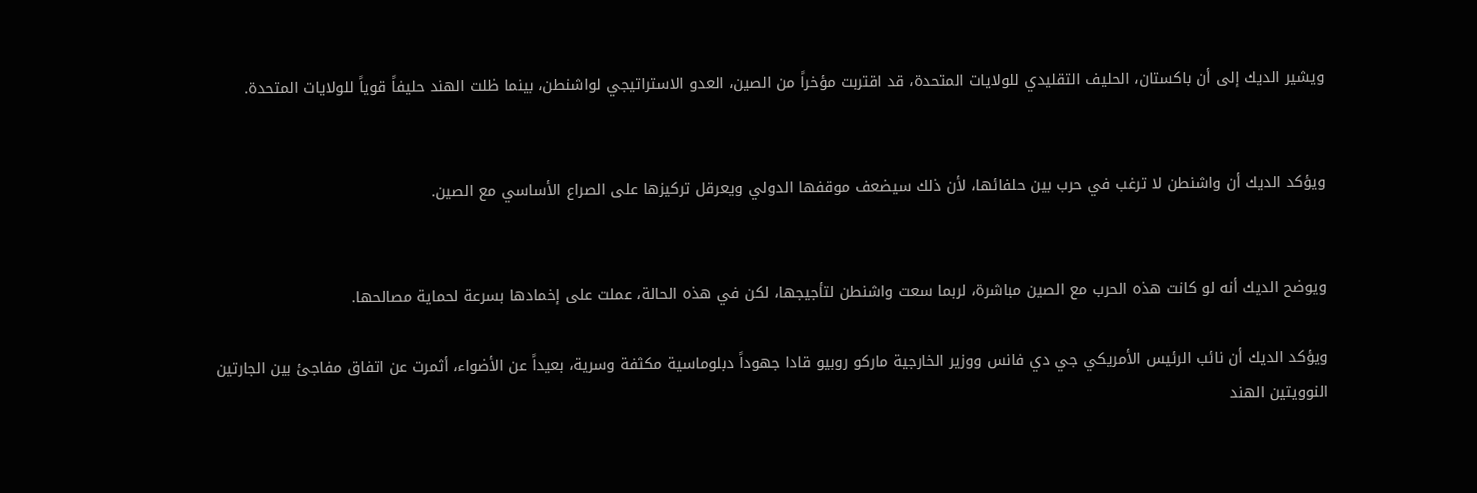ويشير الديك إلى أن باكستان، الحليف التقليدي للولايات المتحدة، قد اقتربت مؤخراً من الصين، العدو الاستراتيجي لواشنطن، بينما ظلت الهند حليفاً قوياً للولايات المتحدة.


ويؤكد الديك أن واشنطن لا ترغب في حرب بين حلفائها، لأن ذلك سيضعف موقفها الدولي ويعرقل تركيزها على الصراع الأساسي مع الصين.


ويوضح الديك أنه لو كانت هذه الحرب مع الصين مباشرة، لربما سعت واشنطن لتأجيجها، لكن في هذه الحالة، عملت على إخمادها بسرعة لحماية مصالحها.

ويؤكد الديك أن نائب الرئيس الأمريكي جي دي فانس ووزير الخارجية ماركو روبيو قادا جهوداً دبلوماسية مكثفة وسرية، بعيداً عن الأضواء، أثمرت عن اتفاق مفاجئ بين الجارتين النوويتين الهند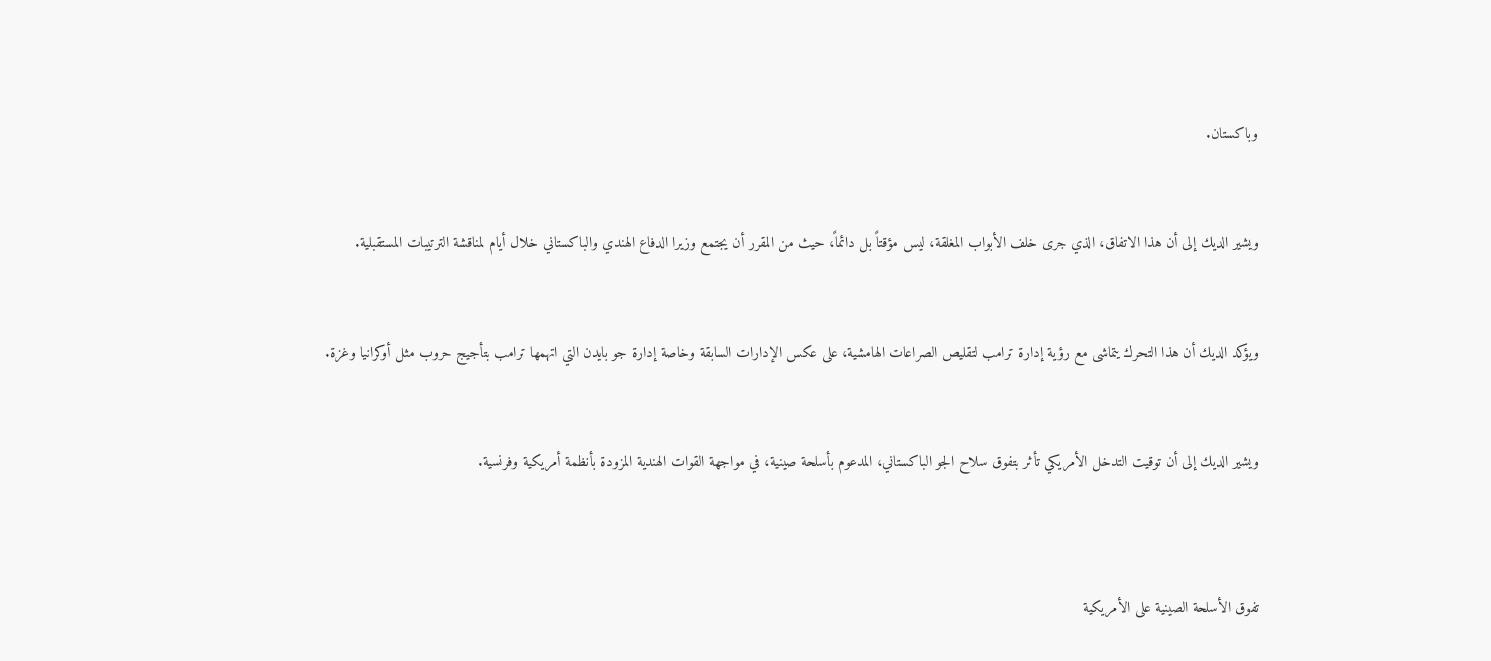وباكستان.


ويشير الديك إلى أن هذا الاتفاق، الذي جرى خلف الأبواب المغلقة، ليس مؤقتاً بل دائماً، حيث من المقرر أن يجتمع وزيرا الدفاع الهندي والباكستاني خلال أيام لمناقشة الترتيبات المستقبلية.


ويؤكد الديك أن هذا التحرك يتماشى مع رؤية إدارة ترامب لتقليص الصراعات الهامشية، على عكس الإدارات السابقة وخاصة إدارة جو بايدن التي اتهمها ترامب بتأجيج حروب مثل أوكرانيا وغزة.


ويشير الديك إلى أن توقيت التدخل الأمريكي تأثر بتفوق سلاح الجو الباكستاني، المدعوم بأسلحة صينية، في مواجهة القوات الهندية المزودة بأنظمة أمريكية وفرنسية.



تفوق الأسلحة الصينية على الأمريكية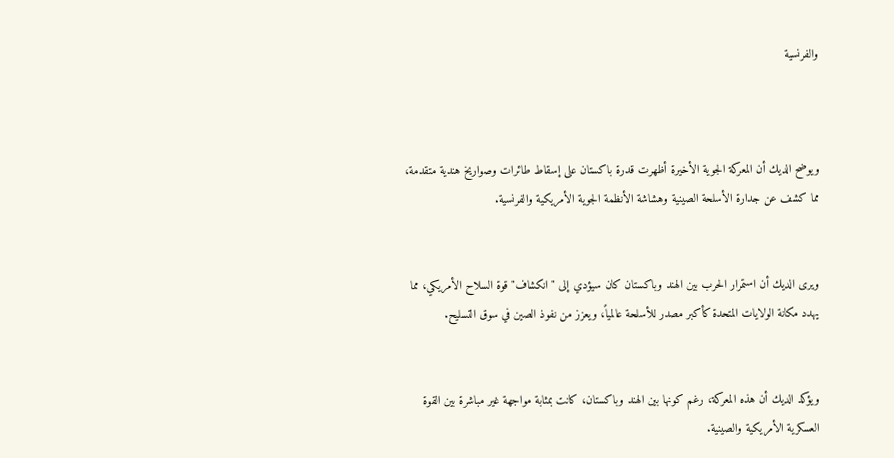والفرنسية



ويوضح الديك أن المعركة الجوية الأخيرة أظهرت قدرة باكستان على إسقاط طائرات وصواريخ هندية متقدمة، مما كشف عن جدارة الأسلحة الصينية وهشاشة الأنظمة الجوية الأمريكية والفرنسية.


ويرى الديك أن استمرار الحرب بين الهند وباكستان كان سيؤدي إلى "انكشاف" قوة السلاح الأمريكي، مما يهدد مكانة الولايات المتحدة كأكبر مصدر للأسلحة عالمياً، ويعزز من نفوذ الصين في سوق التسليح.


ويؤكد الديك أن هذه المعركة، رغم كونها بين الهند وباكستان، كانت بمثابة مواجهة غير مباشرة بين القوة العسكرية الأمريكية والصينية.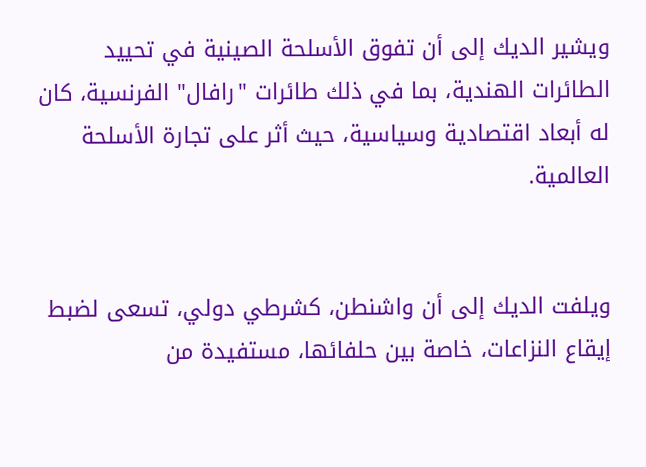ويشير الديك إلى أن تفوق الأسلحة الصينية في تحييد الطائرات الهندية، بما في ذلك طائرات "رافال" الفرنسية، كان له أبعاد اقتصادية وسياسية، حيث أثر على تجارة الأسلحة العالمية.


ويلفت الديك إلى أن واشنطن، كشرطي دولي، تسعى لضبط إيقاع النزاعات، خاصة بين حلفائها، مستفيدة من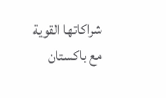شراكاتها القوية مع باكستان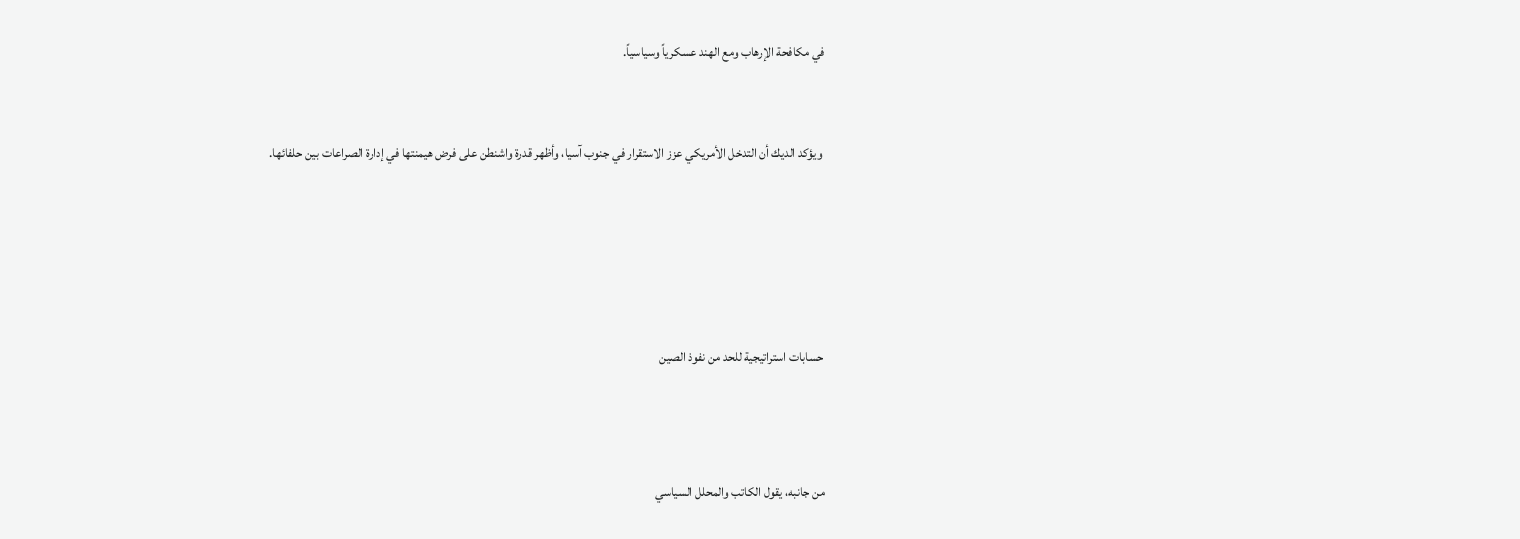في مكافحة الإرهاب ومع الهند عسكرياً وسياسياً.


 ويؤكد الديك أن التدخل الأمريكي عزز الاستقرار في جنوب آسيا، وأظهر قدرة واشنطن على فرض هيمنتها في إدارة الصراعات بين حلفائها.





حسابات استراتيجية للحد من نفوذ الصين



من جانبه، يقول الكاتب والمحلل السياسي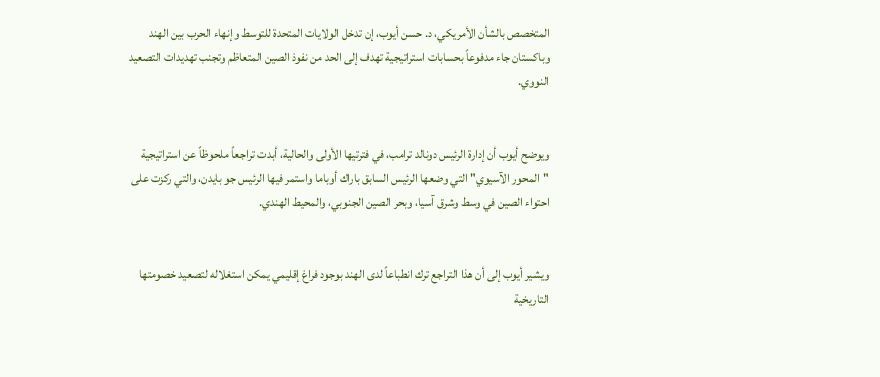المتخصص بالشأن الأمريكي، د. حسن أيوب، إن تدخل الولايات المتحدة للتوسط وإنهاء الحرب بين الهند وباكستان جاء مدفوعاً بحسابات استراتيجية تهدف إلى الحد من نفوذ الصين المتعاظم وتجنب تهديدات التصعيد النووي.


ويوضح أيوب أن إدارة الرئيس دونالد ترامب، في فترتيها الأولى والحالية، أبدت تراجعاً ملحوظاً عن استراتيجية "المحور الآسيوي" التي وضعها الرئيس السابق باراك أوباما واستمر فيها الرئيس جو بايدن، والتي ركزت على احتواء الصين في وسط وشرق آسيا، وبحر الصين الجنوبي، والمحيط الهندي.


ويشير أيوب إلى أن هذا التراجع ترك انطباعاً لدى الهند بوجود فراغ إقليمي يمكن استغلاله لتصعيد خصومتها التاريخية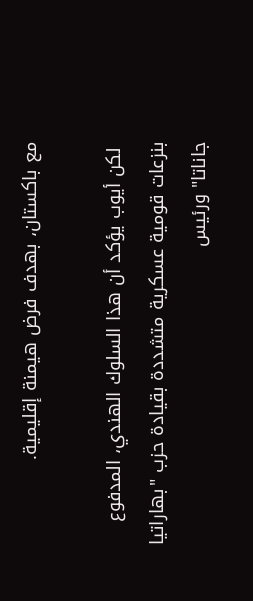مع باكستان، بهدف فرض هيمنة إقليمية.

 لكن أيوب يؤكد أن هذا السلوك الهندي، المدفوع بنزعات قومية عسكرية متشددة بقيادة حزب "بهاراتيا جاناتا" ورئيس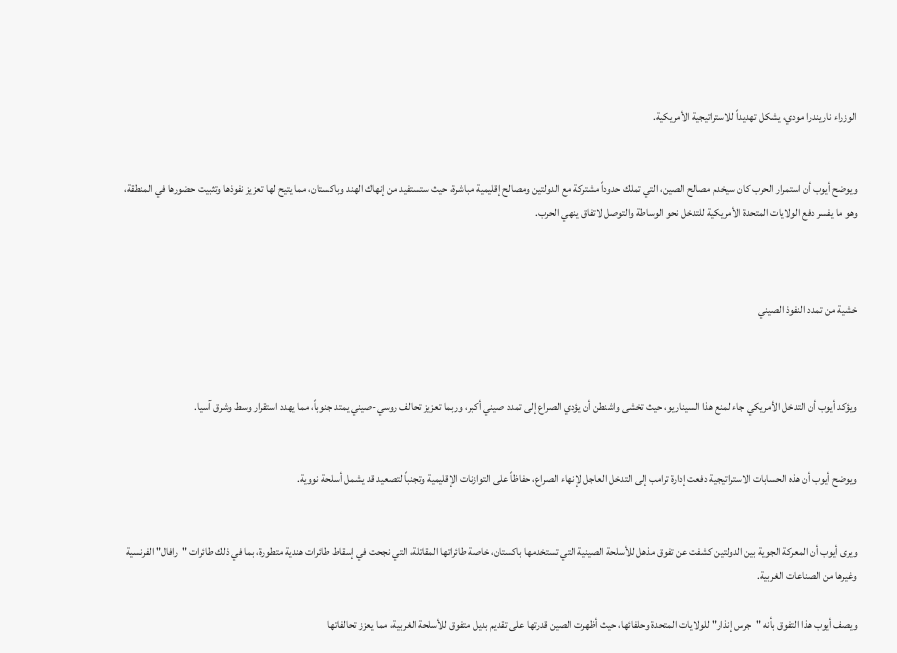الوزراء ناريندرا مودي، يشكل تهديداً للاستراتيجية الأمريكية.


ويوضح أيوب أن استمرار الحرب كان سيخدم مصالح الصين، التي تملك حدوداً مشتركة مع الدولتين ومصالح إقليمية مباشرة، حيث ستستفيد من إنهاك الهند وباكستان، مما يتيح لها تعزيز نفوذها وتثبيت حضورها في المنطقة، وهو ما يفسر دفع الولايات المتحدة الأمريكية للتدخل نحو الوساطة والتوصل لاتفاق ينهي الحرب.



خشية من تمدد النفوذ الصيني



ويؤكد أيوب أن التدخل الأمريكي جاء لمنع هذا السيناريو، حيث تخشى واشنطن أن يؤدي الصراع إلى تمدد صيني أكبر، وربما تعزيز تحالف روسي-صيني يمتد جنوباً، مما يهدد استقرار وسط وشرق آسيا.


ويوضح أيوب أن هذه الحسابات الاستراتيجية دفعت إدارة ترامب إلى التدخل العاجل لإنهاء الصراع، حفاظاً على التوازنات الإقليمية وتجنباً لتصعيد قد يشمل أسلحة نووية.


ويرى أيوب أن المعركة الجوية بين الدولتين كشفت عن تفوق مذهل للأسلحة الصينية التي تستخدمها باكستان، خاصة طائراتها المقاتلة، التي نجحت في إسقاط طائرات هندية متطورة، بما في ذلك طائرات "رافال" الفرنسية وغيرها من الصناعات الغربية.

ويصف أيوب هذا التفوق بأنه "جرس إنذار" للولايات المتحدة وحلفائها، حيث أظهرت الصين قدرتها على تقديم بديل متفوق للأسلحة الغربية، مما يعزز تحالفاتها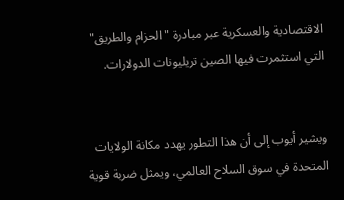الاقتصادية والعسكرية عبر مبادرة "الحزام والطريق" التي استثمرت فيها الصين تريليونات الدولارات.


ويشير أيوب إلى أن هذا التطور يهدد مكانة الولايات المتحدة في سوق السلاح العالمي، ويمثل ضربة قوية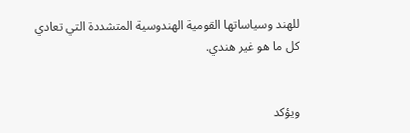للهند وسياساتها القومية الهندوسية المتشددة التي تعادي كل ما هو غير هندي.


ويؤكد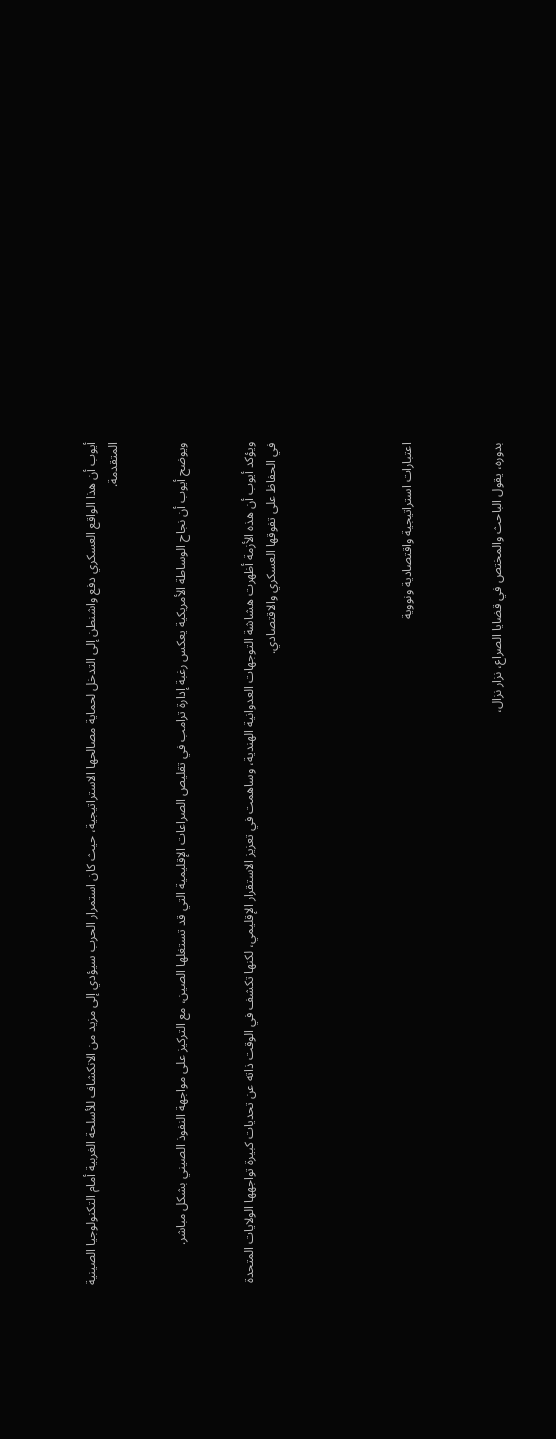أيوب أن هذا الواقع العسكري دفع واشنطن إلى التدخل لحماية مصالحها الاستراتيجية، حيث كان استمرار الحرب سيؤدي إلى مزيد من الانكشاف للأسلحة الغربية أمام التكنولوجيا الصينية المتقدمة.


ويوضح أيوب أن نجاح الوساطة الأمريكية يعكس رغبة إدارة ترامب في تقليص الصراعات الإقليمية التي قد تستغلها الصين، مع التركيز على مواجهة النفوذ الصيني بشكل مباشر.


ويؤكد أيوب أن هذه الأزمة أظهرت هشاشة التوجهات العدوانية الهندية، وساهمت في تعزيز الاستقرار الإقليمي، لكنها تكشف في الوقت ذاته عن تحديات كبيرة تواجهها الولايات المتحدة في الحفاظ على تفوقها العسكري والاقتصادي.





اعتبارات استراتيجية واقتصادية ونووية



بدوره، يقول الباحث والمختص في قضايا الصراع، نزار نزال،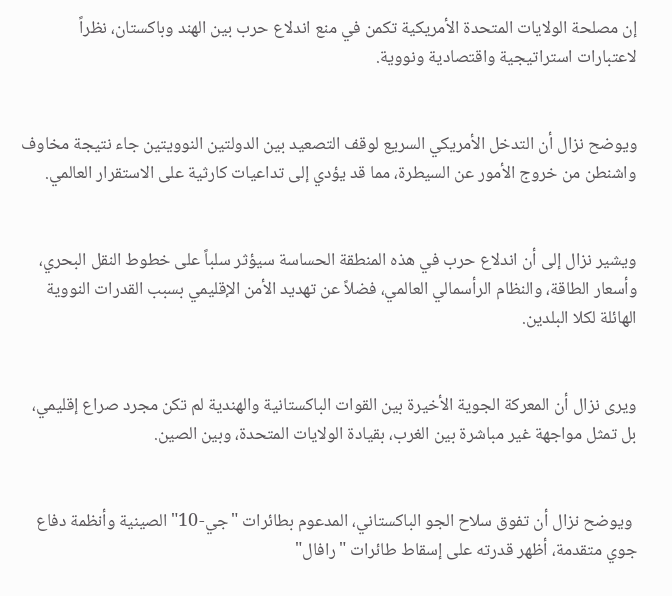إن مصلحة الولايات المتحدة الأمريكية تكمن في منع اندلاع حرب بين الهند وباكستان، نظراً لاعتبارات استراتيجية واقتصادية ونووية.


ويوضح نزال أن التدخل الأمريكي السريع لوقف التصعيد بين الدولتين النوويتين جاء نتيجة مخاوف واشنطن من خروج الأمور عن السيطرة، مما قد يؤدي إلى تداعيات كارثية على الاستقرار العالمي.


ويشير نزال إلى أن اندلاع حرب في هذه المنطقة الحساسة سيؤثر سلباً على خطوط النقل البحري، وأسعار الطاقة، والنظام الرأسمالي العالمي، فضلاً عن تهديد الأمن الإقليمي بسبب القدرات النووية الهائلة لكلا البلدين.


ويرى نزال أن المعركة الجوية الأخيرة بين القوات الباكستانية والهندية لم تكن مجرد صراع إقليمي، بل تمثل مواجهة غير مباشرة بين الغرب، بقيادة الولايات المتحدة، وبين الصين.


 ويوضح نزال أن تفوق سلاح الجو الباكستاني، المدعوم بطائرات "جي-10" الصينية وأنظمة دفاع جوي متقدمة، أظهر قدرته على إسقاط طائرات "رافال"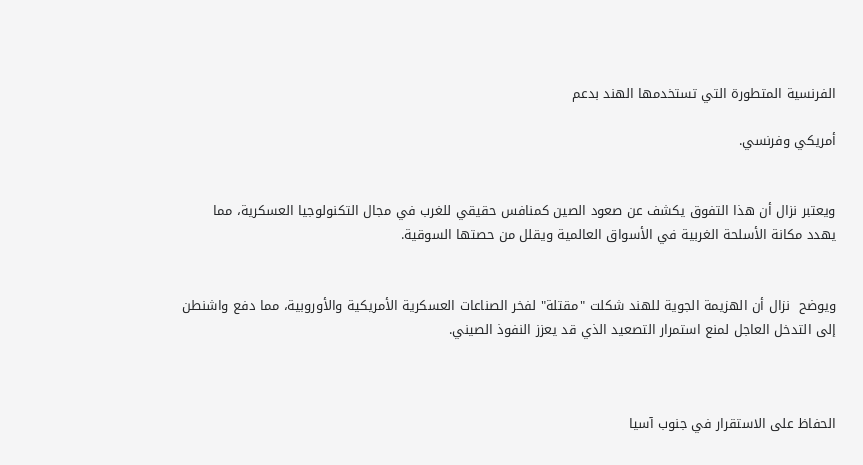الفرنسية المتطورة التي تستخدمها الهند بدعم

أمريكي وفرنسي.


ويعتبر نزال أن هذا التفوق يكشف عن صعود الصين كمنافس حقيقي للغرب في مجال التكنولوجيا العسكرية، مما يهدد مكانة الأسلحة الغربية في الأسواق العالمية ويقلل من حصتها السوقية.


ويوضح  نزال أن الهزيمة الجوية للهند شكلت "مقتلة" لفخر الصناعات العسكرية الأمريكية والأوروبية، مما دفع واشنطن إلى التدخل العاجل لمنع استمرار التصعيد الذي قد يعزز النفوذ الصيني.



الحفاظ على الاستقرار في جنوب آسيا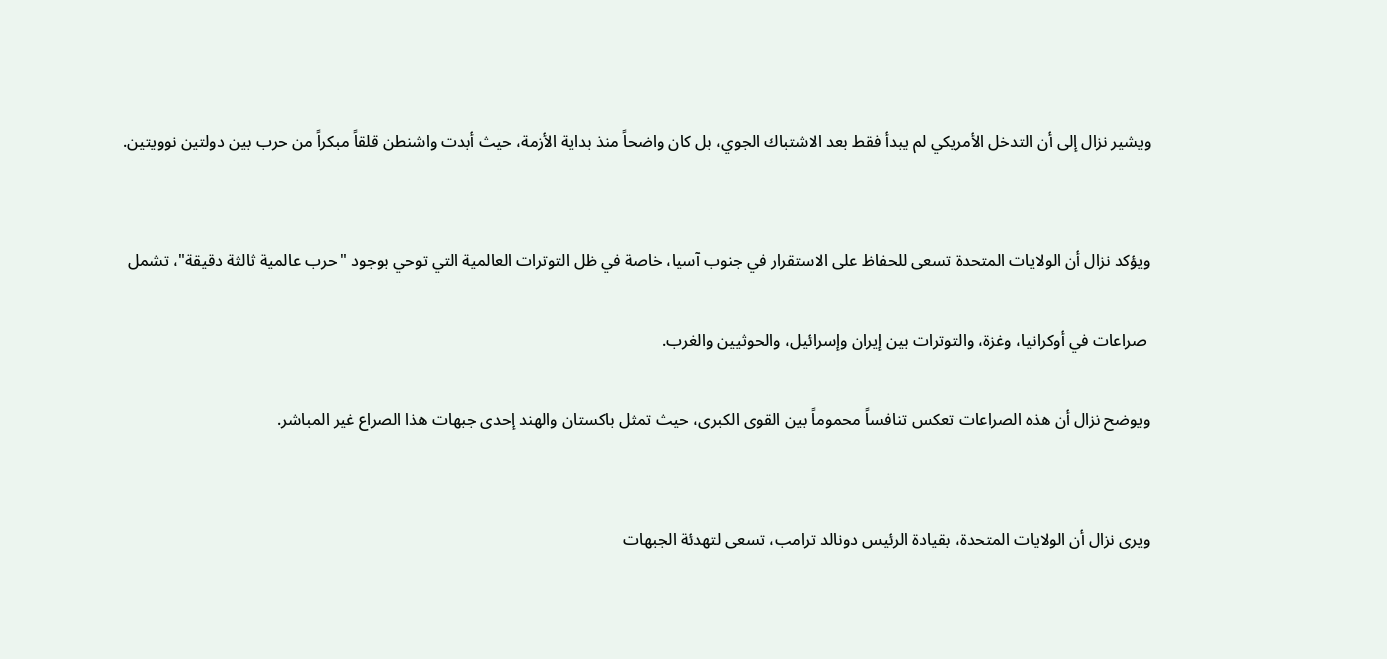ويشير نزال إلى أن التدخل الأمريكي لم يبدأ فقط بعد الاشتباك الجوي، بل كان واضحاً منذ بداية الأزمة، حيث أبدت واشنطن قلقاً مبكراً من حرب بين دولتين نوويتين.


ويؤكد نزال أن الولايات المتحدة تسعى للحفاظ على الاستقرار في جنوب آسيا، خاصة في ظل التوترات العالمية التي توحي بوجود "حرب عالمية ثالثة دقيقة"، تشمل

 صراعات في أوكرانيا، وغزة، والتوترات بين إيران وإسرائيل، والحوثيين والغرب.

ويوضح نزال أن هذه الصراعات تعكس تنافساً محموماً بين القوى الكبرى، حيث تمثل باكستان والهند إحدى جبهات هذا الصراع غير المباشر.


ويرى نزال أن الولايات المتحدة، بقيادة الرئيس دونالد ترامب، تسعى لتهدئة الجبهات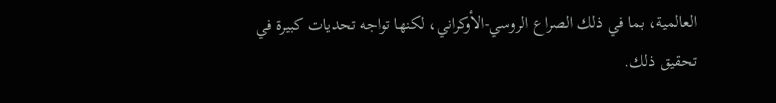العالمية، بما في ذلك الصراع الروسي-الأوكراني، لكنها تواجه تحديات كبيرة في تحقيق ذلك.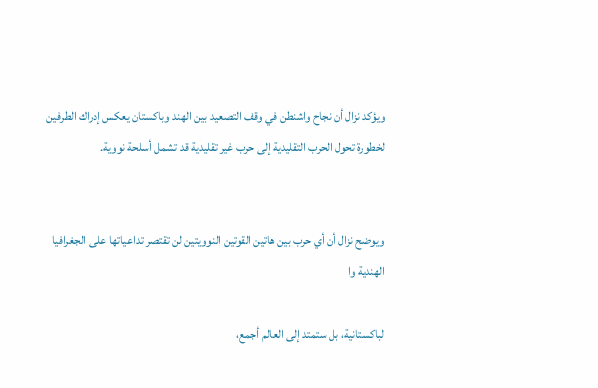ويؤكد نزال أن نجاح واشنطن في وقف التصعيد بين الهند وباكستان يعكس إدراك الطرفين لخطورة تحول الحرب التقليدية إلى حرب غير تقليدية قد تشمل أسلحة نووية.


ويوضح نزال أن أي حرب بين هاتين القوتين النوويتين لن تقتصر تداعياتها على الجغرافيا الهندية وا

لباكستانية، بل ستمتد إلى العالم أجمع،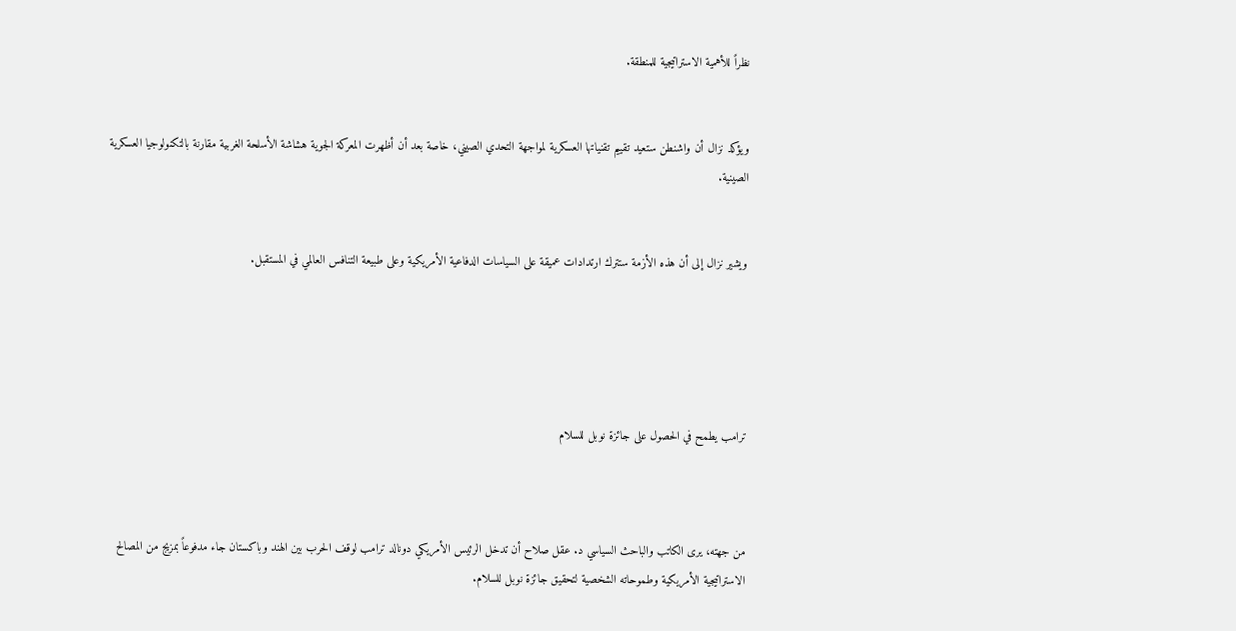نظراً للأهمية الاستراتيجية للمنطقة.


ويؤكد نزال أن واشنطن ستعيد تقييم تقنياتها العسكرية لمواجهة التحدي الصيني، خاصة بعد أن أظهرت المعركة الجوية هشاشة الأسلحة الغربية مقارنة بالتكنولوجيا العسكرية الصينية.


ويشير نزال إلى أن هذه الأزمة ستترك ارتدادات عميقة على السياسات الدفاعية الأمريكية وعلى طبيعة التنافس العالمي في المستقبل.





ترامب يطمح في الحصول على جائزة نوبل للسلام



من جهته، يرى الكاتب والباحث السياسي د. عقل صلاح أن تدخل الرئيس الأمريكي دونالد ترامب لوقف الحرب بين الهند وباكستان جاء مدفوعاً بمزيج من المصالح الاستراتيجية الأمريكية وطموحاته الشخصية لتحقيق جائزة نوبل للسلام.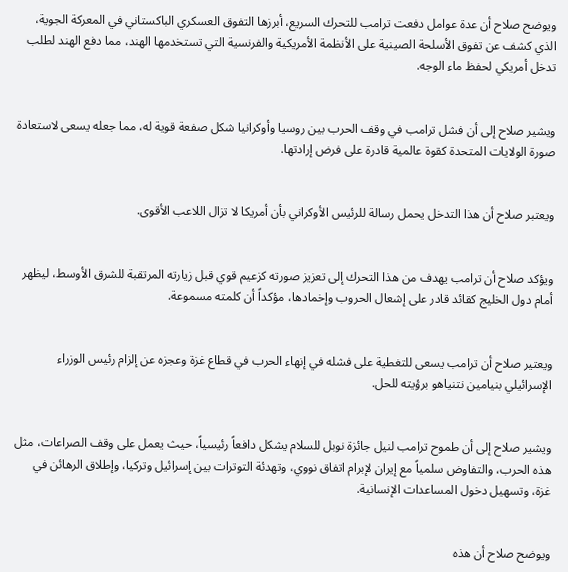ويوضح صلاح أن عدة عوامل دفعت ترامب للتحرك السريع، أبرزها التفوق العسكري الباكستاني في المعركة الجوية، الذي كشف عن تفوق الأسلحة الصينية على الأنظمة الأمريكية والفرنسية التي تستخدمها الهند، مما دفع الهند لطلب تدخل أمريكي لحفظ ماء الوجه.


ويشير صلاح إلى أن فشل ترامب في وقف الحرب بين روسيا وأوكرانيا شكل صفعة قوية له، مما جعله يسعى لاستعادة صورة الولايات المتحدة كقوة عالمية قادرة على فرض إرادتها.


ويعتبر صلاح أن هذا التدخل يحمل رسالة للرئيس الأوكراني بأن أمريكا لا تزال اللاعب الأقوى.


ويؤكد صلاح أن ترامب يهدف من هذا التحرك إلى تعزيز صورته كزعيم قوي قبل زيارته المرتقبة للشرق الأوسط، ليظهر أمام دول الخليج كقائد قادر على إشعال الحروب وإخمادها، مؤكداً أن كلمته مسموعة.


ويعتير صلاح أن ترامب يسعى للتغطية على فشله في إنهاء الحرب في قطاع غزة وعجزه عن إلزام رئيس الوزراء الإسرائيلي بنيامين نتنياهو برؤيته للحل.


ويشير صلاح إلى أن طموح ترامب لنيل جائزة نوبل للسلام يشكل دافعاً رئيسياً، حيث يعمل على وقف الصراعات، مثل هذه الحرب، والتفاوض سلمياً مع إيران لإبرام اتفاق نووي، وتهدئة التوترات بين إسرائيل وتركيا، وإطلاق الرهائن في غزة، وتسهيل دخول المساعدات الإنسانية.


ويوضح صلاح أن هذه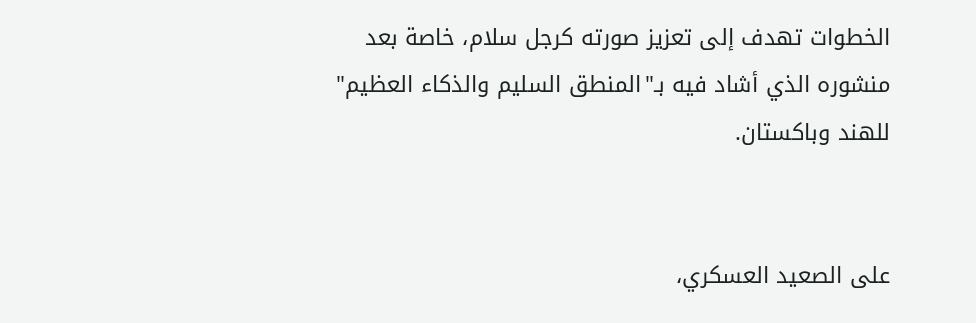الخطوات تهدف إلى تعزيز صورته كرجل سلام، خاصة بعد منشوره الذي أشاد فيه بـ"المنطق السليم والذكاء العظيم" للهند وباكستان.


على الصعيد العسكري،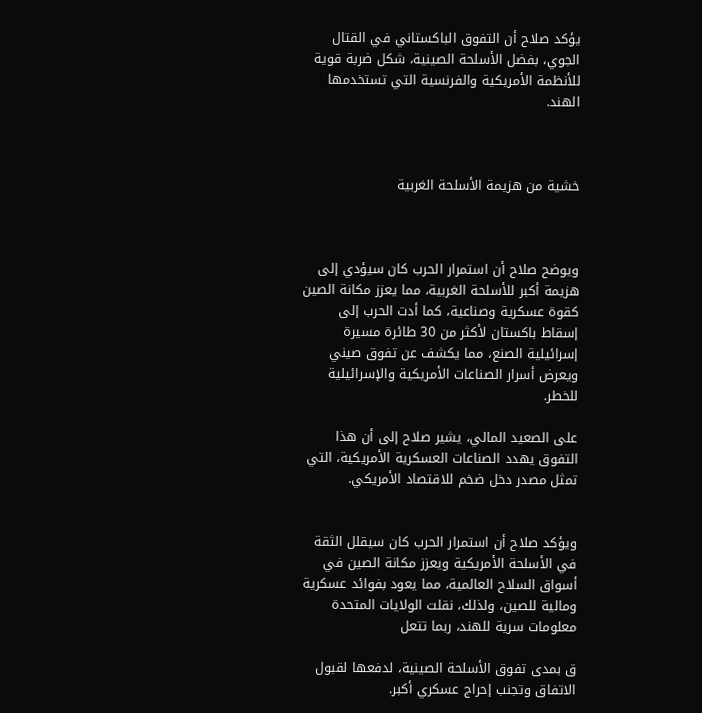يؤكد صلاح أن التفوق الباكستاني في القتال الجوي، بفضل الأسلحة الصينية، شكل ضربة قوية للأنظمة الأمريكية والفرنسية التي تستخدمها الهند.



خشية من هزيمة الأسلحة الغربية



ويوضح صلاح أن استمرار الحرب كان سيؤدي إلى هزيمة أكبر للأسلحة الغربية، مما يعزز مكانة الصين كقوة عسكرية وصناعية، كما أدت الحرب إلى إسقاط باكستان لأكثر من 30 طائرة مسيرة إسرائيلية الصنع، مما يكشف عن تفوق صيني ويعرض أسرار الصناعات الأمريكية والإسرائيلية للخطر.

على الصعيد المالي، يشير صلاح إلى أن هذا التفوق يهدد الصناعات العسكرية الأمريكية، التي تمثل مصدر دخل ضخم للاقتصاد الأمريكي.


ويؤكد صلاح أن استمرار الحرب كان سيقلل الثقة في الأسلحة الأمريكية ويعزز مكانة الصين في أسواق السلاح العالمية، مما يعود بفوائد عسكرية ومالية للصين، ولذلك، نقلت الولايات المتحدة معلومات سرية للهند، ربما تتعل

ق بمدى تفوق الأسلحة الصينية، لدفعها لقبول الاتفاق وتجنب إحراج عسكري أكبر.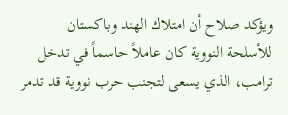ويؤكد صلاح أن امتلاك الهند وباكستان للأسلحة النووية كان عاملاً حاسماً في تدخل ترامب، الذي يسعى لتجنب حرب نووية قد تدمر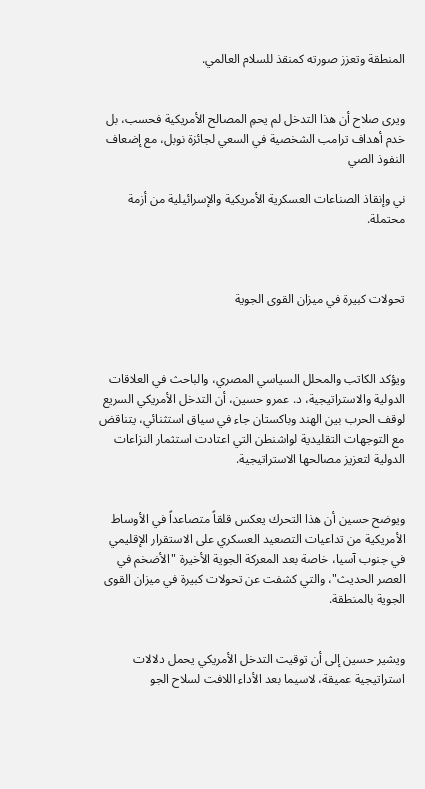المنطقة وتعزز صورته كمنقذ للسلام العالمي.


ويرى صلاح أن هذا التدخل لم يحمِ المصالح الأمريكية فحسب، بل خدم أهداف ترامب الشخصية في السعي لجائزة نوبل، مع إضعاف النفوذ الصي

ني وإنقاذ الصناعات العسكرية الأمريكية والإسرائيلية من أزمة محتملة.



تحولات كبيرة في ميزان القوى الجوية



ويؤكد الكاتب والمحلل السياسي المصري، والباحث في العلاقات الدولية والاستراتيجية، د. عمرو حسين، أن التدخل الأمريكي السريع لوقف الحرب بين الهند وباكستان جاء في سياق استثنائي، يتناقض مع التوجهات التقليدية لواشنطن التي اعتادت استثمار النزاعات الدولية لتعزيز مصالحها الاستراتيجية.


ويوضح حسين أن هذا التحرك يعكس قلقاً متصاعداً في الأوساط الأمريكية من تداعيات التصعيد العسكري على الاستقرار الإقليمي في جنوب آسيا، خاصة بعد المعركة الجوية الأخيرة "الأضخم في العصر الحديث"، والتي كشفت عن تحولات كبيرة في ميزان القوى الجوية بالمنطقة.


ويشير حسين إلى أن توقيت التدخل الأمريكي يحمل دلالات استراتيجية عميقة، لاسيما بعد الأداء اللافت لسلاح الجو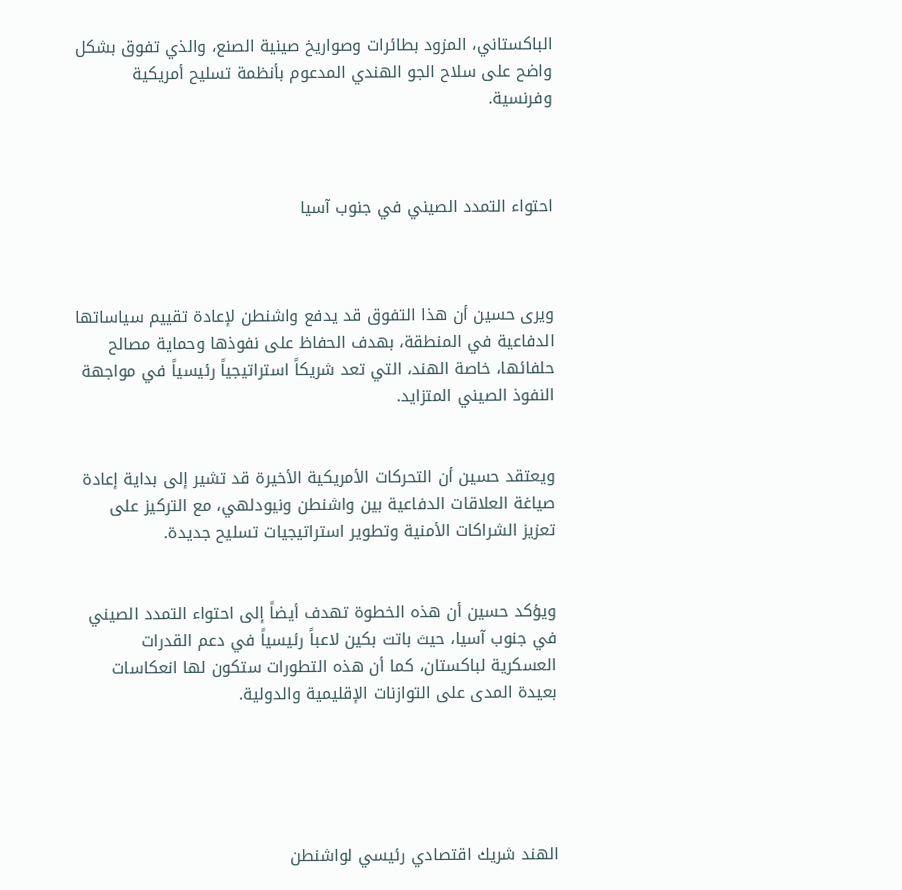الباكستاني، المزود بطائرات وصواريخ صينية الصنع، والذي تفوق بشكل واضح على سلاح الجو الهندي المدعوم بأنظمة تسليح أمريكية وفرنسية.



احتواء التمدد الصيني في جنوب آسيا



ويرى حسين أن هذا التفوق قد يدفع واشنطن لإعادة تقييم سياساتها الدفاعية في المنطقة، بهدف الحفاظ على نفوذها وحماية مصالح حلفائها، خاصة الهند، التي تعد شريكاً استراتيجياً رئيسياً في مواجهة النفوذ الصيني المتزايد.


ويعتقد حسين أن التحركات الأمريكية الأخيرة قد تشير إلى بداية إعادة صياغة العلاقات الدفاعية بين واشنطن ونيودلهي، مع التركيز على تعزيز الشراكات الأمنية وتطوير استراتيجيات تسليح جديدة.


ويؤكد حسين أن هذه الخطوة تهدف أيضاً إلى احتواء التمدد الصيني في جنوب آسيا، حيث باتت بكين لاعباً رئيسياً في دعم القدرات العسكرية لباكستان، كما أن هذه التطورات ستكون لها انعكاسات بعيدة المدى على التوازنات الإقليمية والدولية.





الهند شريك اقتصادي رئيسي لواشنطن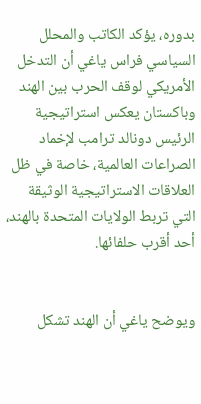بدوره، يؤكد الكاتب والمحلل السياسي فراس ياغي أن التدخل الأمريكي لوقف الحرب بين الهند وباكستان يعكس استراتيجية الرئيس دونالد ترامب لإخماد الصراعات العالمية، خاصة في ظل العلاقات الاستراتيجية الوثيقة التي تربط الولايات المتحدة بالهند، أحد أقرب حلفائها.


ويوضح ياغي أن الهند تشكل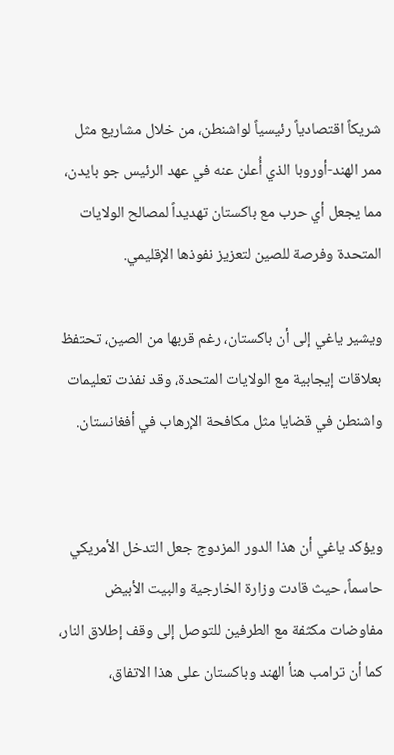شريكاً اقتصادياً رئيسياً لواشنطن، من خلال مشاريع مثل ممر الهند-أوروبا الذي أُعلن عنه في عهد الرئيس جو بايدن، مما يجعل أي حرب مع باكستان تهديداً لمصالح الولايات المتحدة وفرصة للصين لتعزيز نفوذها الإقليمي.

ويشير ياغي إلى أن باكستان، رغم قربها من الصين، تحتفظ بعلاقات إيجابية مع الولايات المتحدة، وقد نفذت تعليمات واشنطن في قضايا مثل مكافحة الإرهاب في أفغانستان.


ويؤكد ياغي أن هذا الدور المزدوج جعل التدخل الأمريكي حاسماً، حيث قادت وزارة الخارجية والبيت الأبيض مفاوضات مكثفة مع الطرفين للتوصل إلى وقف إطلاق النار، كما أن ترامب هنأ الهند وباكستان على هذا الاتفاق،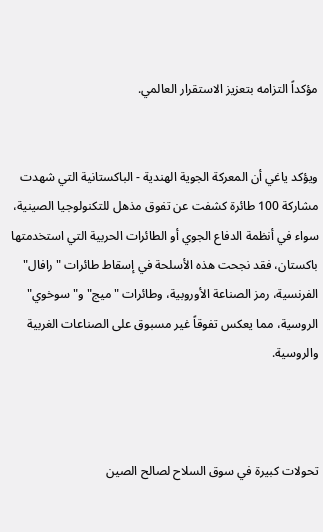مؤكداً التزامه بتعزيز الاستقرار العالمي.


ويؤكد ياغي أن المعركة الجوية الهندية - الباكستانية التي شهدت مشاركة 100 طائرة كشفت عن تفوق مذهل للتكنولوجيا الصينية، سواء في أنظمة الدفاع الجوي أو الطائرات الحربية التي استخدمتها باكستان، فقد نجحت هذه الأسلحة في إسقاط طائرات "رافال" الفرنسية، رمز الصناعة الأوروبية، وطائرات "ميج" و"سوخوي" الروسية، مما يعكس تفوقاً غير مسبوق على الصناعات الغربية والروسية.



تحولات كبيرة في سوق السلاح لصالح الصين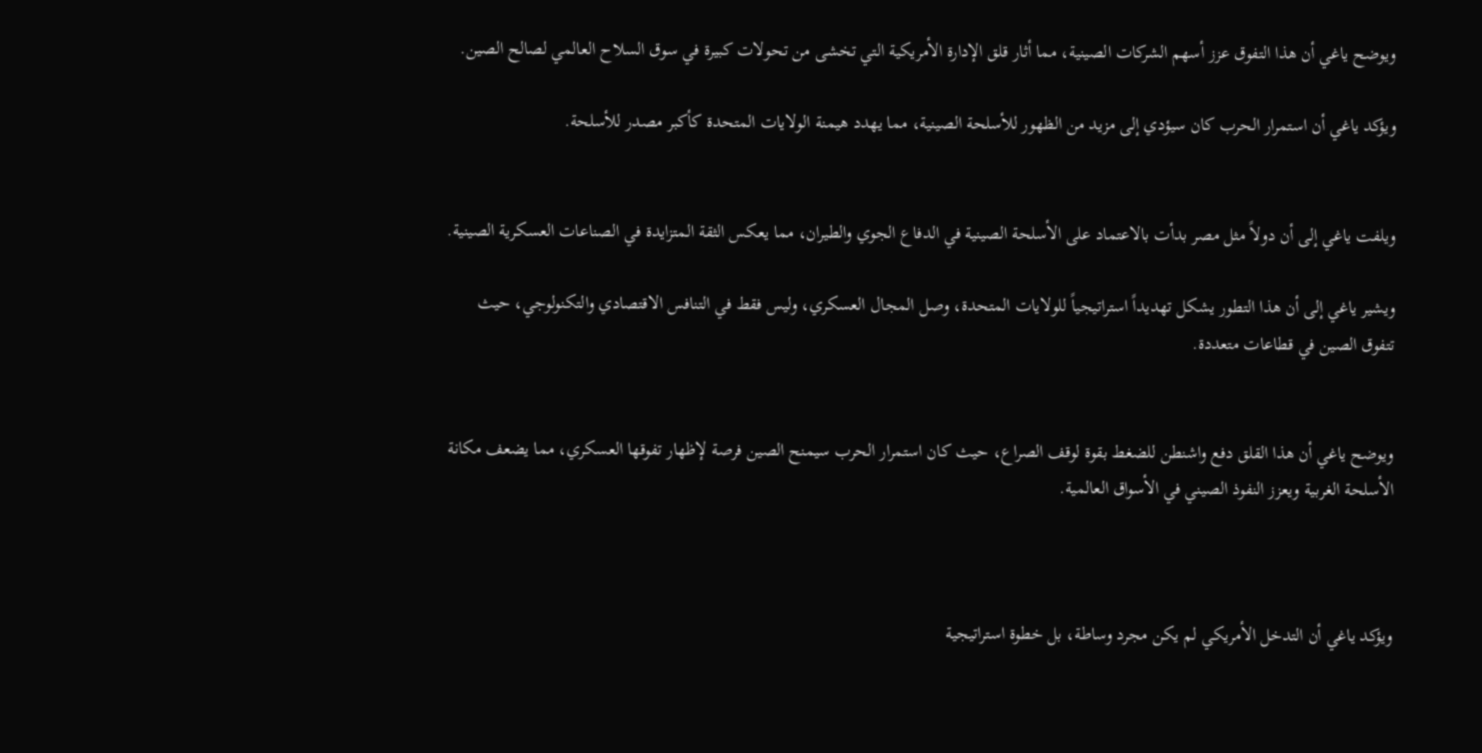ويوضح ياغي أن هذا التفوق عزز أسهم الشركات الصينية، مما أثار قلق الإدارة الأمريكية التي تخشى من تحولات كبيرة في سوق السلاح العالمي لصالح الصين.

ويؤكد ياغي أن استمرار الحرب كان سيؤدي إلى مزيد من الظهور للأسلحة الصينية، مما يهدد هيمنة الولايات المتحدة كأكبر مصدر للأسلحة.


ويلفت ياغي إلى أن دولاً مثل مصر بدأت بالاعتماد على الأسلحة الصينية في الدفاع الجوي والطيران، مما يعكس الثقة المتزايدة في الصناعات العسكرية الصينية.

ويشير ياغي إلى أن هذا التطور يشكل تهديداً استراتيجياً للولايات المتحدة، وصل المجال العسكري، وليس فقط في التنافس الاقتصادي والتكنولوجي، حيث تتفوق الصين في قطاعات متعددة.


ويوضح ياغي أن هذا القلق دفع واشنطن للضغط بقوة لوقف الصراع، حيث كان استمرار الحرب سيمنح الصين فرصة لإظهار تفوقها العسكري، مما يضعف مكانة الأسلحة الغربية ويعزز النفوذ الصيني في الأسواق العالمية.



ويؤكد ياغي أن التدخل الأمريكي لم يكن مجرد وساطة، بل خطوة استراتيجية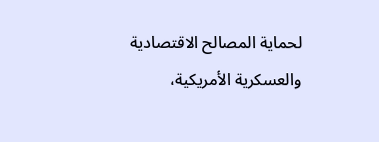لحماية المصالح الاقتصادية والعسكرية الأمريكية،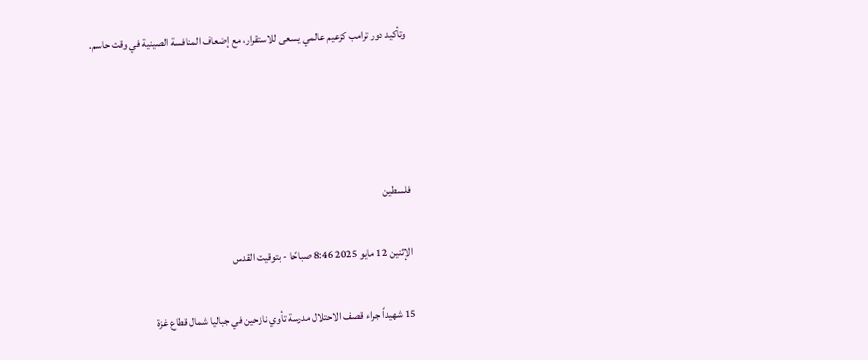وتأكيد دور ترامب كزعيم عالمي يسعى للاستقرار، مع إضعاف المنافسة الصينية في وقت حاسم.




فلسطين

الإثنين 12 مايو 2025 8:46 صباحًا - بتوقيت القدس

15 شهيداً جراء قصف الاحتلال مدرسة تأوي نازحين في جباليا شمال قطاع غزة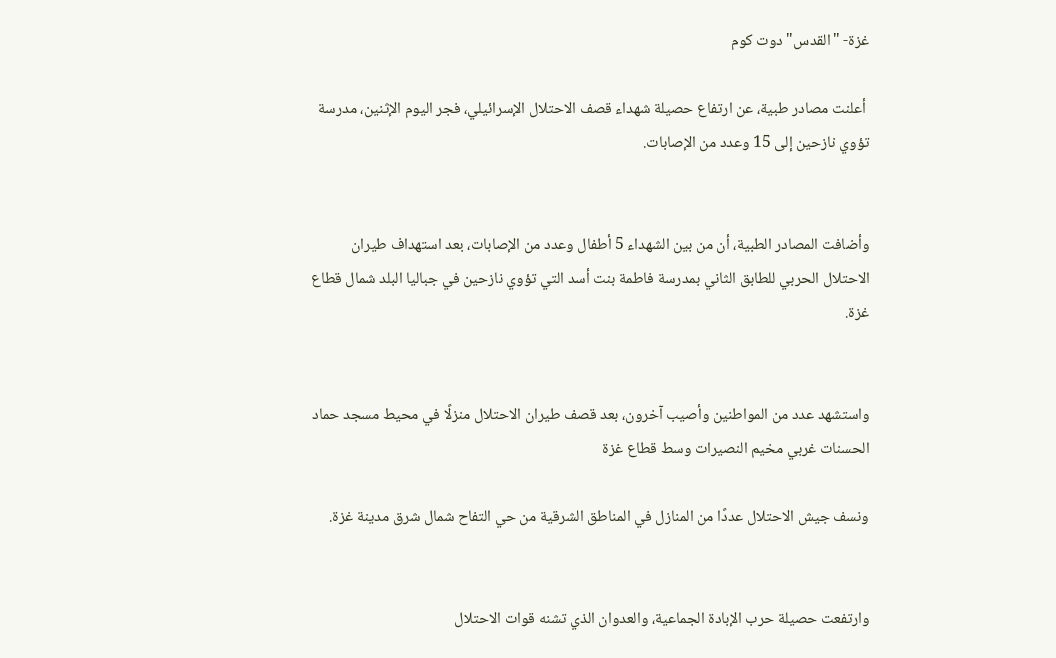غزة- "القدس" دوت كوم

 أعلنت مصادر طبية، عن ارتفاع حصيلة شهداء قصف الاحتلال الإسرائيلي، فجر اليوم الإثنين، مدرسة تؤوي نازحين إلى 15 وعدد من الإصابات.


وأضافت المصادر الطبية، أن من بين الشهداء 5 أطفال وعدد من الإصابات، بعد استهداف طيران الاحتلال الحربي للطابق الثاني بمدرسة فاطمة بنت أسد التي تؤوي نازحين في جباليا البلد شمال قطاع غزة.


واستشهد عدد من المواطنين وأصيب آخرون، بعد قصف طيران الاحتلال منزلًا في محيط مسجد حماد الحسنات غربي مخيم النصيرات وسط قطاع غزة

ونسف جيش الاحتلال عددًا من المنازل في المناطق الشرقية من حي التفاح شمال شرق مدينة غزة.


وارتفعت حصيلة حرب الإبادة الجماعية، والعدوان الذي تشنه قوات الاحتلال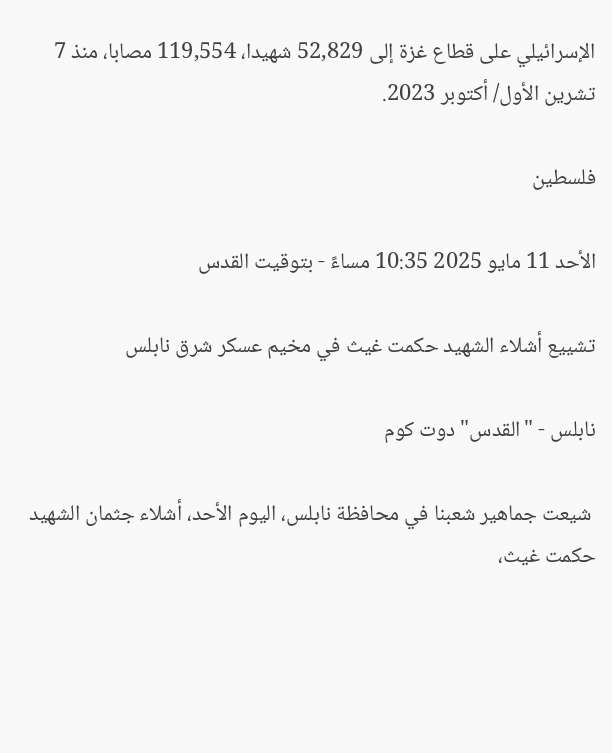الإسرائيلي على قطاع غزة إلى 52,829 شهيدا، 119,554 مصابا، منذ 7 تشرين الأول/ أكتوبر 2023.

فلسطين

الأحد 11 مايو 2025 10:35 مساءً - بتوقيت القدس

تشييع أشلاء الشهيد حكمت غيث في مخيم عسكر شرق نابلس

نابلس - "القدس" دوت كوم

 شيعت جماهير شعبنا في محافظة نابلس، اليوم الأحد، أشلاء جثمان الشهيد حكمت غيث،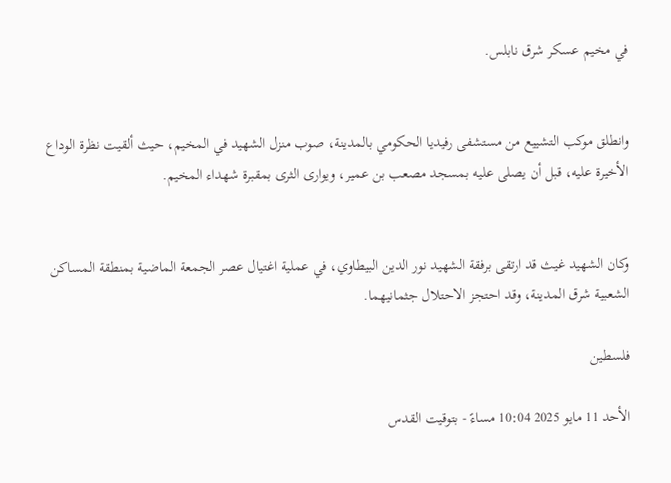في مخيم عسكر شرق نابلس.


وانطلق موكب التشييع من مستشفى رفيديا الحكومي بالمدينة، صوب منزل الشهيد في المخيم، حيث ألقيت نظرة الوداع الأخيرة عليه، قبل أن يصلى عليه بمسجد مصعب بن عمير، ويوارى الثرى بمقبرة شهداء المخيم.


وكان الشهيد غيث قد ارتقى برفقة الشهيد نور الدين البيطاوي، في عملية اغتيال عصر الجمعة الماضية بمنطقة المساكن الشعبية شرق المدينة، وقد احتجز الاحتلال جثمانيهما.

فلسطين

الأحد 11 مايو 2025 10:04 مساءً - بتوقيت القدس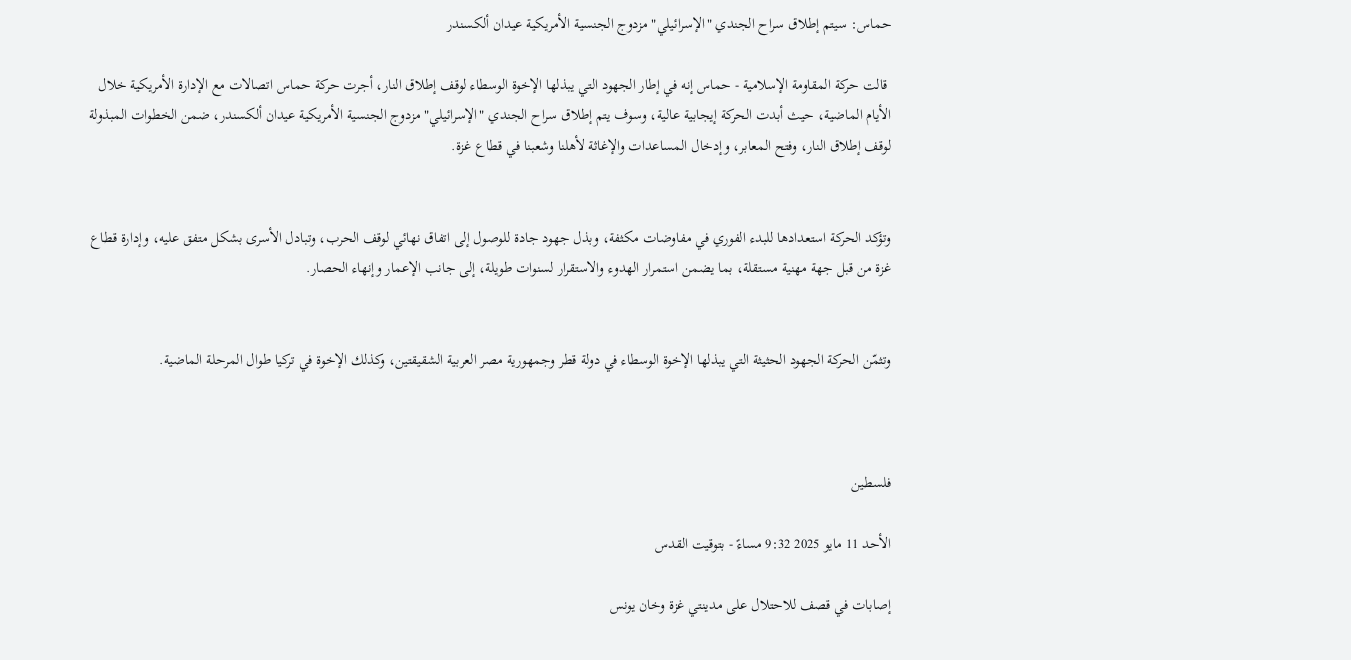حماس: سيتم إطلاق سراح الجندي "الإسرائيلي" مزدوج الجنسية الأمريكية عيدان ألكسندر

 قالت حركة المقاومة الإسلامية - حماس إنه في إطار الجهود التي يبذلها الإخوة الوسطاء لوقف إطلاق النار، أجرت حركة حماس اتصالات مع الإدارة الأمريكية خلال الأيام الماضية، حيث أبدت الحركة إيجابية عالية، وسوف يتم إطلاق سراح الجندي "الإسرائيلي" مزدوج الجنسية الأمريكية عيدان ألكسندر، ضمن الخطوات المبذولة لوقف إطلاق النار، وفتح المعابر، وإدخال المساعدات والإغاثة لأهلنا وشعبنا في قطاع غزة.


وتؤكد الحركة استعدادها للبدء الفوري في مفاوضات مكثفة، وبذل جهود جادة للوصول إلى اتفاق نهائي لوقف الحرب، وتبادل الأسرى بشكل متفق عليه، وإدارة قطاع غزة من قبل جهة مهنية مستقلة، بما يضمن استمرار الهدوء والاستقرار لسنوات طويلة، إلى جانب الإعمار وإنهاء الحصار.


وتثمّن الحركة الجهود الحثيثة التي يبذلها الإخوة الوسطاء في دولة قطر وجمهورية مصر العربية الشقيقتين، وكذلك الإخوة في تركيا طوال المرحلة الماضية.



فلسطين

الأحد 11 مايو 2025 9:32 مساءً - بتوقيت القدس

إصابات في قصف للاحتلال على مدينتي غزة وخان يونس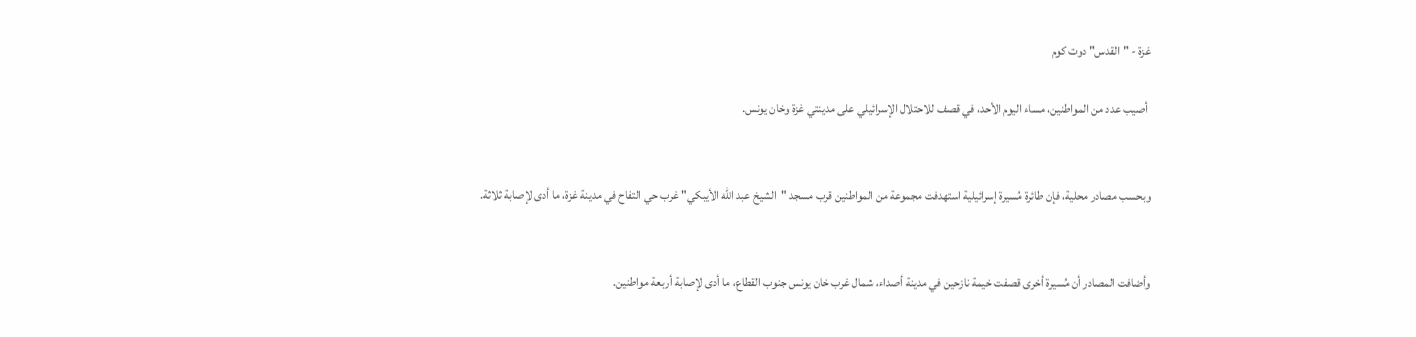غزة - "القدس" دوت كوم

 أصيب عدد من المواطنين، مساء اليوم الأحد، في قصف للاحتلال الإسرائيلي على مدينتي غزة وخان يونس.


وبحسب مصادر محلية، فإن طائرة مُسيرة إسرائيلية استهدفت مجموعة من المواطنين قرب مسجد "الشيخ عبد الله الأيبكي" غرب حي التفاح في مدينة غزة، ما أدى لإصابة ثلاثة.


وأضافت المصادر أن مُسيرة أخرى قصفت خيمة نازحين في مدينة أصداء، شمال غرب خان يونس جنوب القطاع، ما أدى لإصابة أربعة مواطنين.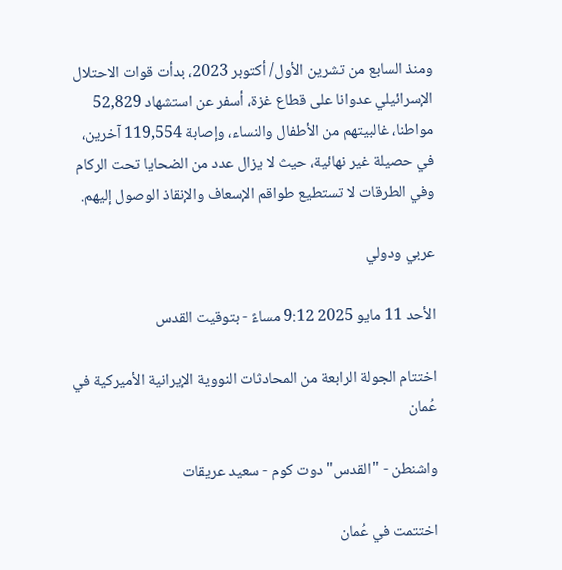ومنذ السابع من تشرين الأول/ أكتوبر 2023، بدأت قوات الاحتلال الإسرائيلي عدوانا على قطاع غزة، أسفر عن استشهاد 52,829 مواطنا، غالبيتهم من الأطفال والنساء، وإصابة 119,554 آخرين، في حصيلة غير نهائية، حيث لا يزال عدد من الضحايا تحت الركام وفي الطرقات لا تستطيع طواقم الإسعاف والإنقاذ الوصول إليهم.

عربي ودولي

الأحد 11 مايو 2025 9:12 مساءً - بتوقيت القدس

اختتام الجولة الرابعة من المحادثات النووية الإيرانية الأميركية في عُمان

واشنطن - "القدس" دوت كوم - سعيد عريقات

اختتمت في عُمان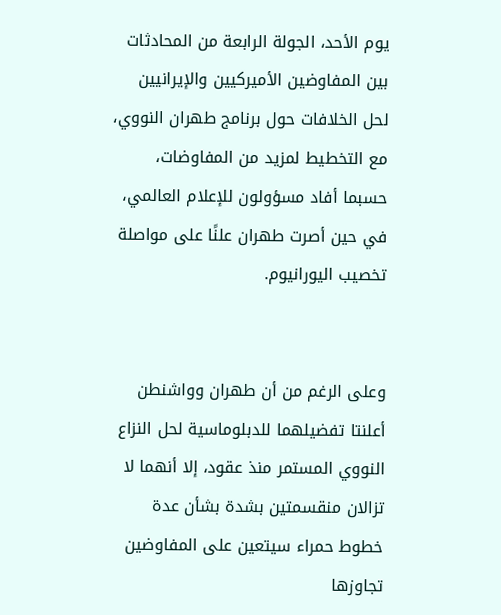يوم الأحد، الجولة الرابعة من المحادثات بين المفاوضين الأميركيين والإيرانيين لحل الخلافات حول برنامج طهران النووي، مع التخطيط لمزيد من المفاوضات، حسبما أفاد مسؤولون للإعلام العالمي، في حين أصرت طهران علنًا على مواصلة تخصيب اليورانيوم.


وعلى الرغم من أن طهران وواشنطن أعلنتا تفضيلهما للدبلوماسية لحل النزاع النووي المستمر منذ عقود، إلا أنهما لا تزالان منقسمتين بشدة بشأن عدة خطوط حمراء سيتعين على المفاوضين تجاوزها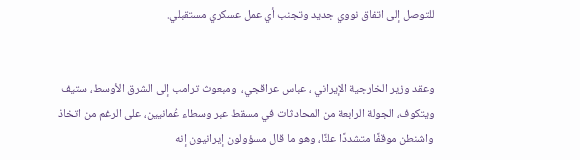للتوصل إلى اتفاق نووي جديد وتجنب أي عمل عسكري مستقبلي.


وعقد وزير الخارجية الإيراني ، عباس عراقجي،  ومبعوث ترامب إلى الشرق الأوسط، ستيف ويتكوف، الجولة الرابعة من المحادثات في مسقط عبر وسطاء عُمانيين، على الرغم من اتخاذ واشنطن موقفًا متشددًا علنًا، وهو ما قال مسؤولون إيرانيون إنه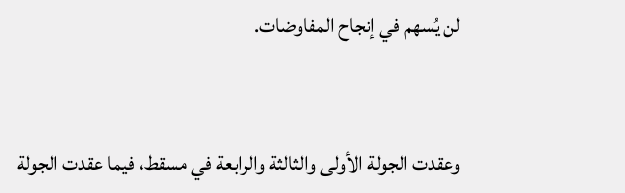لن يُسهم في إنجاح المفاوضات.


وعقدت الجولة الأولى والثالثة والرابعة في مسقط، فيما عقدت الجولة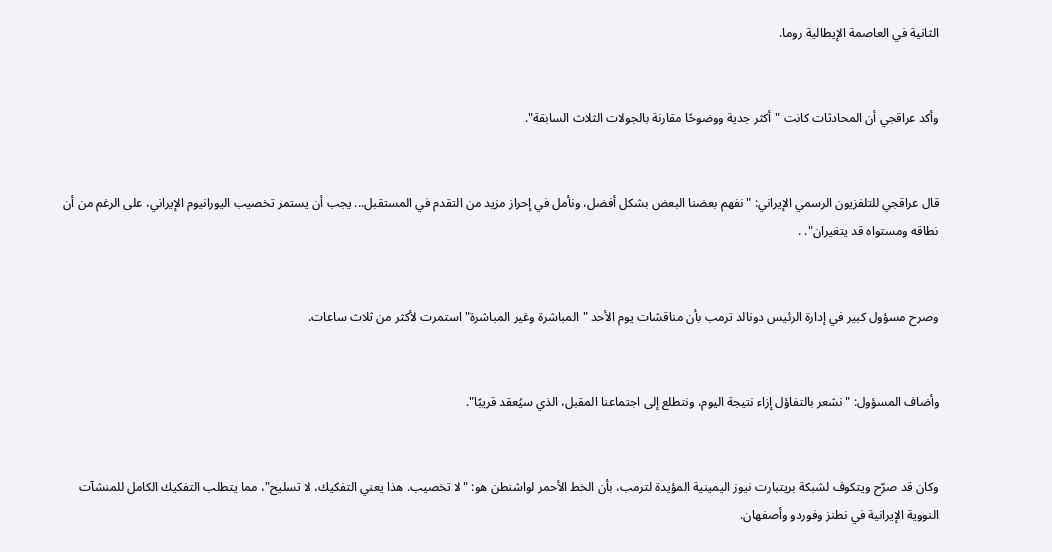الثانية في العاصمة الإيطالية روما.


وأكد عراقجي أن المحادثات كانت "أكثر جدية ووضوحًا مقارنة بالجولات الثلاث السابقة".


قال عراقجي للتلفزيون الرسمي الإيراني: "نفهم بعضنا البعض بشكل أفضل، ونأمل في إحراز مزيد من التقدم في المستقبل... يجب أن يستمر تخصيب اليورانيوم الإيراني، على الرغم من أن نطاقه ومستواه قد يتغيران". .


وصرح مسؤول كبير في إدارة الرئيس دونالد ترمب بأن مناقشات يوم الأحد "المباشرة وغير المباشرة" استمرت لأكثر من ثلاث ساعات.


وأضاف المسؤول: "نشعر بالتفاؤل إزاء نتيجة اليوم، ونتطلع إلى اجتماعنا المقبل، الذي سيُعقد قريبًا".


وكان قد صرّح ويتكوف لشبكة بريتبارت نيوز اليمينية المؤيدة لترمب، بأن الخط الأحمر لواشنطن هو: "لا تخصيب. هذا يعني التفكيك، لا تسليح"، مما يتطلب التفكيك الكامل للمنشآت النووية الإيرانية في نطنز وفوردو وأصفهان.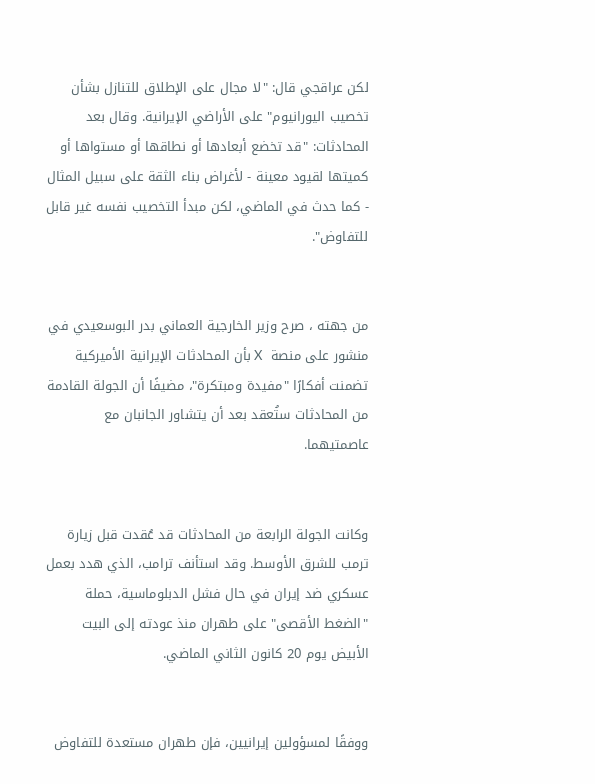لكن عراقجي قال: "لا مجال على الإطلاق للتنازل بشأن تخصيب اليورانيوم" على الأراضي الإيرانية. وقال بعد المحادثات: "قد تخضع أبعادها أو نطاقها أو مستواها أو كميتها لقيود معينة - لأغراض بناء الثقة على سبيل المثال - كما حدث في الماضي، لكن مبدأ التخصيب نفسه غير قابل للتفاوض".


من جهته ، صرح وزير الخارجية العماني بدر البوسعيدي في منشور على منصة  X بأن المحادثات الإيرانية الأميركية تضمنت أفكارًا "مفيدة ومبتكرة"، مضيفًا أن الجولة القادمة من المحادثات ستُعقد بعد أن يتشاور الجانبان مع عاصمتيهما.


وكانت الجولة الرابعة من المحادثات قد عُقدت قبل زيارة ترمب للشرق الأوسط. وقد استأنف ترامب، الذي هدد بعمل عسكري ضد إيران في حال فشل الدبلوماسية، حملة "الضغط الأقصى" على طهران منذ عودته إلى البيت الأبيض يوم 20 كانون الثاني الماضي.


ووفقًا لمسؤولين إيرانيين، فإن طهران مستعدة للتفاوض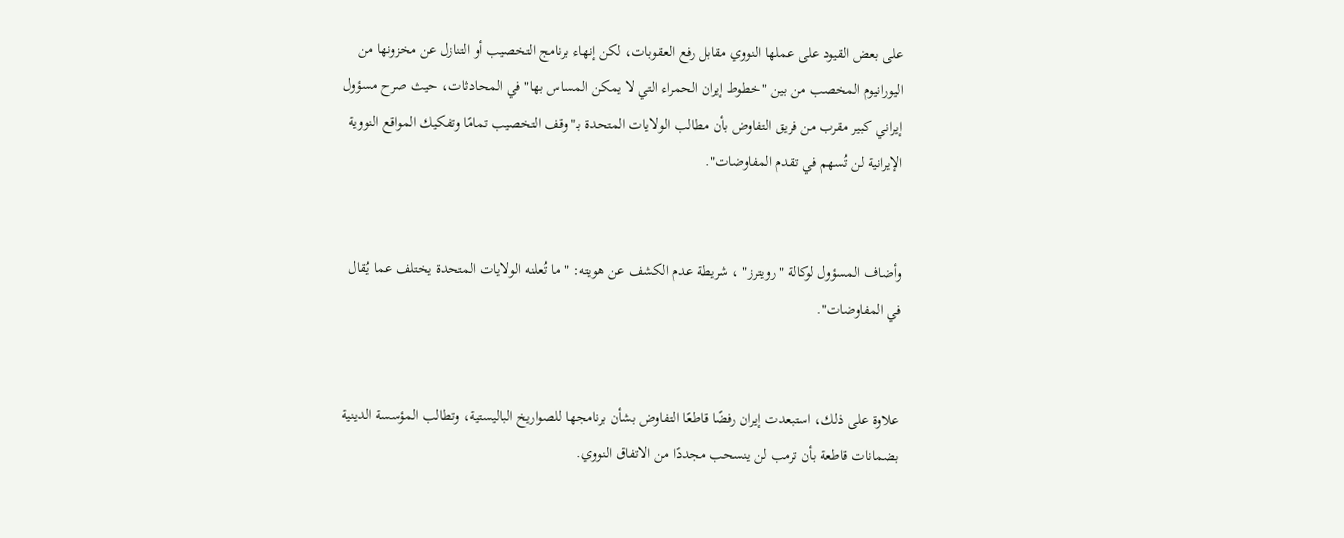على بعض القيود على عملها النووي مقابل رفع العقوبات، لكن إنهاء برنامج التخصيب أو التنازل عن مخزونها من اليورانيوم المخصب من بين "خطوط إيران الحمراء التي لا يمكن المساس بها" في المحادثات، حيث صرح مسؤول إيراني كبير مقرب من فريق التفاوض بأن مطالب الولايات المتحدة بـ"وقف التخصيب تمامًا وتفكيك المواقع النووية الإيرانية لن تُسهم في تقدم المفاوضات".


وأضاف المسؤول لوكالة "رويترز" ، شريطة عدم الكشف عن هويته: "ما تُعلنه الولايات المتحدة يختلف عما يُقال في المفاوضات".


علاوة على ذلك، استبعدت إيران رفضًا قاطعًا التفاوض بشأن برنامجها للصواريخ الباليستية، وتطالب المؤسسة الدينية بضمانات قاطعة بأن ترمب لن ينسحب مجددًا من الاتفاق النووي.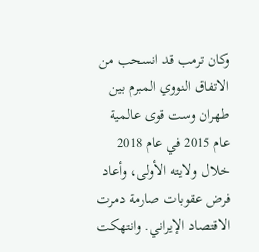وكان ترمب قد انسحب من الاتفاق النووي المبرم بين طهران وست قوى عالمية عام 2015 في عام 2018 خلال ولايته الأولى، وأعاد فرض عقوبات صارمة دمرت الاقتصاد الإيراني. وانتهكت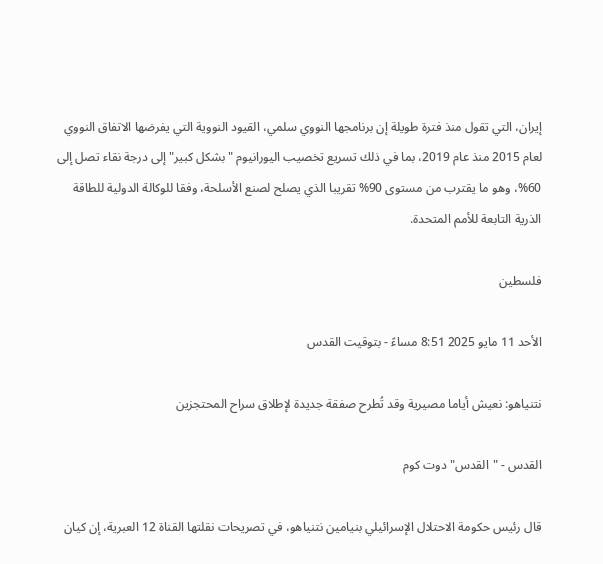إيران، التي تقول منذ فترة طويلة إن برنامجها النووي سلمي، القيود النووية التي يفرضها الاتفاق النووي لعام 2015 منذ عام 2019، بما في ذلك تسريع تخصيب اليورانيوم "بشكل كبير" إلى درجة نقاء تصل إلى 60%، وهو ما يقترب من مستوى 90% تقريبا الذي يصلح لصنع الأسلحة، وفقا للوكالة الدولية للطاقة الذرية التابعة للأمم المتحدة.

فلسطين

الأحد 11 مايو 2025 8:51 مساءً - بتوقيت القدس

نتنياهو: نعيش أياما مصيرية وقد تُطرح صفقة جديدة لإطلاق سراح المحتجزين

القدس - "القدس" دوت كوم

قال رئيس حكومة الاحتلال الإسرائيلي بنيامين نتنياهو، في تصريحات نقلتها القناة 12 العبرية، إن كيان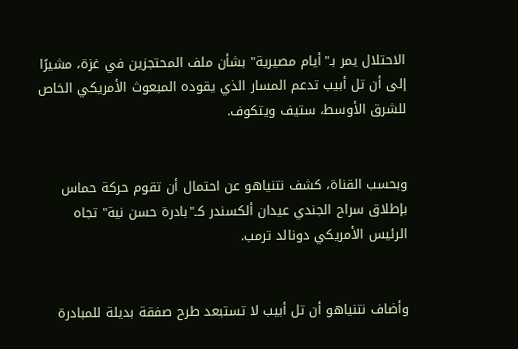الاحتلال يمر بـ"أيام مصيرية" بشأن ملف المحتجزين في غزة، مشيرًا إلى أن تل أبيب تدعم المسار الذي يقوده المبعوث الأمريكي الخاص للشرق الأوسط، ستيف ويتكوف.


وبحسب القناة، كشف نتنياهو عن احتمال أن تقوم حركة حماس بإطلاق سراح الجندي عيدان ألكسندر كـ"بادرة حسن نية" تجاه الرئيس الأمريكي دونالد ترمب.


وأضاف نتنياهو أن تل أبيب لا تستبعد طرح صفقة بديلة للمبادرة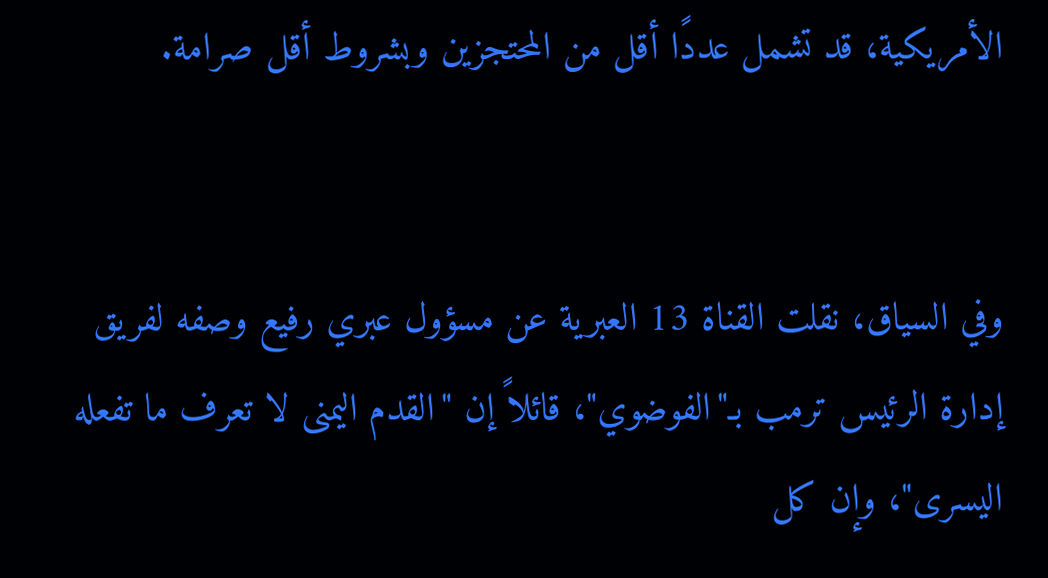الأمريكية، قد تشمل عددًا أقل من المحتجزين وبشروط أقل صرامة.


وفي السياق، نقلت القناة 13 العبرية عن مسؤول عبري رفيع وصفه لفريق إدارة الرئيس ترمب بـ"الفوضوي"، قائلاً إن "القدم اليمنى لا تعرف ما تفعله اليسرى"، وإن كل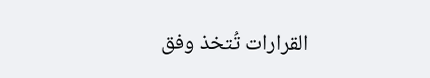القرارات تُتخذ وفق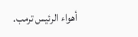أهواء الرئيس ترمب.